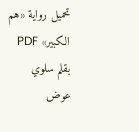تحميل رواية «هم الكبير» PDF
بقلم سلوي عوض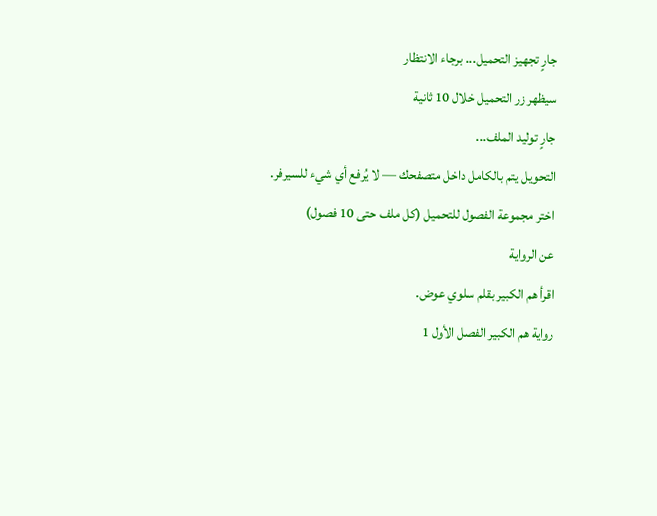جارٍ تجهيز التحميل... برجاء الانتظار
سيظهر زر التحميل خلال 10 ثانية
جارٍ توليد الملف...
التحويل يتم بالكامل داخل متصفحك — لا يُرفع أي شيء للسيرفر.
اختر مجموعة الفصول للتحميل (كل ملف حتى 10 فصول)
عن الرواية
اقرأ هم الكبير بقلم سلوي عوض.
رواية هم الكبير الفصل الأول 1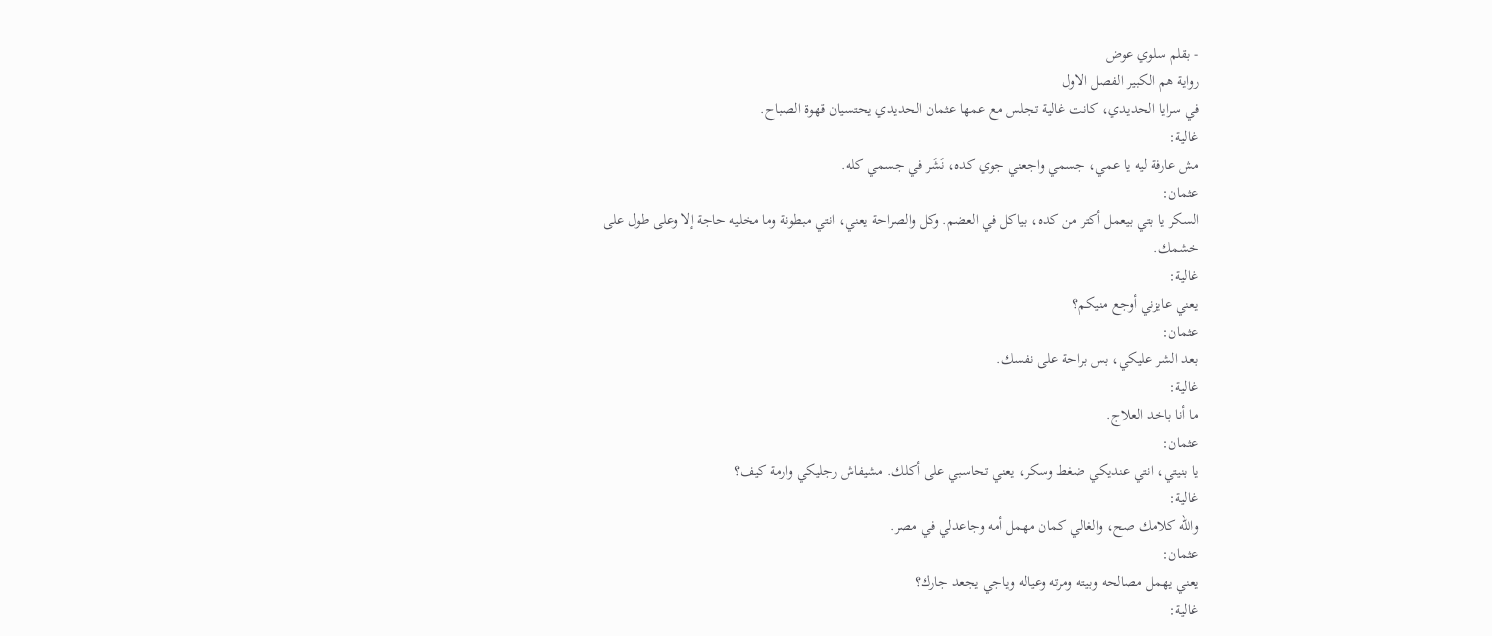- بقلم سلوي عوض
رواية هم الكبير الفصل الاول
في سرايا الحديدي، كانت غالية تجلس مع عمها عثمان الحديدي يحتسيان قهوة الصباح.
غالية:
مش عارفة ليه يا عمي، جسمي واجعني جوي كده، نَشَر في جسمي كله.
عثمان:
السكر يا بتي بيعمل أكتر من كده، بياكل في العضم. وكل والصراحة يعني، انتي مبطونة وما مخليه حاجة إلا وعلى طول على خشمك.
غالية:
يعني عايزني أوجع منيكم؟
عثمان:
بعد الشر عليكي، بس براحة على نفسك.
غالية:
ما أنا باخد العلاج.
عثمان:
يا بنيتي، انتي عنديكي ضغط وسكر، يعني تحاسبي على أكلك. مشيفاش رجليكي وارمة كيف؟
غالية:
والله كلامك صح، والغالي كمان مهمل أمه وجاعدلي في مصر.
عثمان:
يعني يهمل مصالحه وبيته ومرته وعياله وياجي يجعد جارك؟
غالية: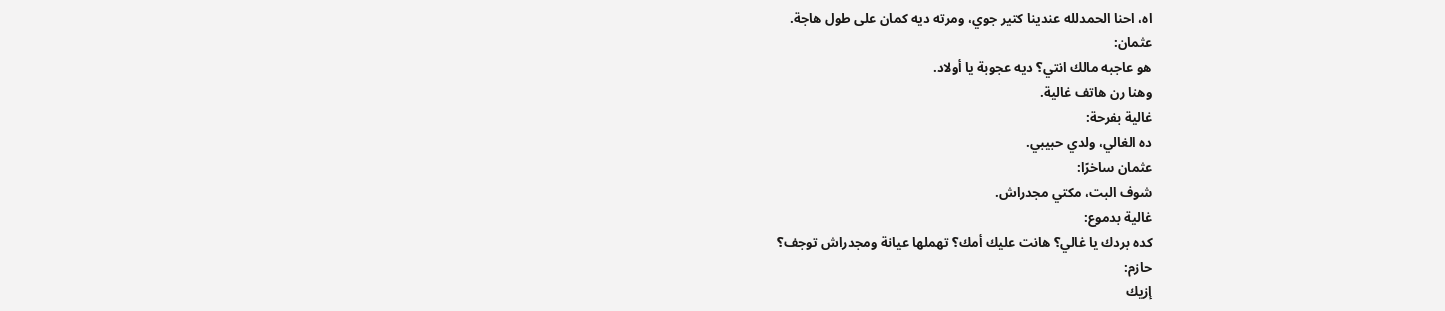اه، احنا الحمدلله عندينا كتير جوي، ومرته ديه كمان على طول هاجة.
عثمان:
هو عاجبه مالك انتي؟ ديه عجوبة يا أولاد.
وهنا رن هاتف غالية.
غالية بفرحة:
ده الغالي، ولدي حبيبي.
عثمان ساخرًا:
شوف البت، مكتي مجدراش.
غالية بدموع:
كده بردك يا غالي؟ هانت عليك أمك؟ تهملها عيانة ومجدراش توجف؟
حازم:
إزيك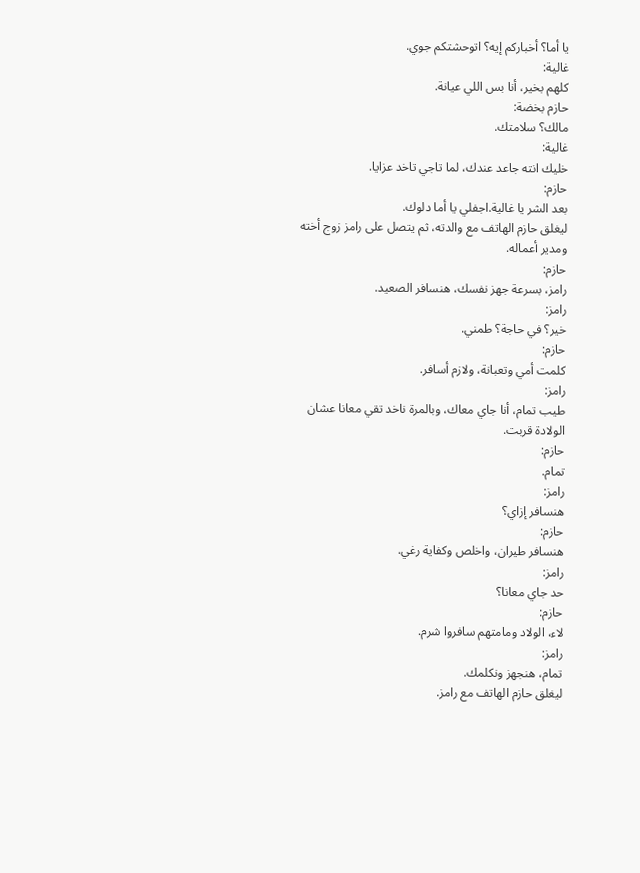يا أما؟ أخباركم إيه؟ اتوحشتكم جوي.
غالية:
كلهم بخير، أنا بس اللي عيانة.
حازم بخضة:
مالك؟ سلامتك.
غالية:
خليك انته جاعد عندك، لما تاجي تاخد عزايا.
حازم:
بعد الشر يا غالية.اجفلي يا أما دلوك.
ليغلق حازم الهاتف مع والدته، ثم يتصل على رامز زوج أخته ومدير أعماله.
حازم:
رامز، بسرعة جهز نفسك، هنسافر الصعيد.
رامز:
خير؟ في حاجة؟ طمني.
حازم:
كلمت أمي وتعبانة، ولازم أسافر.
رامز:
طيب تمام، أنا جاي معاك، وبالمرة ناخد تقي معانا عشان الولادة قربت.
حازم:
تمام.
رامز:
هنسافر إزاي؟
حازم:
هنسافر طيران، واخلص وكفاية رغي.
رامز:
حد جاي معانا؟
حازم:
لاء، الولاد ومامتهم سافروا شرم.
رامز:
تمام، هنجهز ونكلمك.
ليغلق حازم الهاتف مع رامز.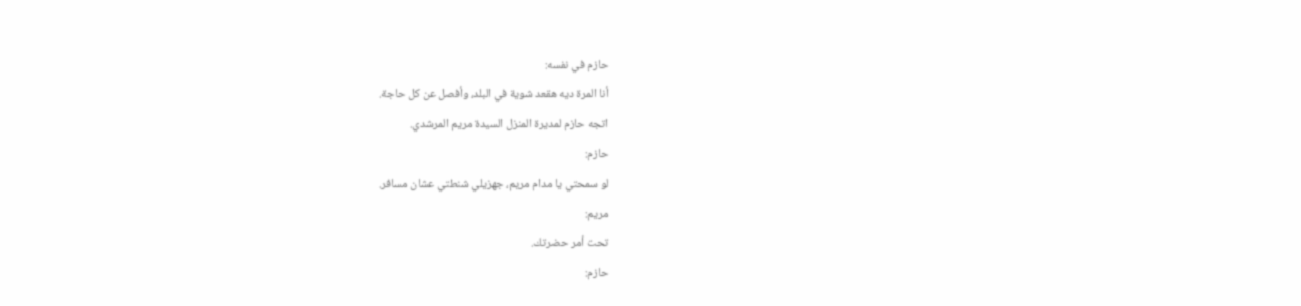حازم في نفسه:
أنا المرة ديه هقعد شوية في البلد، وأفصل عن كل حاجة.
اتجه حازم لمديرة المنزل السيدة مريم المرشدي.
حازم:
لو سمحتي يا مدام مريم، جهزيلي شنطتي عشان مسافر.
مريم:
تحت أمر حضرتك.
حازم: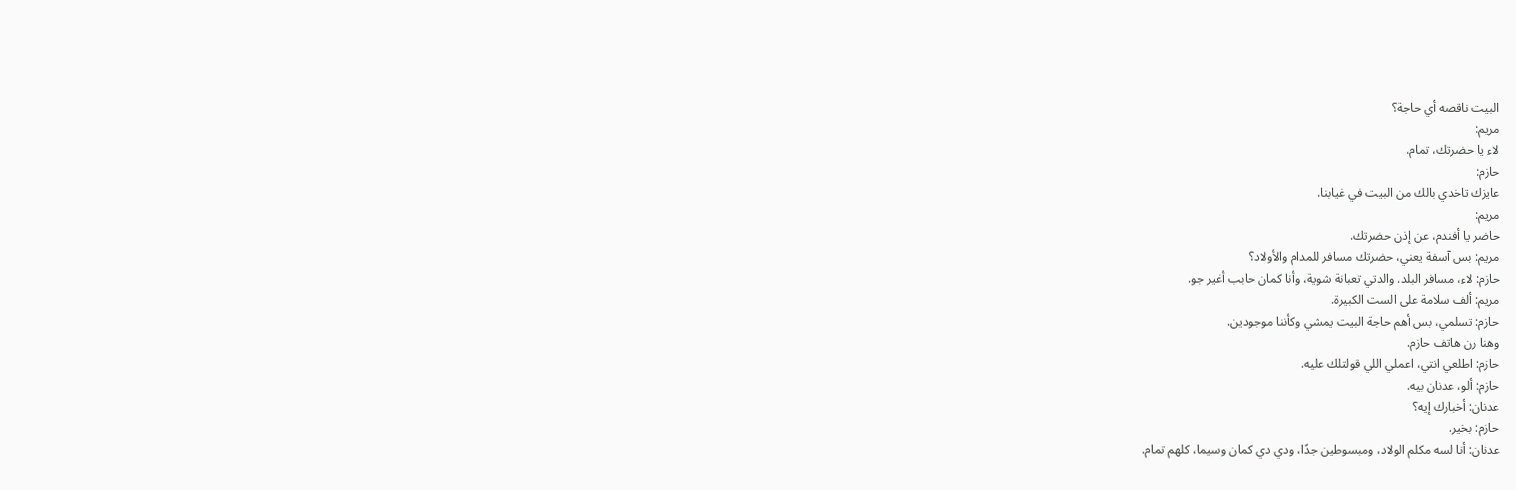البيت ناقصه أي حاجة؟
مريم:
لاء يا حضرتك، تمام.
حازم:
عايزك تاخدي بالك من البيت في غيابنا.
مريم:
حاضر يا أفندم، عن إذن حضرتك.
مريم: بس آسفة يعني، حضرتك مسافر للمدام والأولاد؟
حازم: لاء، مسافر البلد. والدتي تعبانة شوية، وأنا كمان حابب أغير جو.
مريم: ألف سلامة على الست الكبيرة.
حازم: تسلمي، بس أهم حاجة البيت يمشي وكأننا موجودين.
وهنا رن هاتف حازم.
حازم: اطلعي انتي، اعملي اللي قولتلك عليه.
حازم: ألو، عدنان بيه.
عدنان: أخبارك إيه؟
حازم: بخير.
عدنان: أنا لسه مكلم الولاد، ومبسوطين جدًا، ودي دي كمان وسيما، كلهم تمام.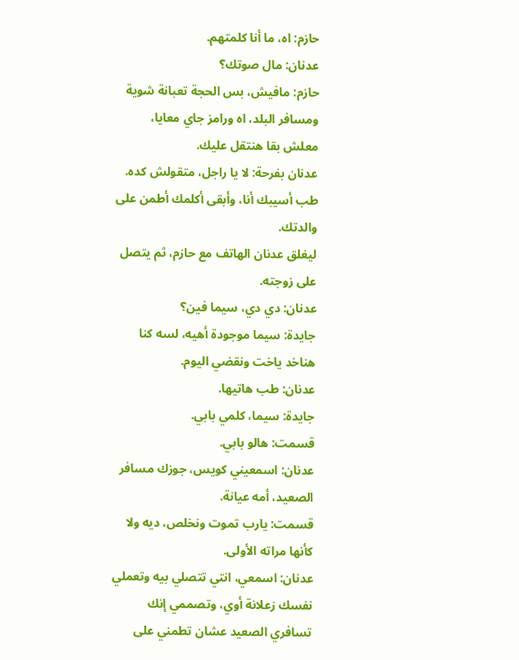حازم: اه، ما أنا كلمتهم.
عدنان: مال صوتك؟
حازم: مافيش، بس الحجة تعبانة شوية ومسافر البلد، اه ورامز جاي معايا، معلش بقا هنتقل عليك.
عدنان بفرحة: لا يا راجل، متقولش كده. طب أسيبك أنا، وأبقى أكلمك أطمن على والدتك.
ليغلق عدنان الهاتف مع حازم، ثم يتصل على زوجته.
عدنان: دي دي، سيما فين؟
جايدة: سيما موجودة أهيه، لسه كنا هناخد ياخت ونقضي اليوم.
عدنان: طب هاتيها.
جايدة: سيما، كلمي بابي.
قسمت: هالو بابي.
عدنان: اسمعيني كويس، جوزك مسافر الصعيد، أمه عيانة.
قسمت: يارب تموت ونخلص، ديه ولا كأنها مراته الأولى.
عدنان: اسمعي، انتي تتصلي بيه وتعملي نفسك زعلانة أوي، وتصممي إنك تسافري الصعيد عشان تطمني على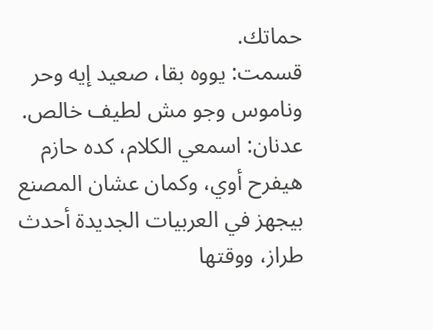حماتك.
قسمت: يووه بقا، صعيد إيه وحر وناموس وجو مش لطيف خالص.
عدنان: اسمعي الكلام، كده حازم هيفرح أوي، وكمان عشان المصنع بيجهز في العربيات الجديدة أحدث طراز، ووقتها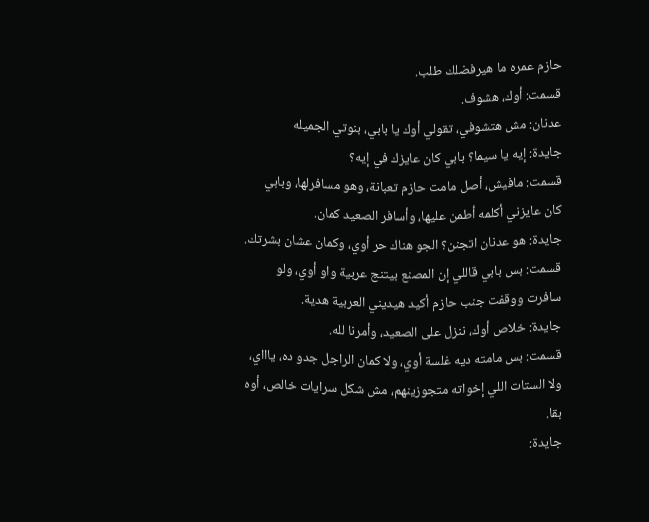حازم عمره ما هيرفضلك طلب.
قسمت: أوك، هشوف.
عدنان: مش هتشوفي، تقولي أوك يا بابي، بنوتي الجميله
جايدة: إيه يا سيما؟ بابي كان عايزك في إيه؟
قسمت: مافيش، أصل مامت حازم تعبانة، وهو مسافرلها، وبابي كان عايزني أكلمه أطمن عليها، وأسافر الصعيد كمان.
جايدة: هو عدنان اتجنن؟ الجو هناك حر أوي، وكمان عشان بشرتك.
قسمت: بس بابي قاللي إن المصنع بيتنج عربية واو أوي، ولو سافرت ووقفت جنب حازم أكيد هيديني العربية هدية.
جايدة: خلاص أوك، ننزل على الصعيد، وأمرنا لله.
قسمت: بس مامته ديه غلسة أوي، ولا كمان الراجل جدو ده، ياااي، ولا الستات اللي إخواته متجوزينهم، مش شكل سرايات خالص، أوه بقا.
جايدة: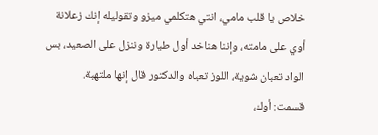خلاص يا قلب مامي، انتي هتكلمي ميزو وتقوليله إنك زعلانة أوي على مامته، وإننا هناخد أول طيارة وننزل على الصعيد، بس الواد تعبان شوية، اللوز تعباه والدكتور قال إنها ملتهبة.
قسمت: أوك،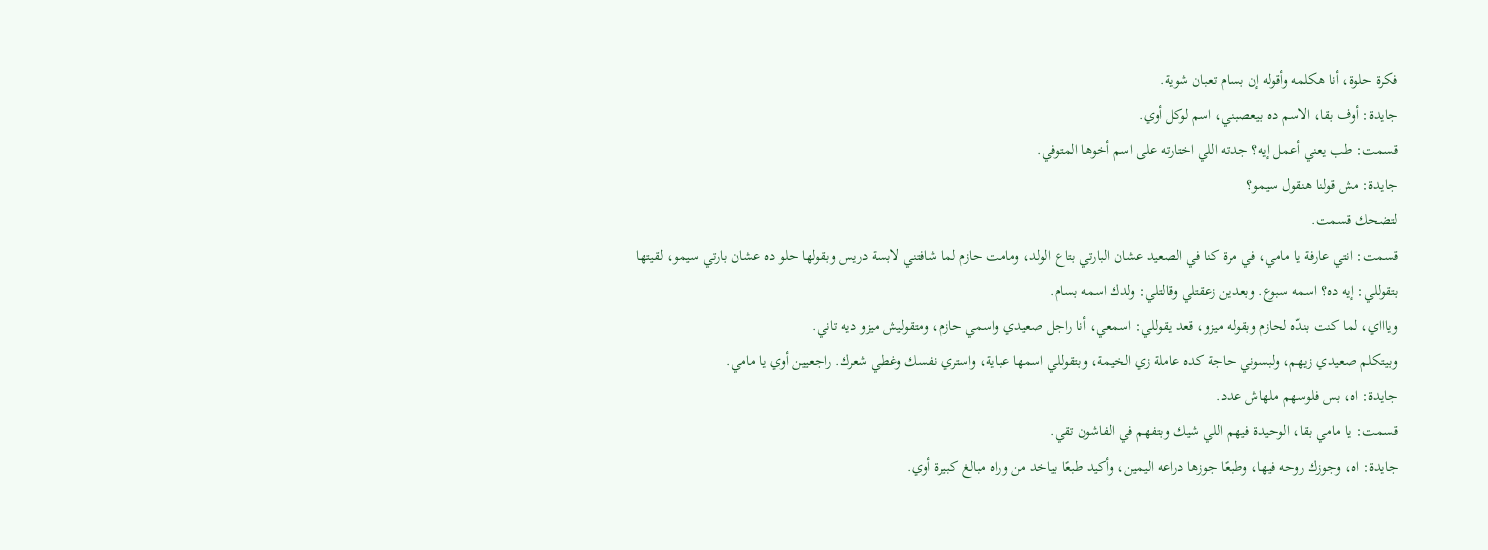فكرة حلوة، أنا هكلمه وأقوله إن بسام تعبان شوية.
جايدة: أوف بقا، الاسم ده بيعصبني، اسم لوكل أوي.
قسمت: طب يعني أعمل إيه؟ جدته اللي اختارته على اسم أخوها المتوفي.
جايدة: مش قولنا هنقول سيمو؟
لتضحك قسمت.
قسمت: انتي عارفة يا مامي، في مرة كنا في الصعيد عشان البارتي بتاع الولد، ومامت حازم لما شافتني لابسة دريس وبقولها حلو ده عشان بارتي سيمو، لقيتها بتقوللي: إيه ده؟ اسمه سبوع. وبعدين زعقتلي وقالتلي: ولدك اسمه بسام.
وياااي، لما كنت بندّه لحازم وبقوله ميزو، قعد يقوللي: اسمعي، أنا راجل صعيدي واسمي حازم، ومتقوليش ميزو ديه تاني.
وبيتكلم صعيدي زيهم، ولبسوني حاجة كده عاملة زي الخيمة، وبتقوللي اسمها عباية، واستري نفسك وغطي شعرك. راجعيين أوي يا مامي.
جايدة: اه، بس فلوسهم ملهاش عدد.
قسمت: يا مامي بقا، الوحيدة فيهم اللي شيك وبتفهم في الفاشون تقي.
جايدة: اه، وجوزك روحه فيها، وطبعًا جوزها دراعه اليمين، وأكيد طبعًا بياخد من وراه مبالغ كبيرة أوي.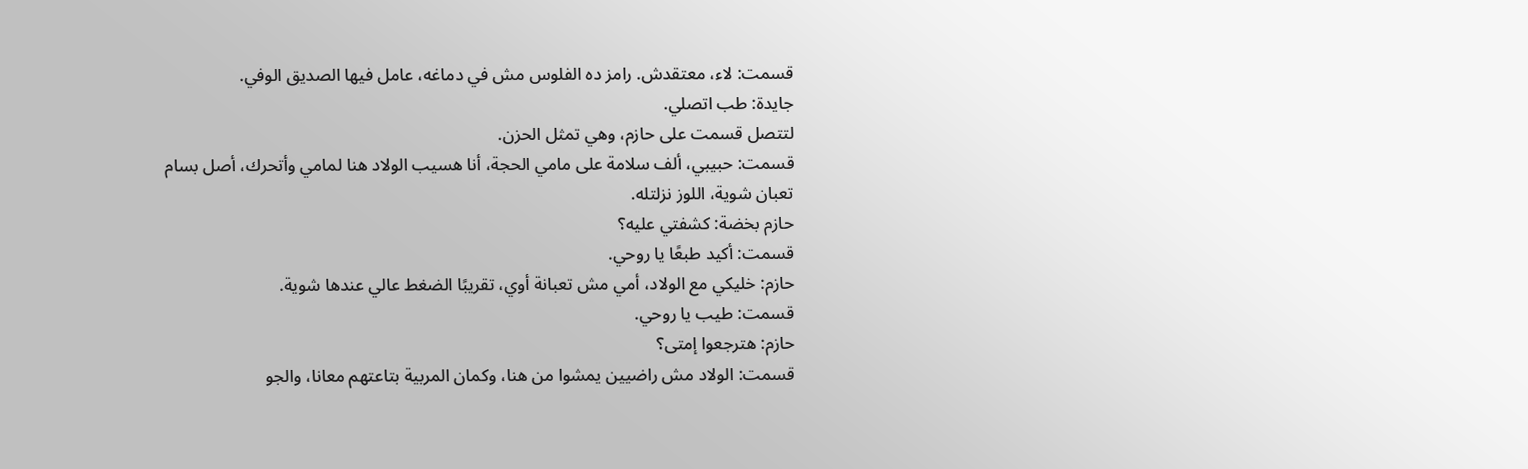قسمت: لاء، معتقدش. رامز ده الفلوس مش في دماغه، عامل فيها الصديق الوفي.
جايدة: طب اتصلي.
لتتصل قسمت على حازم، وهي تمثل الحزن.
قسمت: حبيبي، ألف سلامة على مامي الحجة، أنا هسيب الولاد هنا لمامي وأتحرك، أصل بسام تعبان شوية، اللوز نزلتله.
حازم بخضة: كشفتي عليه؟
قسمت: أكيد طبعًا يا روحي.
حازم: خليكي مع الولاد، أمي مش تعبانة أوي، تقريبًا الضغط عالي عندها شوية.
قسمت: طيب يا روحي.
حازم: هترجعوا إمتى؟
قسمت: الولاد مش راضيين يمشوا من هنا، وكمان المربية بتاعتهم معانا، والجو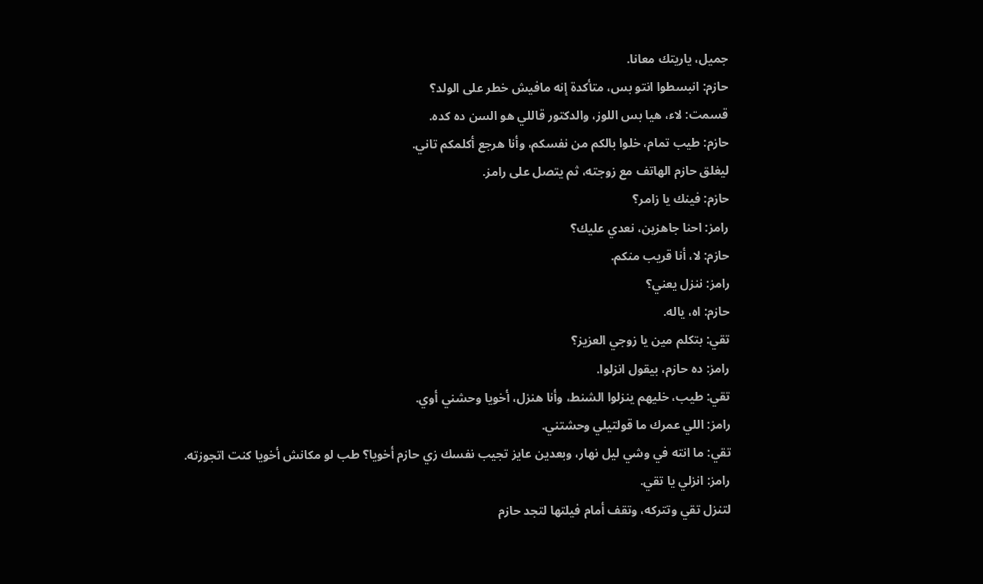جميل، ياريتك معانا.
حازم: انبسطوا انتو بس، متأكدة إنه مافيش خطر على الولد؟
قسمت: لاء، هيا بس اللوز، والدكتور قاللي هو السن ده كده.
حازم: طيب تمام، خلوا بالكم من نفسكم، وأنا هرجع أكلمكم تاني.
ليغلق حازم الهاتف مع زوجته، ثم يتصل على رامز.
حازم: فينك يا زامر؟
رامز: احنا جاهزين، نعدي عليك؟
حازم: لا، أنا قريب منكم.
رامز: ننزل يعني؟
حازم: اه، ياله.
تقي: بتكلم مين يا زوجي العزيز؟
رامز: ده حازم، بيقول انزلوا.
تقي: طيب، خليهم ينزلوا الشنط، وأنا هنزل، أخويا وحشني أوي.
رامز: اللي عمرك ما قولتيلي وحشتني.
تقي: ما انته في وشي ليل نهار، وبعدين عايز تجيب نفسك زي حازم أخويا؟ طب لو مكانش أخويا كنت اتجوزته.
رامز: انزلي يا تقي.
لتنزل تقي وتتركه، وتقف أمام فيلتها لتجد حازم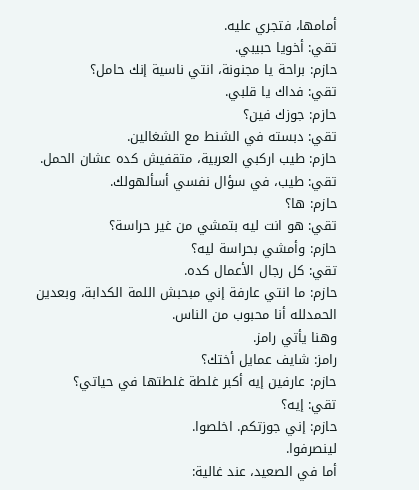أمامها، فتجري عليه.
تقي: أخويا حبيبي.
حازم: براحة يا مجنونة، انتي ناسية إنك حامل؟
تقي: فداك يا قلبي.
حازم: جوزك فين؟
تقي: دبسته في الشنط مع الشغالين.
حازم: طيب اركبي العربية، متقفيش كده عشان الحمل.
تقي: طيب، في سؤال نفسي أسألهولك.
حازم: ها؟
تقي: هو انت ليه بتمشي من غير حراسة؟
حازم: وأمشي بحراسة ليه؟
تقي: كل رجال الأعمال كده.
حازم: ما انتي عارفة إني مبحبش اللمة الكدابة، وبعدين الحمدلله أنا محبوب من الناس.
وهنا يأتي رامز.
رامز: شايف عمايل أختك؟
حازم: عارفين إيه أكبر غلطة غلطتها في حياتي؟
تقي: إيه؟
حازم: إني جوزتكم. اخلصوا.
لينصرفوا.
أما في الصعيد، عند غالية: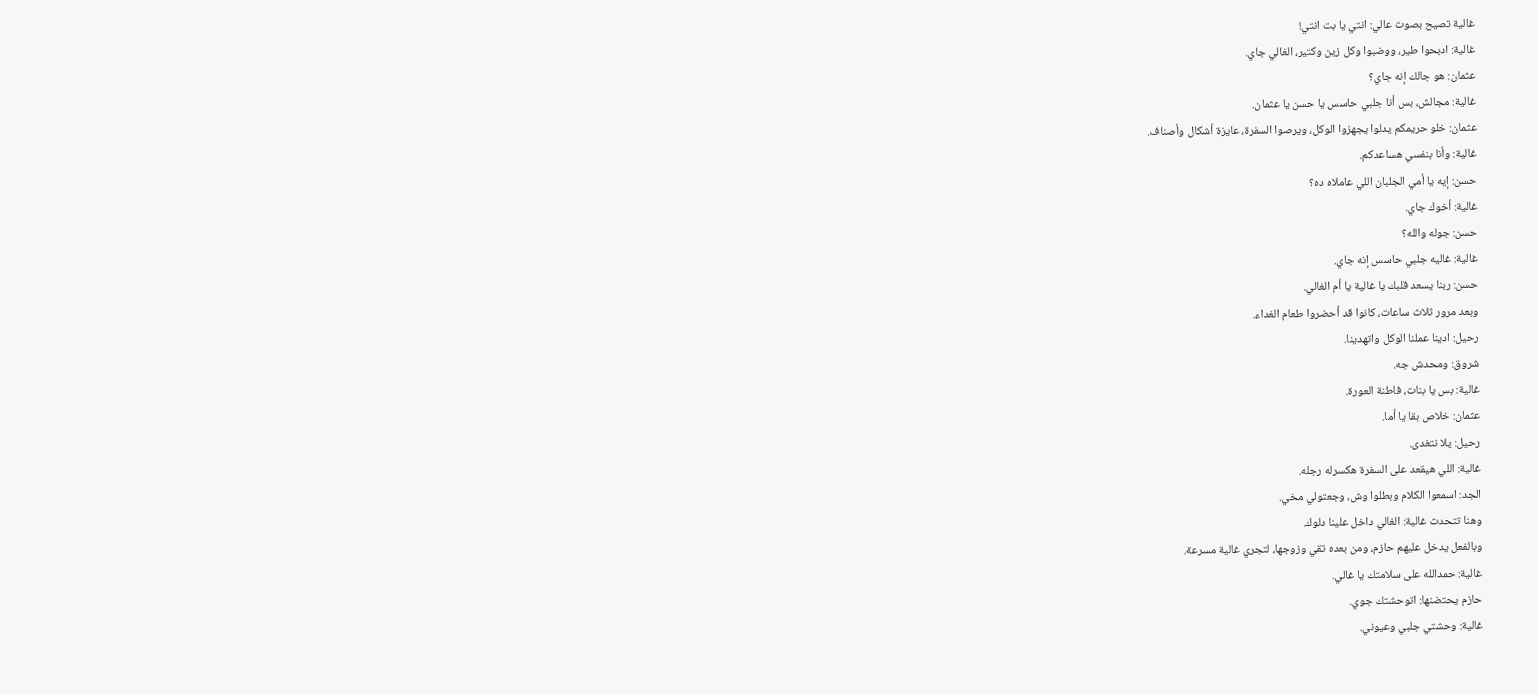غالية تصيح بصوت عالي: انتي يا بت انتي!
غالية: ادبحوا طير، ووضبوا وكل زين وكتير، الغالي جاي.
عثمان: هو جالك إنه جاي؟
غالية: مجالش، بس أنا جلبي حاسس يا حسن يا عثمان.
عثمان: خلو حريمكم يدلوا يجهزوا الوكل، ويرصوا السفرة، عايزة أشكال وأصناف.
غالية: وأنا بنفسي هساعدكم.
حسن: إيه يا أمي الجلبان اللي عاملاه ده؟
غالية: أخوك جاي.
حسن: جوله والله؟
غالية: غاليه جلبي حاسس إنه جاي.
حسن: ربنا يسعد قلبك يا غالية يا أم الغالي.
وبعد مرور ثلاث ساعات، كانوا قد أحضروا طعام الغداء.
رحيل: ادينا عملنا الوكل واتهدينا.
شروق: ومحدش جه.
غالية: بس يا بنات، فاطنة العورة.
عثمان: خلاص بقا يا أما.
رحيل: يلا نتغدى.
غالية: اللي هيقعد على السفرة هكسرله رجله.
الجد: اسمعوا الكلام وبطلوا وش، وجعتولي مخي.
وهنا تتحدث غالية: الغالي داخل علينا دلوك.
وبالفعل يدخل عليهم حازم، ومن بعده تقي وزوجها، لتجري غالية مسرعة.
غالية: حمدالله على سلامتك يا غالي.
حازم يحتضنها: اتوحشتك جوي.
غالية: وحشتي جلبي وعيوني.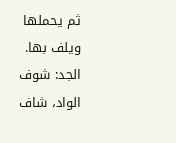ثم يحملها ويلف بها.
الجد: شوف الواد، شاف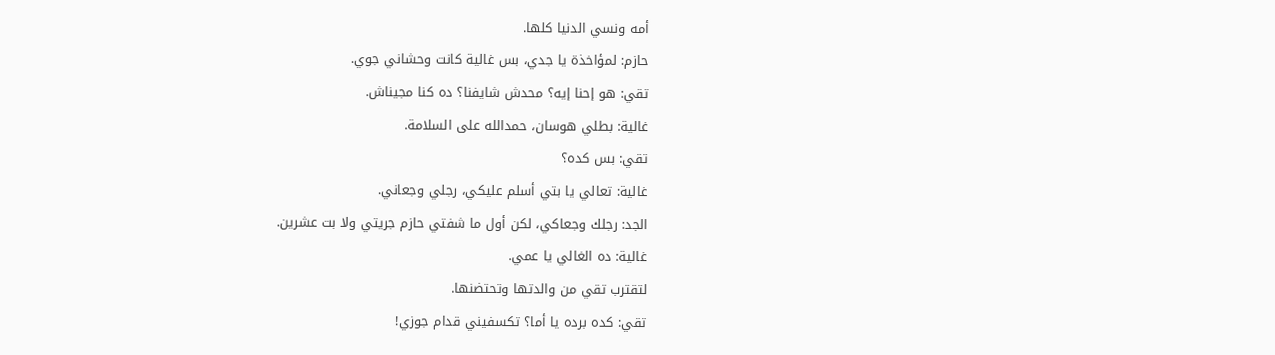أمه ونسي الدنيا كلها.
حازم: لمؤاخذة يا جدي، بس غالية كانت وحشاني جوي.
تقي: هو إحنا إيه؟ محدش شايفنا؟ ده كنا مجيناش.
غالية: بطلي هوسان، حمدالله على السلامة.
تقي: بس كده؟
غالية: تعالي يا بتي أسلم عليكي، رجلي وجعاني.
الجد: رجلك وجعاكي، لكن أول ما شفتي حازم جريتي ولا بت عشرين.
غالية: ده الغالي يا عمي.
لتقترب تقي من والدتها وتحتضنها.
تقي: كده برده يا أما؟ تكسفيني قدام جوزي!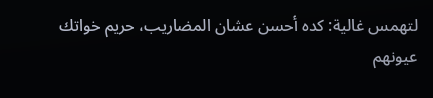لتهمس غالية: كده أحسن عشان المضاريب، حريم خواتك عيونهم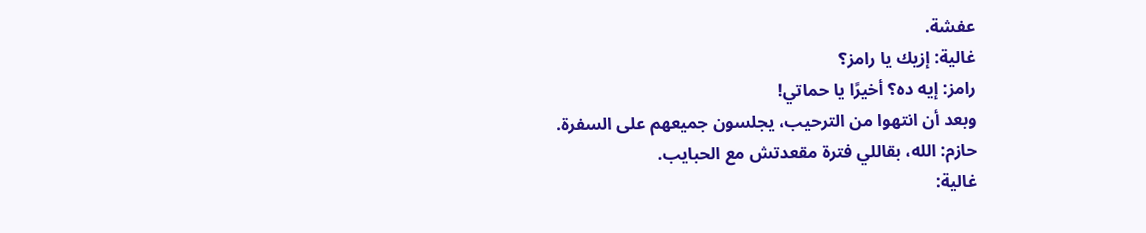عفشة.
غالية: إزيك يا رامز؟
رامز: إيه ده؟ أخيرًا يا حماتي!
وبعد أن انتهوا من الترحيب، يجلسون جميعهم على السفرة.
حازم: الله، بقاللي فترة مقعدتش مع الحبايب.
غالية: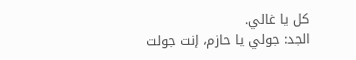كل يا غالي.
الجد: جولي يا حازم، إنت جولت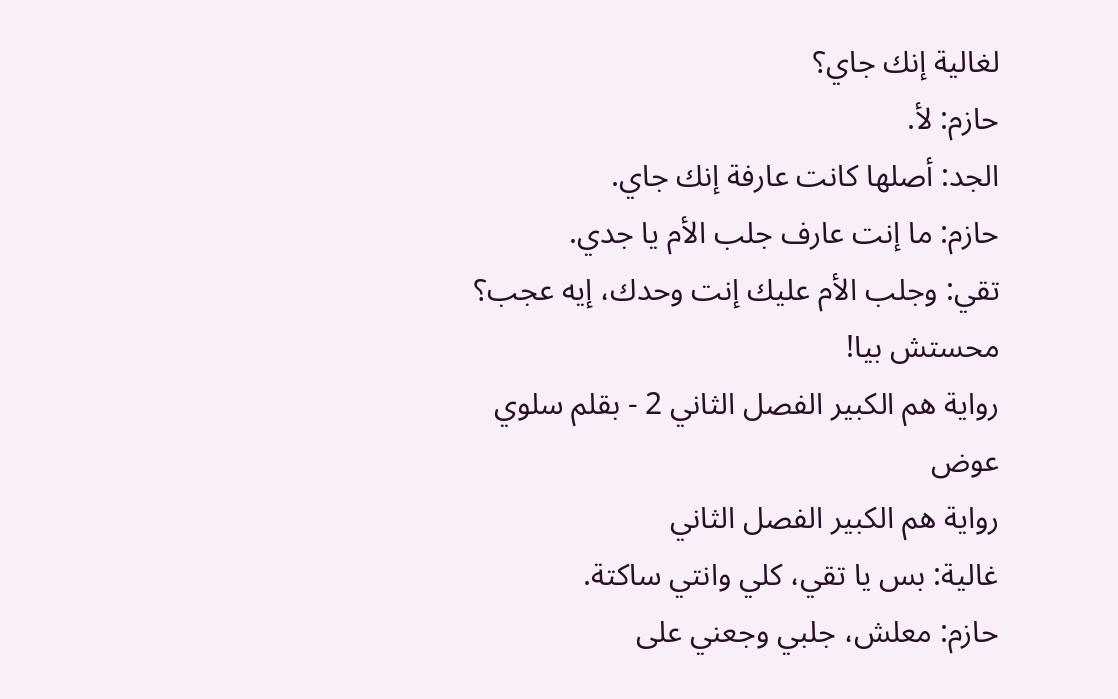لغالية إنك جاي؟
حازم: لأ.
الجد: أصلها كانت عارفة إنك جاي.
حازم: ما إنت عارف جلب الأم يا جدي.
تقي: وجلب الأم عليك إنت وحدك، إيه عجب؟ محستش بيا!
رواية هم الكبير الفصل الثاني 2 - بقلم سلوي عوض
رواية هم الكبير الفصل الثاني
غالية: بس يا تقي، كلي وانتي ساكتة.
حازم: معلش، جلبي وجعني على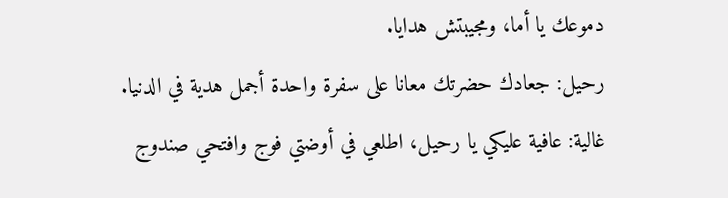دموعك يا أما، ومجيبتش هدايا.
رحيل: جعادك حضرتك معانا على سفرة واحدة أجمل هدية في الدنيا.
غالية: عافية عليكي يا رحيل، اطلعي في أوضتي فوج وافتحي صندوج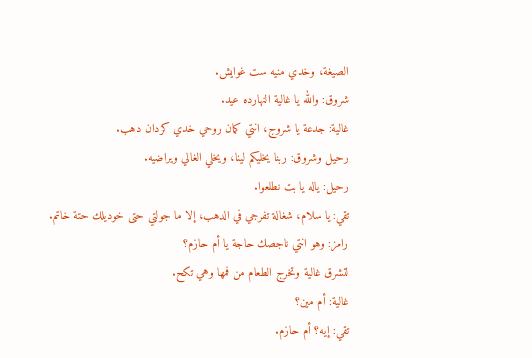الصيغة، وخدي منيه ست غوايش.
شروق: والله يا غالية النهارده عيد.
غالية: جدعة يا شروج، انتي كمان روحي خدي كردان دهب.
رحيل وشروق: ربنا يخليكم لينا، ويخلي الغالي ويراضيه.
رحيل: ياله يا بت نطلعوا.
تقي: يا سلام، شغالة تفرجي في الدهب، إلا ما جولتي حتى خوديلك حتة خاتم.
رامز: وهو انتي ناجصك حاجة يا أم حازم؟
لتشرق غالية وتخرج الطعام من فمها وهي تكح.
غالية: أم مين؟
تقي: إيه؟ أم حازم.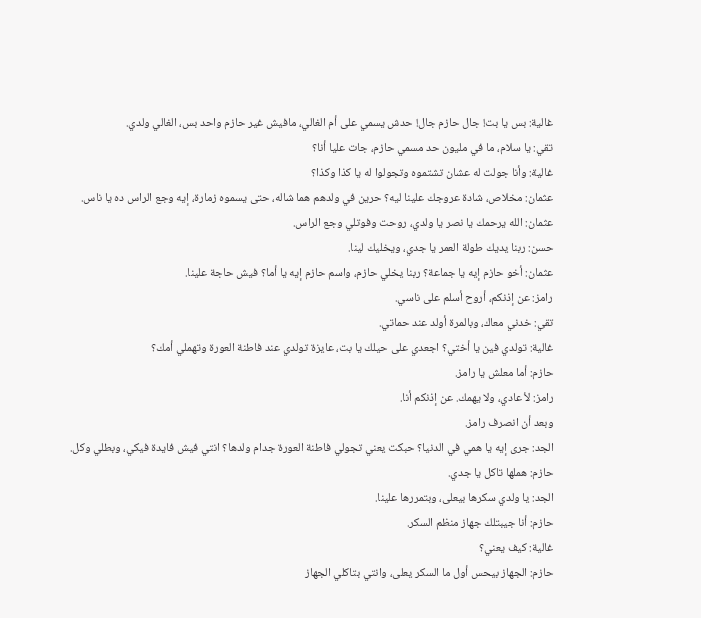غالية: بس يا بت! جال حازم جال! حدش يسمي على أم الغالي، مافيش غير حازم واحد بس، الغالي ولدي.
تقي: يا سلام، ما في مليون حد مسمي حازم، جات عليا أنا؟
غالية: وأنا جولت له عشان تشتموه وتجولوا له يا كذا وكذا؟
عثمان: مخلاص، شادة عروجك علينا ليه؟ حرين في ولدهم هما شاله، حتى يسموه زمارة، إيه وجع الراس ده يا ناس.
عثمان: الله يرحمك يا نصر يا ولدي، روحت وفوتلي وجع الراس.
حسن: ربنا يديك طولة العمر يا جدي، ويخليك لينا.
عثمان: أخو حازم إيه يا جماعة؟ ربنا يخلي حازم، واسم حازم إيه يا أما؟ فيش حاجة علينا.
رامز: عن إذنكم، أروح أسلم على ناسي.
تقي: خدني معاك، وبالمرة أولد عند حماتي.
غالية: تولدي فين يا أختي؟ اجعدي على حيلك يا بت، عايزة تولدي عند فاطنة العورة وتهملي أمك؟
حازم: أما معلش يا رامز.
رامز: لأ عادي، ولا يهمك. عن إذنكم أنا.
وبعد أن انصرف رامز.
الجد: جرى إيه يا همي في الدنيا؟ حبكت يعني تجولي فاطنة العورة جدام ولدها؟ انتي فيش فايدة فيكي، وبطلي وكل.
حازم: هملها تاكل يا جدي.
الجد: يا ولدي سكرها بيعلى، وبتمررها علينا.
حازم: أنا جيبتلك جهاز منظم السكر.
غالية: كيف يعني؟
حازم: الجهاز بيحس أول ما السكر يعلى، وانتي بتاكلي الجهاز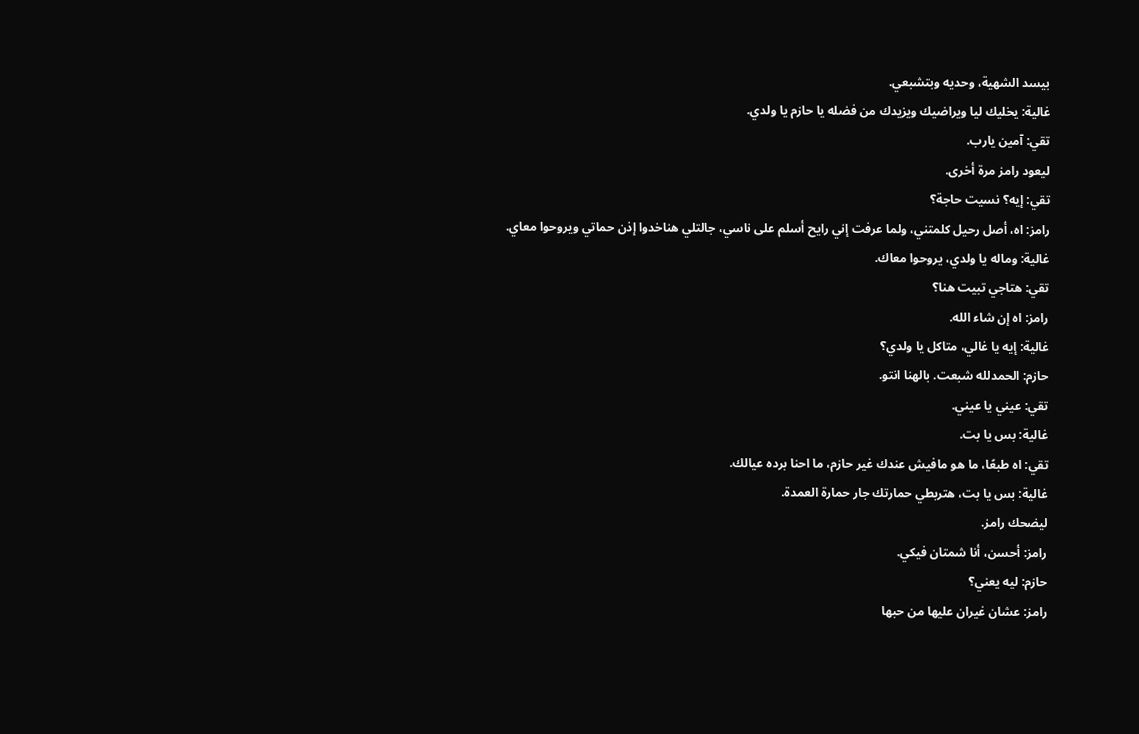بيسد الشهية، وحديه وبتشبعي.
غالية: يخليك ليا ويراضيك ويزيدك من فضله يا حازم يا ولدي.
تقي: آمين يارب.
ليعود رامز مرة أخرى.
تقي: إيه؟ نسيت حاجة؟
رامز: اه، أصل رحيل كلمتني، ولما عرفت إني رايح أسلم على ناسي، جالتلي هناخدوا إذن حماتي ويروحوا معاي.
غالية: وماله يا ولدي، يروحوا معاك.
تقي: هتاجي تبيت هنا؟
رامز: اه إن شاء الله.
غالية: إيه يا غالي، متاكل يا ولدي؟
حازم: الحمدلله شبعت. بالهنا انتو.
تقي: عيني يا عيني.
غالية: بس يا بت.
تقي: اه طبعًا، ما هو مافيش عندك غير حازم، ما احنا برده عيالك.
غالية: بس يا بت، هتربطي حمارتك جار حمارة العمدة.
ليضحك رامز.
رامز: أحسن، أنا شمتان فيكي.
حازم: ليه يعني؟
رامز: عشان غيران عليها من حبها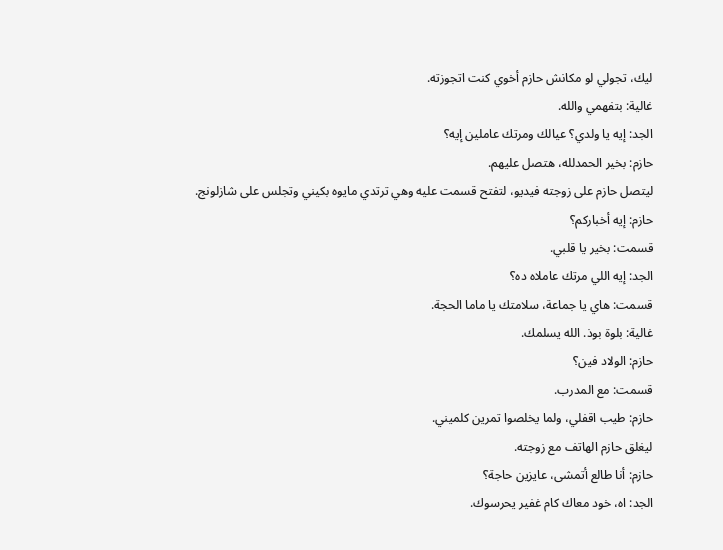ليك، تجولي لو مكانش حازم أخوي كنت اتجوزته.
غالية: بتفهمي والله.
الجد: إيه يا ولدي؟ عيالك ومرتك عاملين إيه؟
حازم: بخير الحمدلله، هتصل عليهم.
ليتصل حازم على زوجته فيديو، لتفتح قسمت عليه وهي ترتدي مايوه بكيني وتجلس على شازلونج.
حازم: إيه أخباركم؟
قسمت: بخير يا قلبي.
الجد: إيه اللي مرتك عاملاه ده؟
قسمت: هاي يا جماعة، سلامتك يا ماما الحجة.
غالية: بلوة بوذ. الله يسلمك.
حازم: الولاد فين؟
قسمت: مع المدرب.
حازم: طيب اقفلي، ولما يخلصوا تمرين كلميني.
ليغلق حازم الهاتف مع زوجته.
حازم: أنا طالع أتمشى، عايزين حاجة؟
الجد: اه، خود معاك كام غفير يحرسوك.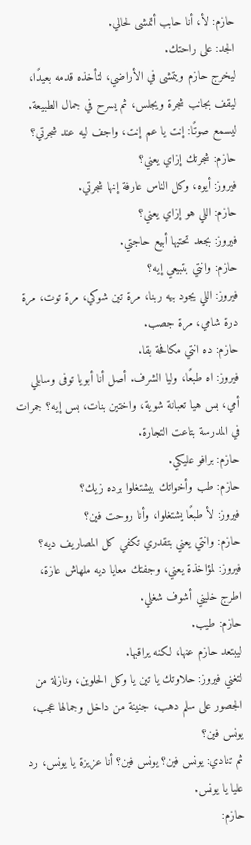حازم: لأ، أنا حابب أتمشى لحالي.
الجد: على راحتك.
ليخرج حازم ويتمشى في الأراضي، لتأخذه قدمه بعيدًا، ليقف بجانب شجرة ويجلس، ثم يسرح في جمال الطبيعة.
ليسمع صوتًا: إنت يا عم إنت، واجف ليه عند شجرتي؟
حازم: شجرتك إزاي يعني؟
فيروز: أيوه، وكل الناس عارفة إنها شجرتي.
حازم: اللي هو إزاي يعني؟
فيروز: بجعد تحتيها أبيع حاجتي.
حازم: وانتي بتبيعي إيه؟
فيروز: اللي يجود بيه ربنا، مرة تين شوكي، مرة توت، مرة درة شامي، مرة جصب.
حازم: ده انتي مكافحة بقا.
فيروز: اه طبعًا، وليا الشرف. أصل أنا أبويا توفى وسابلي أمي، بس هيا تعبانة شوية، واختين بنات، بس إيه؟ جمرات في المدرسة بتاعت التجارة.
حازم: برافو عليكي.
حازم: طب وأخواتك بيشتغلوا برده زيك؟
فيروز: لأ طبعًا يشتغلوا، وأنا روحت فين؟
حازم: وانتي يعني بتقدري تكفي كل المصاريف ديه؟
فيروز: لمؤاخذة يعني، وجفتك معايا ديه ملهاش عازة، اطرج خليني أشوف شغلي.
حازم: طيب.
ليبتعد حازم عنها، لكنه يراقبها.
لتغني فيروز: حلاوتك يا تين يا وكل الحلوين، ونازلة من الجصور على سلم دهب، جنينة من داخل وجمالها عجب، يونس فين؟
ثم تنادي: يونس فين؟ يونس فين؟ أنا عزيزة يا يونس، رد عليا يا يونس.
حازم: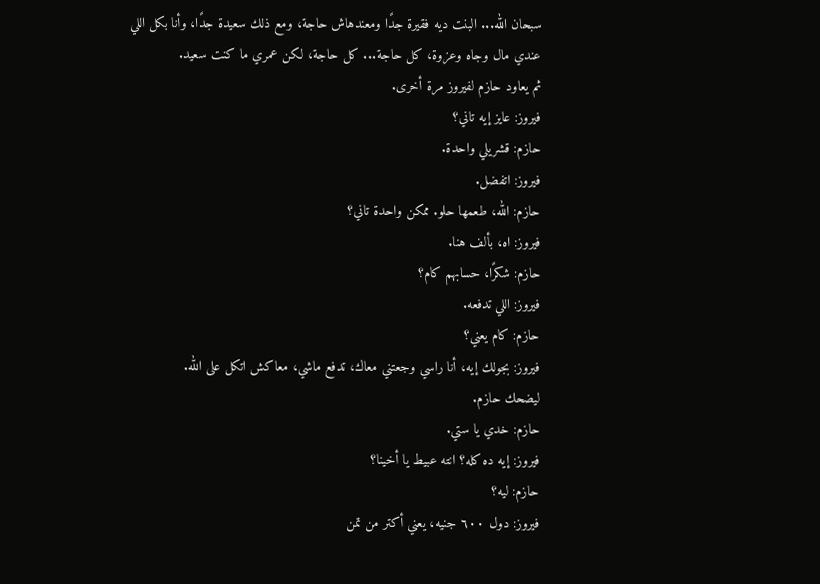سبحان الله... البنت ديه فقيرة جدًا ومعندهاش حاجة، ومع ذلك سعيدة جدًا، وأنا بكل اللي عندي مال وجاه وعزوة، كل حاجة... كل حاجة، لكن عمري ما كنت سعيد.
ثم يعاود حازم لفيروز مرة أخرى.
فيروز: عايز إيه تاني؟
حازم: قشريلي واحدة.
فيروز: اتفضل.
حازم: الله، طعمها حلو. ممكن واحدة تاني؟
فيروز: اه، بألف هنا.
حازم: شكرًا، حسابهم كام؟
فيروز: اللي تدفعه.
حازم: كام يعني؟
فيروز: بجولك إيه، أنا راسي وجعتني معاك، تدفع ماشي، معاكش اتكل على الله.
ليضحك حازم.
حازم: خدي يا ستي.
فيروز: إيه ده كله؟ انته عبيط يا أخينا؟
حازم: ليه؟
فيروز: دول ٦٠٠ جنيه، يعني أكتر من تمن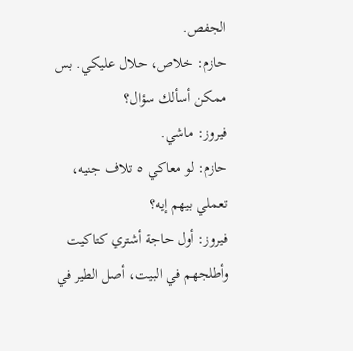الجفص.
حازم: خلاص، حلال عليكي. بس ممكن أسألك سؤال؟
فيروز: ماشي.
حازم: لو معاكي ٥ تلاف جنيه، تعملي بيهم إيه؟
فيروز: أول حاجة أشتري كتاكيت وأطلجهم في البيت، أصل الطير في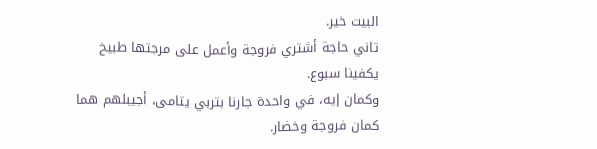البيت خير.
تاني حاجة أشتري فروجة وأعمل على مرجتها طبيخ يكفينا سبوع.
وكمان إيه، في واحدة جارنا بتربي يتامى، أجيبلهم هما كمان فروجة وخضار.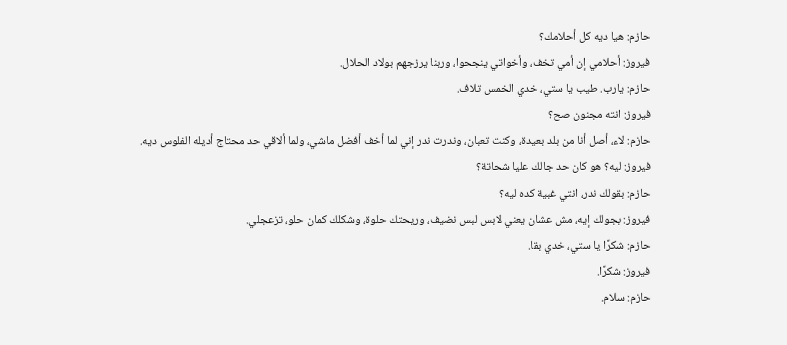حازم: هيا ديه كل أحلامك؟
فيروز: أحلامي إن أمي تخف، وأخواتي ينجحوا، وربنا يرزجهم بولاد الحلال.
حازم: يارب. طيب يا ستي، خدي الخمس تلاف.
فيروز: انته مجنون صح؟
حازم: لاء، أصل أنا من بلد بعيدة، وكنت تعبان، وندرت ندر إني لما أخف أفضل ماشي، ولما ألاقي حد محتاج أديله الفلوس ديه.
فيروز: ليه؟ هو كان حد جالك عليا شحاتة؟
حازم: بقولك ندر، انتي غبية كده ليه؟
فيروز: بجولك إيه، مش عشان يعني لابس لبس نضيف، وريحتك حلوة، وشكلك كمان حلو، تزعجلي.
حازم: شكرًا يا ستي، خدي بقا.
فيروز: شكرًا.
حازم: سلام.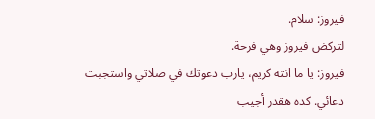فيروز: سلام.
لتركض فيروز وهي فرحة.
فيروز: يا ما انته كريم، يارب دعوتك في صلاتي واستجبت دعائي. كده هقدر أجيب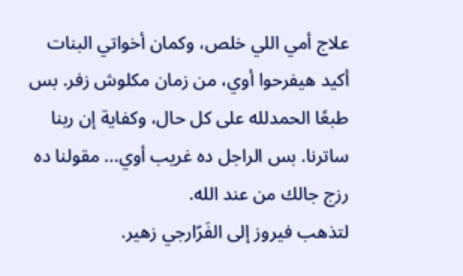علاج أمي اللي خلص، وكمان أخواتي البنات أكيد هيفرحوا أوي، من زمان مكلوش زفر. بس طبعًا الحمدلله على كل حال، وكفاية إن ربنا ساترنا. بس الراجل ده غريب أوي... مقولنا ده رزج جالك من عند الله.
لتذهب فيروز إلى الفَرّارجي زهير.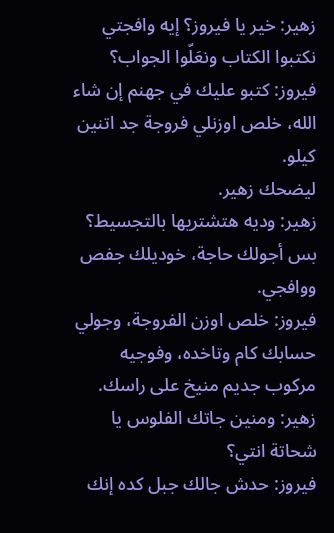زهير: خير يا فيروز؟ إيه وافجتي نكتبوا الكتاب ونعَلّوا الجواب؟
فيروز: كتبو عليك في جهنم إن شاء الله، خلص اوزنلي فروجة جد اتنين كيلو.
ليضحك زهير.
زهير: وديه هتشتريها بالتجسيط؟ بس أجولك حاجة، خوديلك جفص ووافجي.
فيروز: خلص اوزن الفروجة، وجولي حسابك كام وتاخده، وفوجيه مركوب جديم منيخ على راسك.
زهير: ومنين جاتك الفلوس يا شحاتة انتي؟
فيروز: حدش جالك جبل كده إنك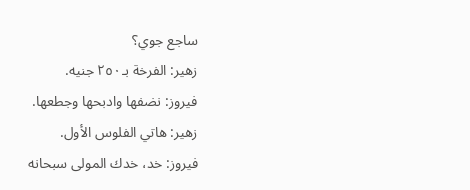ساجع جوي؟
زهير: الفرخة بـ٢٥٠ جنيه.
فيروز: نضفها وادبحها وجطعها.
زهير: هاتي الفلوس الأول.
فيروز: خد، خدك المولى سبحانه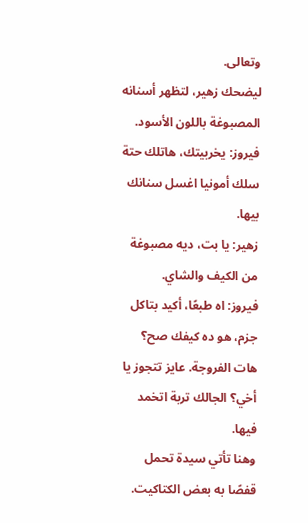وتعالى.
ليضحك زهير، لتظهر أسنانه المصبوغة باللون الأسود.
فيروز: يخربيتك، هاتلك حتة سلك أمونيا اغسل سنانك بيها.
زهير: يا بت، ديه مصبوغة من الكيف والشاي.
فيروز: اه طبعًا، أكيد بتاكل جزم، هو ده كيفك صح؟ هات الفروجة. عايز تتجوز يا أخي؟ الجالك تربة اتخمد فيها.
وهنا تأتي سيدة تحمل قفصًا به بعض الكتاكيت.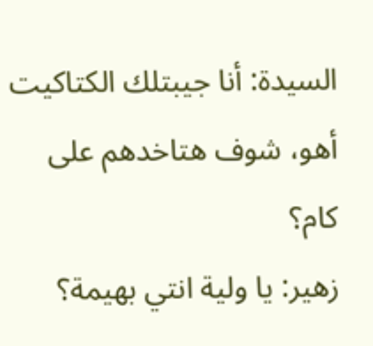السيدة: أنا جيبتلك الكتاكيت أهو، شوف هتاخدهم على كام؟
زهير: يا ولية انتي بهيمة؟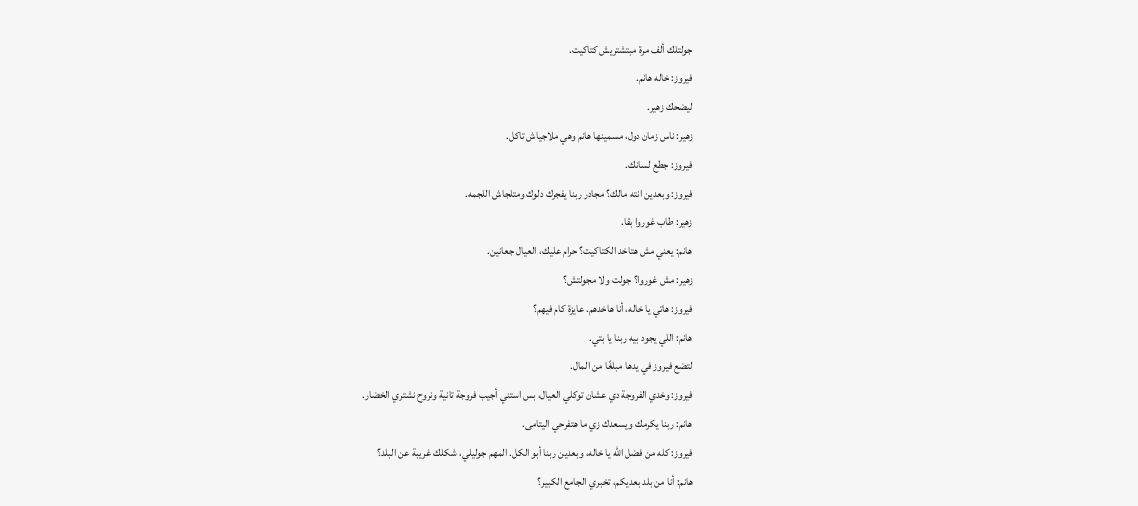جولتلك ألف مرة مبتشتريش كتاكيت.
فيروز: خاله هانم.
ليضحك زهير.
زهير: ناس زمان دول، مسمينها هانم وهي ملاجياش تاكل.
فيروز: جطع لسانك.
فيروز: وبعدين انته مالك؟ مجادر ربنا يفجرك دلوك ومتلجاش اللجمه.
زهير: طاب غوروا بقا.
هانم: يعني مش هتاخد الكتاكيت؟ حرام عليك، العيال جعانين.
زهير: مش غوروا؟ جولت ولا مجولتش؟
فيروز: هاتي يا خاله، أنا هاخدهم. عايزة كام فيهم؟
هانم: اللي يجود بيه ربنا يا بتي.
لتضع فيروز في يدها مبلغًا من المال.
فيروز: وخدي الفروجة دي عشان توكلي العيال، بس استني أجيب فروجة تانية ونروح نشتري الخضار.
هانم: ربنا يكرمك ويسعدك زي ما هتفرحي اليتامى.
فيروز: كله من فضل الله يا خاله، وبعدين ربنا أبو الكل. المهم جوليلي، شكلك غريبة عن البلد؟
هانم: أنا من بلد بعديكم، تخبري الجامع الكبير؟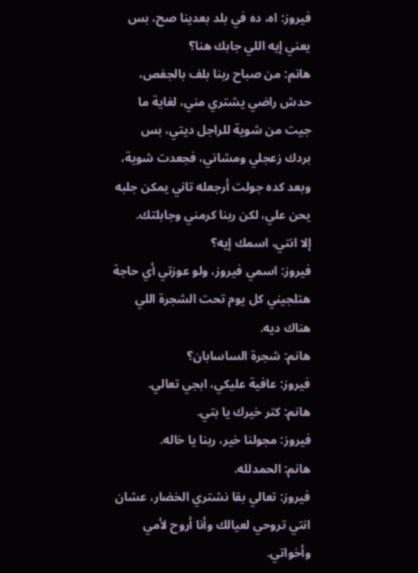فيروز: اه، ده في بلد بعدينا صح، بس يعني إيه اللي جابك هنا؟
هانم: من صباح ربنا بلف بالجفص، حدش راضي يشتري مني، لغاية ما جيت من شوية للراجل ديتي، بس بردك زعجلي ومشاني، فجعدت شوية، وبعد كده جولت أرجعله تاني يمكن جلبه يحن علي، لكن ربنا كرمني وجابلتك.
إلا انتي، اسمك إيه؟
فيروز: اسمي فيروز، ولو عوزتي أي حاجة هتلجيني كل يوم تحت الشجرة اللي هناك ديه.
هانم: شجرة الساسابان؟
فيروز: عافية عليكي، ابجي تعالي.
هانم: كتر خيرك يا بتي.
فيروز: مجولنا خير، ربنا يا خاله.
هانم: الحمدلله.
فيروز: تعالي بقا نشتري الخضار، عشان انتي تروحي لعيالك وأنا أروح لأمي وأخواتي.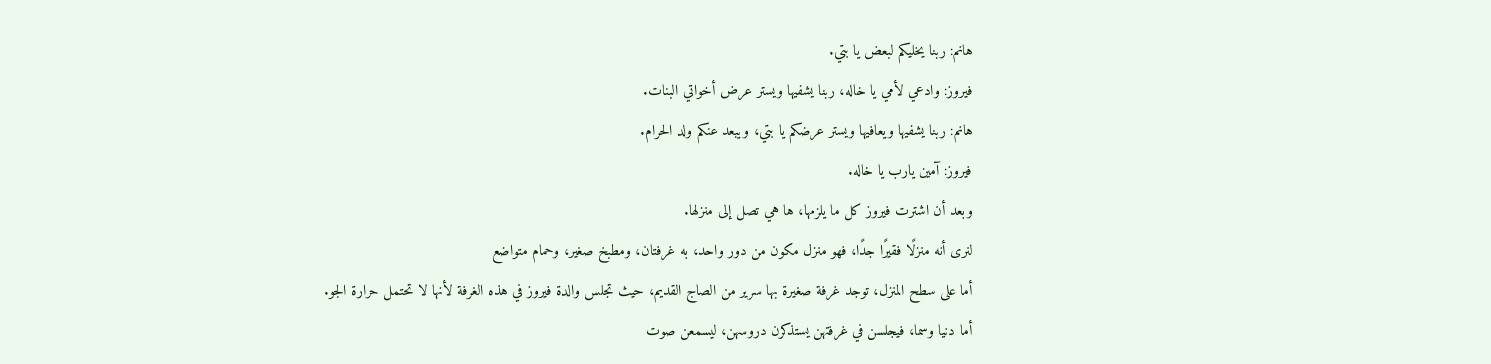هانم: ربنا يخليكم لبعض يا بتي.
فيروز: وادعي لأمي يا خاله، ربنا يشفيها ويستر عرض أخواتي البنات.
هانم: ربنا يشفيها ويعافيها ويستر عرضكم يا بتي، ويبعد عنكم ولد الحرام.
فيروز: آمين يارب يا خاله.
وبعد أن اشترت فيروز كل ما يلزمها، ها هي تصل إلى منزلها.
لنرى أنه منزلًا فقيرًا جدًا، فهو منزل مكون من دور واحد، به غرفتان، ومطبخ صغير، وحمام متواضع
أما على سطح المنزل، توجد غرفة صغيرة بها سرير من الصاج القديم، حيث تجلس والدة فيروز في هذه الغرفة لأنها لا تحتمل حرارة الجو.
أما دنيا وسما، فيجلسن في غرفتهن يستذكرن دروسهن، ليسمعن صوت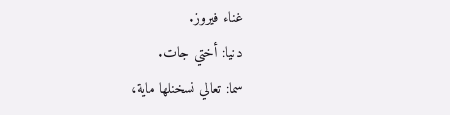غناء فيروز.
دنيا: أختي جات.
سما: تعالي نسخنلها ماية،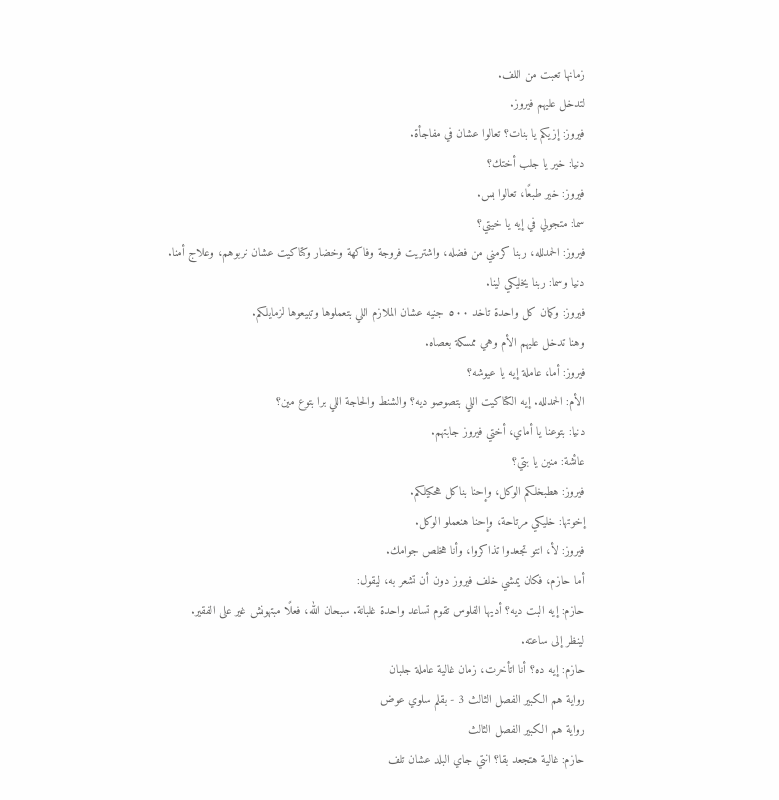زمانها تعبت من اللف.
لتدخل عليهم فيروز.
فيروز: إزيكم يا بنات؟ تعالوا عشان في مفاجأة.
دنيا: خير يا جلب أختك؟
فيروز: خير طبعًا، تعالوا بس.
سما: متجولي في إيه يا خيتي؟
فيروز: الحمدلله، ربنا كرمني من فضله، واشتريت فروجة وفاكهة وخضار وكتاكيت عشان نربوهم، وعلاج أمنا.
دنيا وسما: ربنا يخليكي لينا.
فيروز: وكمان كل واحدة تاخد ٥٠٠ جنيه عشان الملازم اللي بتعملوها وتبيعوها لزمايلكم.
وهنا تدخل عليهم الأم وهي ممسكة بعصاه.
فيروز: أما، عاملة إيه يا عيوشه؟
الأم: الحمدلله. إيه الكتاكيت اللي بتصوصو ديه؟ والشنط والحاجة اللي برا بتوع مين؟
دنيا: بتوعنا يا أماي، أختي فيروز جابتهم.
عائشة: منين يا بتي؟
فيروز: هطبخلكم الوكل، وإحنا بناكل هحكيلكم.
إخوتها: خليكي مرتاحة، وإحنا هنعملو الوكل.
فيروز: لأ، انتو تجعدوا تذاكروا، وأنا هخلص جوامك.
أما حازم، فكان يمشي خلف فيروز دون أن تشعر به، ليقول:
حازم: إيه البت ديه؟ أديها الفلوس تقوم تساعد واحدة غلبانة. سبحان الله، فعلًا مبتهونش غير على الفقير.
لينظر إلى ساعته.
حازم: إيه ده؟ أنا اتأخرت، زمان غالية عاملة جلبان
رواية هم الكبير الفصل الثالث 3 - بقلم سلوي عوض
رواية هم الكبير الفصل الثالث
حازم: غالية هتجعد بقا؟ انتي جاي البلد عشان تلف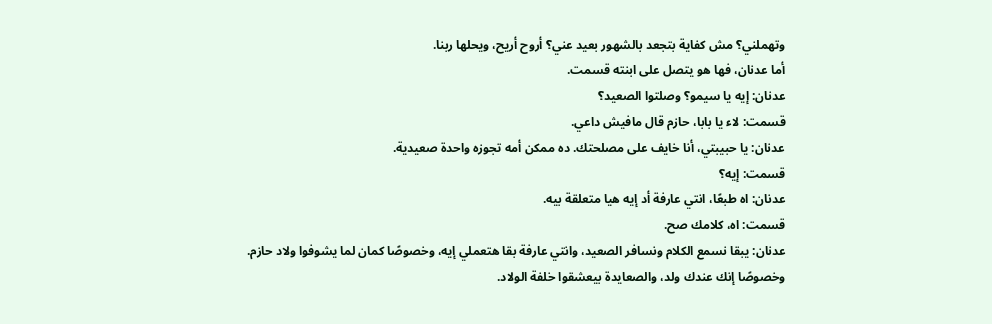وتهملني؟ مش كفاية بتجعد بالشهور بعيد عني؟ أروح أريح، ويحلها ربنا.
أما عدنان، فها هو يتصل على ابنته قسمت.
عدنان: إيه يا سيمو؟ وصلتوا الصعيد؟
قسمت: لاء يا بابا، حازم قال مافيش داعي.
عدنان: يا حبيبتي، أنا خايف على مصلحتك. ده ممكن أمه تجوزه واحدة صعيدية.
قسمت: إيه؟
عدنان: اه طبعًا، انتي عارفة أد إيه هيا متعلقة بيه.
قسمت: اه، كلامك صح.
عدنان: يبقا نسمع الكلام ونسافر الصعيد، وانتي عارفة بقا هتعملي إيه، وخصوصًا كمان لما يشوفوا ولاد حازم.
وخصوصًا إنك عندك ولد، والصعايدة بيعشقوا خلفة الولاد.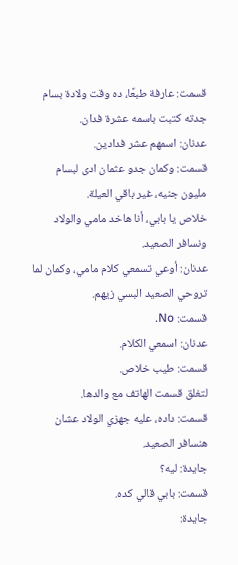قسمت: عارفة طبعًا، ده وقت ولادة بسام جدته كتبت باسمه عشرة فدان.
عدنان: اسمهم عشر فدادين.
قسمت: وكمان جدو عثمان ادى لبسام مليون جنيه، غير باقي العيلة.
خلاص يا بابي، أنا هاخد مامي والولاد ونسافر الصعيد.
عدنان: أوعي تسمعي كلام مامي، وكمان لما تروحي الصعيد البسي زيهم.
قسمت: No.
عدنان: اسمعي الكلام.
قسمت: طيب خلاص.
لتغلق قسمت الهاتف مع والدها.
قسمت: داده، عليه جهزي الولاد عشان هنسافر الصعيد.
جايدة: ليه؟
قسمت: بابي قالي كده.
جايدة: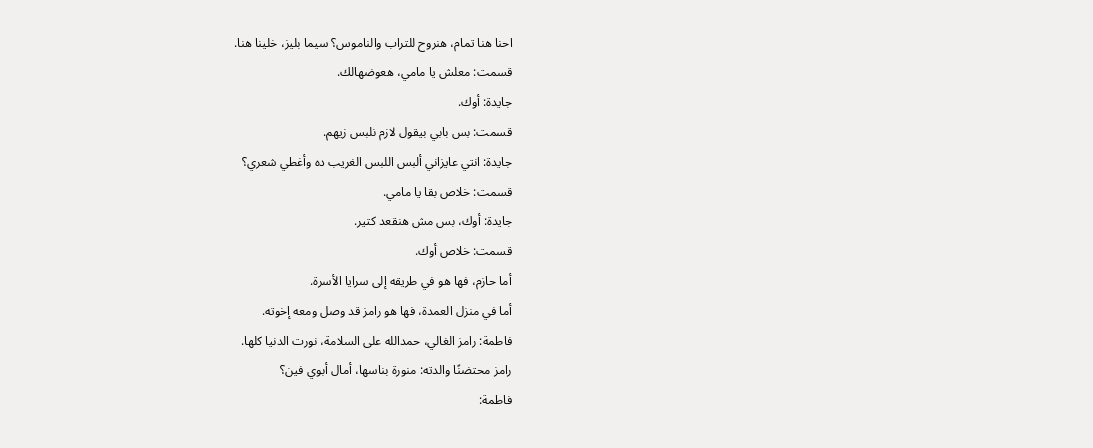احنا هنا تمام، هنروح للتراب والناموس؟ سيما بليز، خلينا هنا.
قسمت: معلش يا مامي، هعوضهالك.
جايدة: أوك.
قسمت: بس بابي بيقول لازم نلبس زيهم.
جايدة: انتي عايزاني ألبس اللبس الغريب ده وأغطي شعري؟
قسمت: خلاص بقا يا مامي.
جايدة: أوك، بس مش هنقعد كتير.
قسمت: خلاص أوك.
أما حازم، فها هو في طريقه إلى سرايا الأسرة.
أما في منزل العمدة، فها هو رامز قد وصل ومعه إخوته.
فاطمة: رامز الغالي، حمدالله على السلامة، نورت الدنيا كلها.
رامز محتضنًا والدته: منورة بناسها، أمال أبوي فين؟
فاطمة: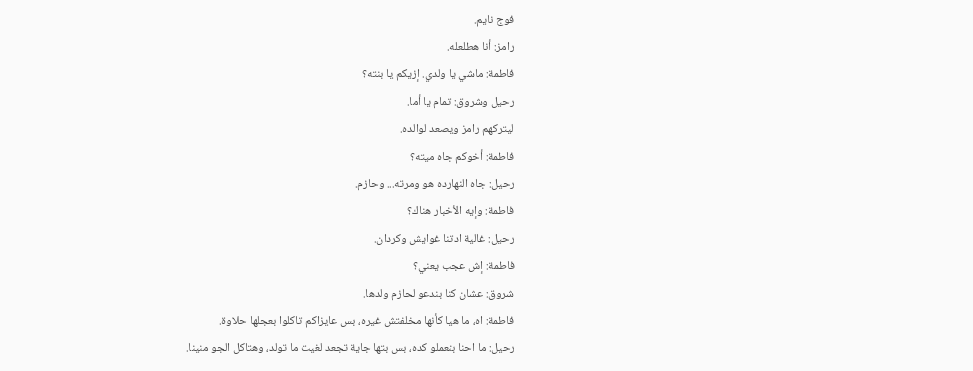فوج نايم.
رامز: أنا هطلعله.
فاطمة: ماشي يا ولدي. إزيكم يا بنته؟
رحيل وشروق: تمام يا أما.
ليتركهم رامز ويصعد لوالده.
فاطمة: أخوكم جاه ميته؟
رحيل: جاه النهارده هو ومرته... وحازم.
فاطمة: وإيه الأخبار هناك؟
رحيل: غالية ادتنا غوايش وكردان.
فاطمة: إش عجب يعني؟
شروق: عشان كنا بندعو لحازم ولدها.
فاطمة: اه، ما هيا كأنها مخلفتش غيره، بس عايزاكم تاكلوا بعجلها حلاوة.
رحيل: ما احنا بنعملو كده، بس بتها جاية تجعد لغيت ما تولد، وهتاكل الجو منينا.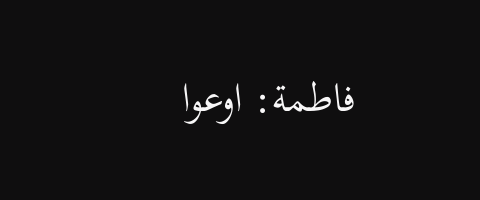فاطمة: اوعوا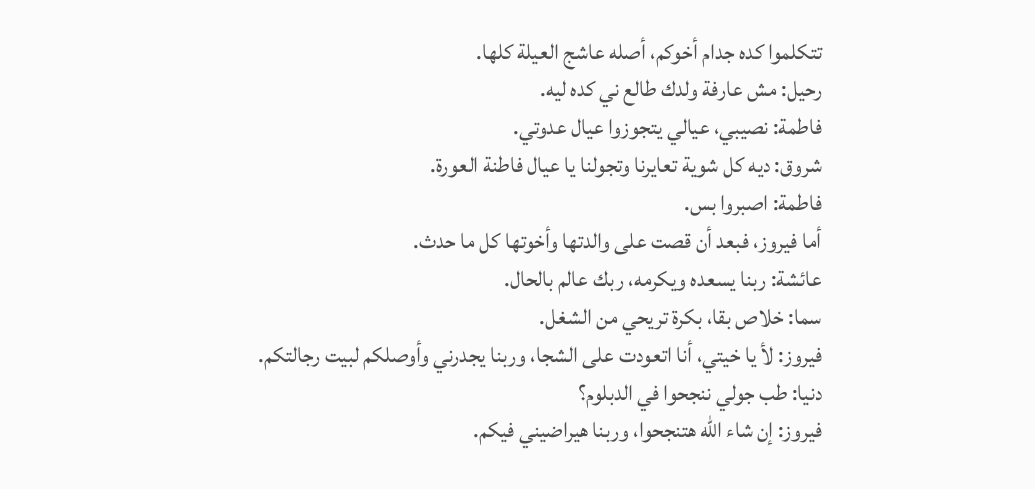تتكلموا كده جدام أخوكم، أصله عاشج العيلة كلها.
رحيل: مش عارفة ولدك طالع ني كده ليه.
فاطمة: نصيبي، عيالي يتجوزوا عيال عدوتي.
شروق: ديه كل شوية تعايرنا وتجولنا يا عيال فاطنة العورة.
فاطمة: اصبروا بس.
أما فيروز، فبعد أن قصت على والدتها وأخوتها كل ما حدث.
عائشة: ربنا يسعده ويكرمه، ربك عالم بالحال.
سما: خلاص بقا، بكرة تريحي من الشغل.
فيروز: لأ يا خيتي، أنا اتعودت على الشجا، وربنا يجدرني وأوصلكم لبيت رجالتكم.
دنيا: طب جولي ننجحوا في الدبلوم؟
فيروز: إن شاء الله هتنجحوا، وربنا هيراضيني فيكم.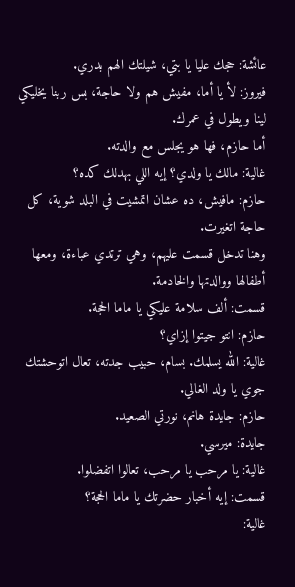عائشة: حجك عليا يا بتي، شيلتك الهم بدري.
فيروز: لأ يا أما، مفيش هم ولا حاجة، بس ربنا يخليكي لينا ويطول في عمرك.
أما حازم، فها هو يجلس مع والدته.
غالية: مالك يا ولدي؟ إيه اللي بهدلك كده؟
حازم: مافيش، ده عشان اتمشيت في البلد شوية، كل حاجة اتغيرت.
وهنا تدخل قسمت عليهم، وهي ترتدي عباءة، ومعها أطفالها ووالدتها والخادمة.
قسمت: ألف سلامة عليكي يا ماما الحجة.
حازم: انتو جيتوا إزاي؟
غالية: الله يسلمك. بسام، حبيب جدته، تعال اتوحشتك جوي يا ولد الغالي.
حازم: جايدة هانم، نورتي الصعيد.
جايدة: ميرسي.
غالية: يا مرحب يا مرحب، تعالوا اتفضلوا.
قسمت: إيه أخبار حضرتك يا ماما الحجة؟
غالية: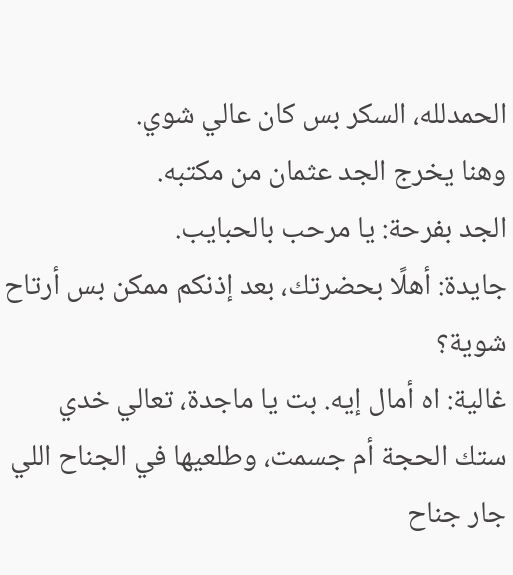الحمدلله، السكر بس كان عالي شوي.
وهنا يخرج الجد عثمان من مكتبه.
الجد بفرحة: يا مرحب بالحبايب.
جايدة: أهلًا بحضرتك، بعد إذنكم ممكن بس أرتاح شوية؟
غالية: اه أمال إيه. بت يا ماجدة، تعالي خدي ستك الحجة أم جسمت، وطلعيها في الجناح اللي جار جناح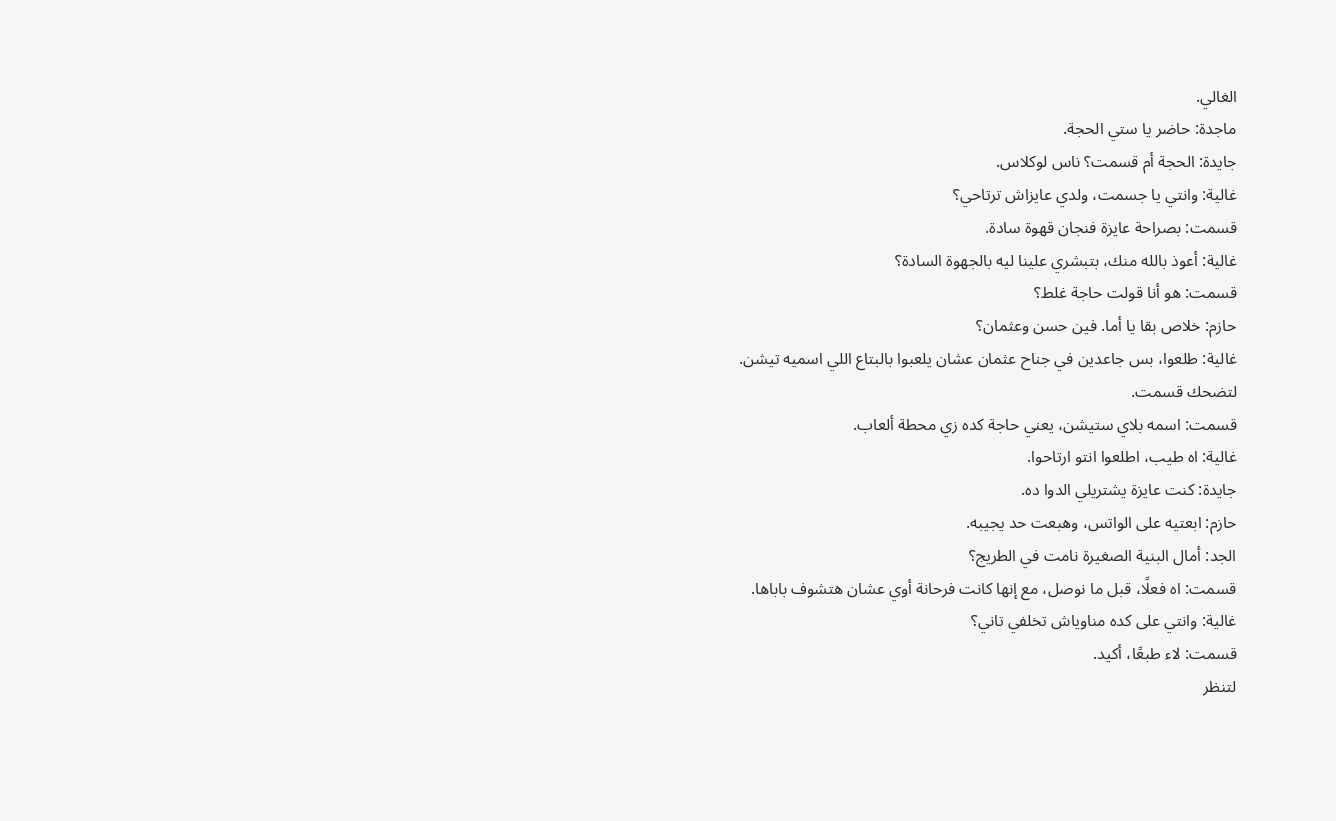الغالي.
ماجدة: حاضر يا ستي الحجة.
جايدة: الحجة أم قسمت؟ ناس لوكلاس.
غالية: وانتي يا جسمت، ولدي عايزاش ترتاحي؟
قسمت: بصراحة عايزة فنجان قهوة سادة.
غالية: أعوذ بالله منك، بتبشري علينا ليه بالجهوة السادة؟
قسمت: هو أنا قولت حاجة غلط؟
حازم: خلاص بقا يا أما. فين حسن وعثمان؟
غالية: طلعوا، بس جاعدين في جناح عثمان عشان يلعبوا بالبتاع اللي اسميه تيشن.
لتضحك قسمت.
قسمت: اسمه بلاي ستيشن، يعني حاجة كده زي محطة ألعاب.
غالية: اه طيب، اطلعوا انتو ارتاحوا.
جايدة: كنت عايزة يشتريلي الدوا ده.
حازم: ابعتيه على الواتس، وهبعت حد يجيبه.
الجد: أمال البنية الصغيرة نامت في الطريج؟
قسمت: اه فعلًا، قبل ما نوصل، مع إنها كانت فرحانة أوي عشان هتشوف باباها.
غالية: وانتي على كده مناوياش تخلفي تاني؟
قسمت: لاء طبعًا، أكيد.
لتنظر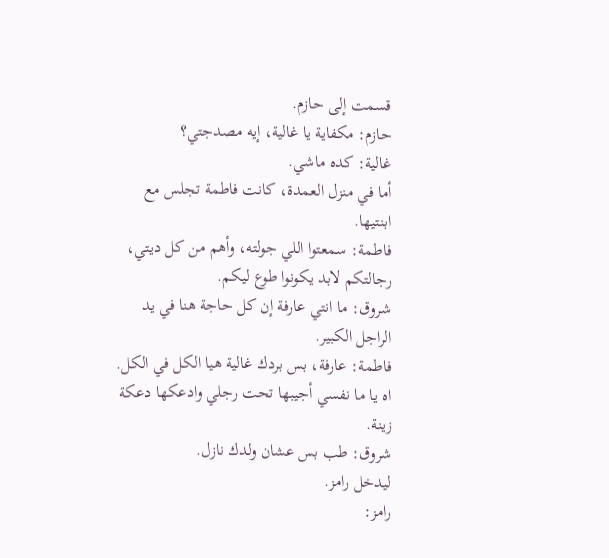قسمت إلى حازم.
حازم: مكفاية يا غالية، إيه مصدجتي؟
غالية: كده ماشي.
أما في منزل العمدة، كانت فاطمة تجلس مع ابنتيها.
فاطمة: سمعتوا اللي جولته، وأهم من كل ديتي، رجالتكم لابد يكونوا طوع ليكم.
شروق: ما انتي عارفة إن كل حاجة هنا في يد الراجل الكبير.
فاطمة: عارفة، بس بردك غالية هيا الكل في الكل. اه يا ما نفسي أجيبها تحت رجلي وادعكها دعكة زينة.
شروق: طب بس عشان ولدك نازل.
ليدخل رامز.
رامز: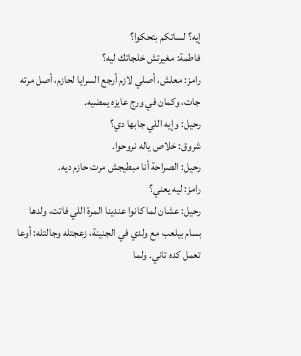إيه؟ لساتكم بتحكوا؟
فاطمة: مغيرتش خلجاتك ليه؟
رامز: معلش، أصلي لازم أرجع السرايا لحازم، أصل مرته جات، وكمان في ورج عايزه يمضيه.
رحيل: وإيه اللي جابها دي؟
شروق: خلاص ياله نروحوا.
رحيل: الصراحة أنا مبطيجش مرت حازم ديه.
رامز: ليه يعني؟
رحيل: عشان لما كانوا عندينا المرة اللي فاتت، ولدها بسام بيلعب مع ولدي في الجنينة، زعجتله وجالتله: أوعا تعمل كده تاني. ولما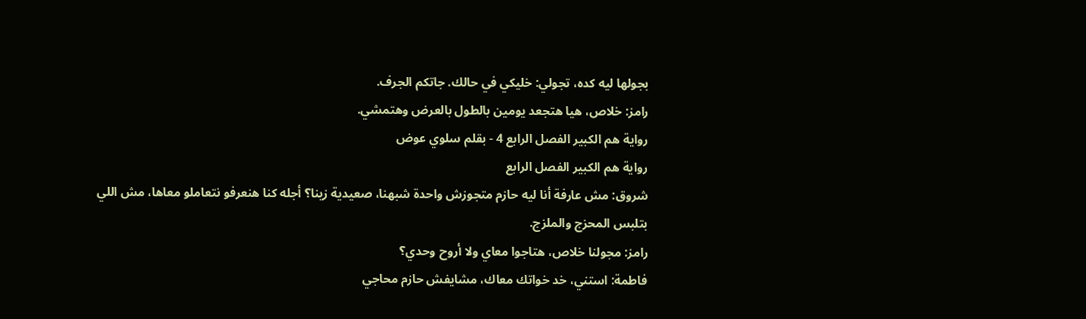بجولها ليه كده، تجولي: خليكي في حالك. جاتكم الجرف.
رامز: خلاص، هيا هتجعد يومين بالطول بالعرض وهتمشي.
رواية هم الكبير الفصل الرابع 4 - بقلم سلوي عوض
رواية هم الكبير الفصل الرابع
شروق: مش عارفة أنا ليه حازم متجوزش واحدة شبهنا، صعيدية زينا؟ أجله كنا هنعرفو نتعاملو معاها، مش اللي بتلبس المحزج والملزج.
رامز: مجولنا خلاص، هتاجوا معاي ولا أروح وحدي؟
فاطمة: استني، خد خواتك معاك، مشايفش حازم محاجي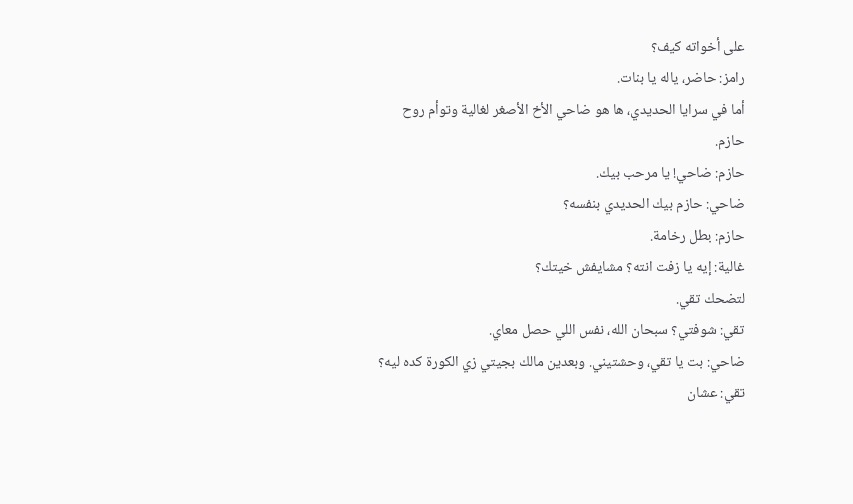على أخواته كيف؟
رامز: حاضر، ياله يا بنات.
أما في سرايا الحديدي، ها هو ضاحي الأخ الأصغر لغالية وتوأم روح حازم.
حازم: ضاحي! يا مرحب بيك.
ضاحي: حازم بيك الحديدي بنفسه؟
حازم: بطل رخامة.
غالية: إيه يا زفت انته؟ مشايفش خيتك؟
لتضحك تقي.
تقي: شوفتي؟ سبحان الله، نفس اللي حصل معاي.
ضاحي: بت يا تقي، وحشتيني. وبعدين مالك بجيتي زي الكورة كده ليه؟
تقي: عشان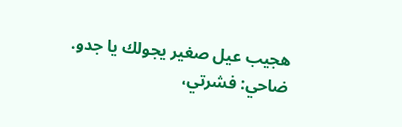هجيب عيل صغير يجولك يا جدو.
ضاحي: فشرتي،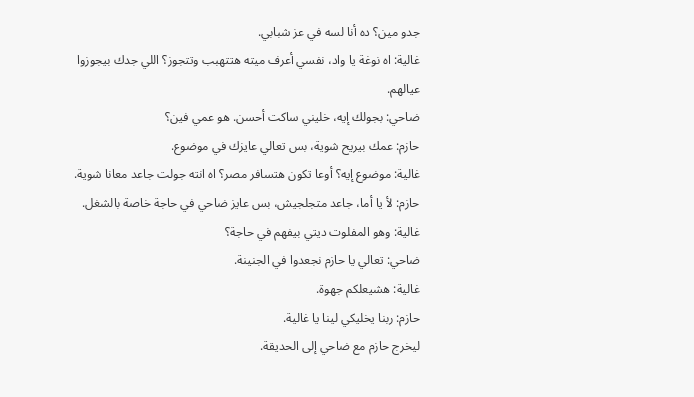جدو مين؟ ده أنا لسه في عز شبابي.
غالية: اه نوغة يا واد، نفسي أعرف ميته هتتهبب وتتجوز؟ اللي جدك بيجوزوا عيالهم.
ضاحي: بجولك إيه، خليني ساكت أحسن. هو عمي فين؟
حازم: عمك بيريح شوية، بس تعالي عايزك في موضوع.
غالية: موضوع إيه؟ أوعا تكون هتسافر مصر؟ اه انته جولت جاعد معانا شوية.
حازم: لأ يا أما، جاعد متجلجيش، بس عايز ضاحي في حاجة خاصة بالشغل.
غالية: وهو المفلوت ديتي بيفهم في حاجة؟
ضاحي: تعالي يا حازم نجعدوا في الجنينة.
غالية: هشيعلكم جهوة.
حازم: ربنا يخليكي لينا يا غالية.
ليخرج حازم مع ضاحي إلى الحديقة.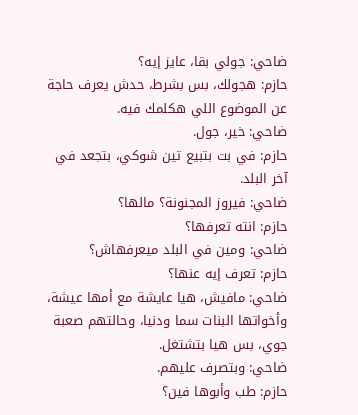ضاحي: جولي بقا، عايز إيه؟
حازم: هجولك، بس بشرط، حدش يعرف حاجة عن الموضوع اللي هكلمك فيه.
ضاحي: خير، جول.
حازم: في بت بتبيع تين شوكي، بتجعد في آخر البلد.
ضاحي: فيروز المجنونة؟ مالها؟
حازم: انته تعرفها؟
ضاحي: ومين في البلد ميعرفهاش؟
حازم: تعرف إيه عنها؟
ضاحي: مافيش، هيا عايشة مع أمها عيشة، وأخواتها البنات سما ودنيا، وحالتهم صعبة جوي، بس هيا بتشتغل.
ضاحي: وبتصرف عليهم.
حازم: طب وأبوها فين؟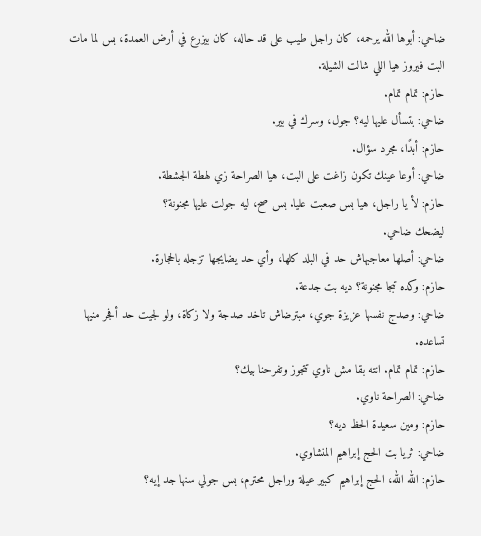ضاحي: أبوها الله يرحمه، كان راجل طيب على قد حاله، كان بيزرع في أرض العمدة، بس لما مات البت فيروز هيا اللي شالت الشيلة.
حازم: تمام تمام.
ضاحي: بتسأل عليها ليه؟ جول، وسرك في بير.
حازم: أبدًا، مجرد سؤال.
ضاحي: أوعا عينك تكون زاغت على البت، هيا الصراحة زي لهطة الجشطة.
حازم: لأ يا راجل، هيا بس صعبت عليا. بس صح، ليه جولت عليها مجنونة؟
ليضحك ضاحي.
ضاحي: أصلها معاجبهاش حد في البلد كلها، وأي حد يضايجها تزجله بالحجارة.
حازم: وكده تبجا مجنونة؟ ديه بت جدعة.
ضاحي: وصدج نفسها عزيزة جوي، مبترضاش تاخد صدجة ولا زكاة، ولو لجيت حد أفجر منيها تساعده.
حازم: تمام تمام. انته بقا مش ناوي تتجوز وتفرحنا بيك؟
ضاحي: الصراحة ناوي.
حازم: ومين سعيدة الحظ ديه؟
ضاحي: ثريا بت الحج إبراهيم المنشاوي.
حازم: الله الله، الحج إبراهيم كبير عيلة وراجل محترم، بس جولي سنها جد إيه؟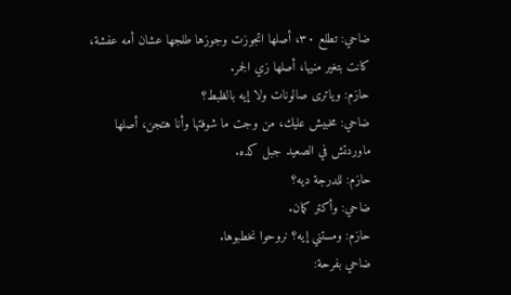ضاحي: تطلع ٣٠، أصلها اتجوزت وجوزها طلجها عشان أمه عفشة، كانت بتغير منيها، أصلها زي الجمر.
حازم: وياترى صالونات ولا إيه بالظبط؟
ضاحي: مخبيش عليك، من وجت ما شوفتها وأنا هتجن، أصلها ماوردتش في الصعيد جبل كده.
حازم: للدرجة ديه؟
ضاحي: وأكتر كمان.
حازم: ومستني إيه؟ نروحوا نخطبوها.
ضاحي بفرحة: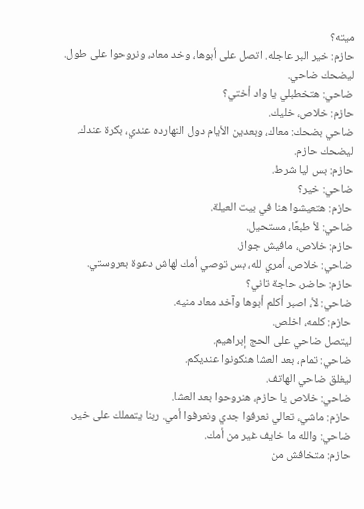ميته؟
حازم: خير البر عاجله. اتصل على أبوها، وخد معاد، ونروحوا على طول.
ليضحك ضاحي.
ضاحي: هتخطبلي يا واد أختي؟
حازم: خلاص، خليك.
ضاحي بضحك: معاك، وبعدين الأيام دول النهارده عندي، بكرة عندك.
ليضحك حازم.
حازم: بس ليا شرط.
ضاحي: خير؟
حازم: هتعيشوا هنا في بيت العيلة.
ضاحي: لأ طبعًا، مستحيل.
حازم: خلاص، مافيش جواز.
ضاحي: خلاص، أمري لله، بس توصي أمك لهاش دعوة بعروستي.
حازم: حاضر، حاجة تاني؟
ضاحي: لأ، اصبر أكلم أبوها وآخد معاد منيه.
حازم: كلمه، اخلص.
ليتصل ضاحي على الحج إبراهيم.
ضاحي: تمام، بعد العشا هنكونوا عنديكم.
ليغلق ضاحي الهاتف.
ضاحي: خلاص يا حازم، هنروحوا بعد العشا.
حازم: ماشي، تعالي نعرفوا جدي ونعرفوا أمي. ربنا يتمملك على خير.
ضاحي: والله ما خايف غير من أمك.
حازم: متخافش من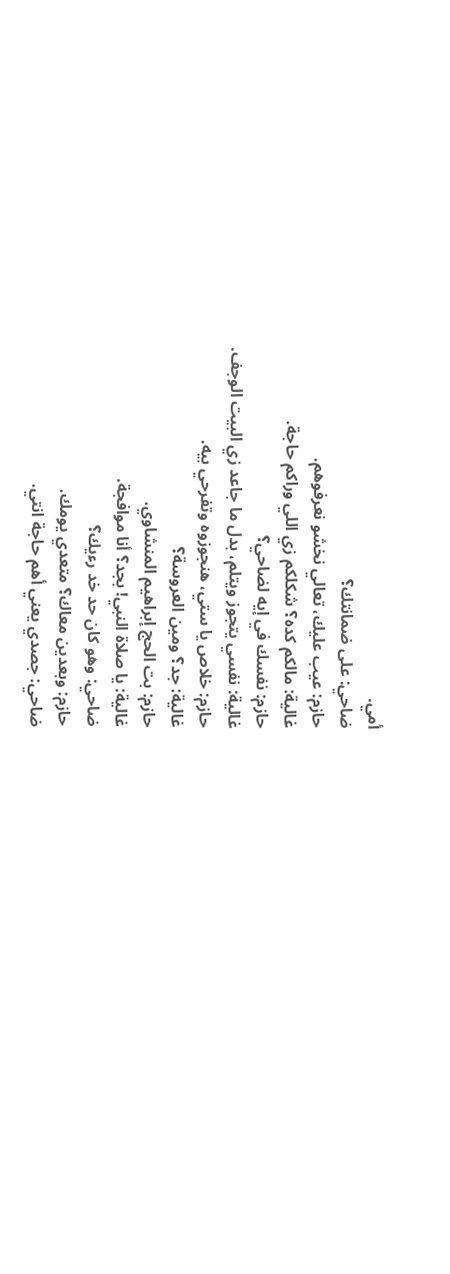أمي.
ضاحي: على ضمانتك؟
حازم: عيب عليك، تعالي نخشو نعرفوهم.
غالية: مالكم كده؟ شكلكم زي اللي وراكم حاجة.
حازم: نفسك في إيه لضاحي؟
غالية: نفسي يتجوز ويتلم، بدل ما جاعد زي البيت الوجف.
حازم: خلاص يا ستي، هنجوزوه وتفرحي بيه.
غالية: جد؟ ومين العروسة؟
حازم: بت الحج إبراهيم المنشاوي.
غالية: يا صلاة النبي! بجد؟ أنا موافجة.
ضاحي: وهو كان حد خد رءيك؟
حازم: وبعدين معاك؟ متعدي يومك.
ضاحي: جصدي يعني أهم حاجة انتي.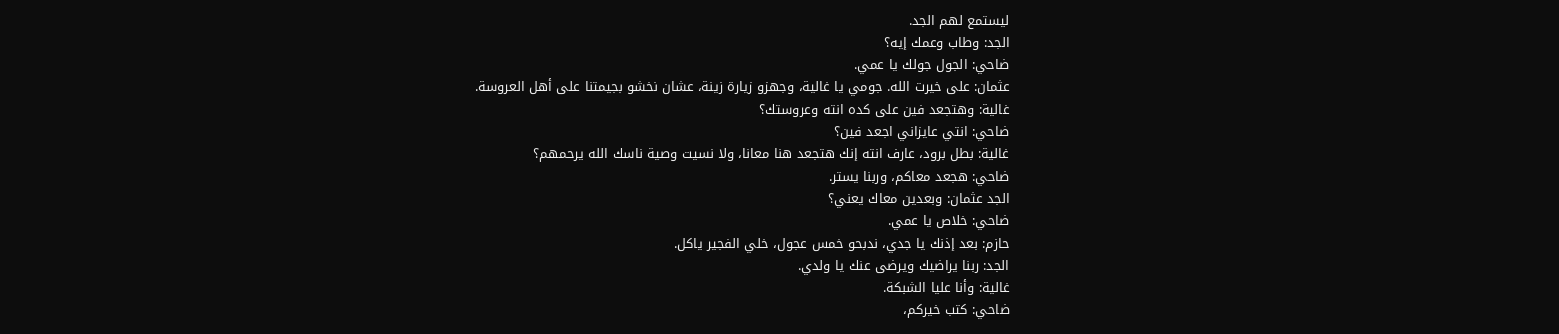ليستمع لهم الجد.
الجد: وطاب وعمك إيه؟
ضاحي: الجول جولك يا عمي.
عثمان: على خيرت الله. جومي يا غالية، وجهزو زيارة زينة، عشان نخشو بجيمتنا على أهل العروسة.
غالية: وهتجعد فين على كده انته وعروستك؟
ضاحي: انتي عايزاني اجعد فين؟
غالية: بطل برود، عارف انته إنك هتجعد هنا معانا، ولا نسيت وصية ناسك الله يرحمهم؟
ضاحي: هجعد معاكم، وربنا يستر.
الجد عثمان: وبعدين معاك يعني؟
ضاحي: خلاص يا عمي.
حازم: بعد إذنك يا جدي، ندبحو خمس عجول، خلي الفجير ياكل.
الجد: ربنا يراضيك ويرضى عنك يا ولدي.
غالية: وأنا عليا الشبكة.
ضاحي: كتب خيركم،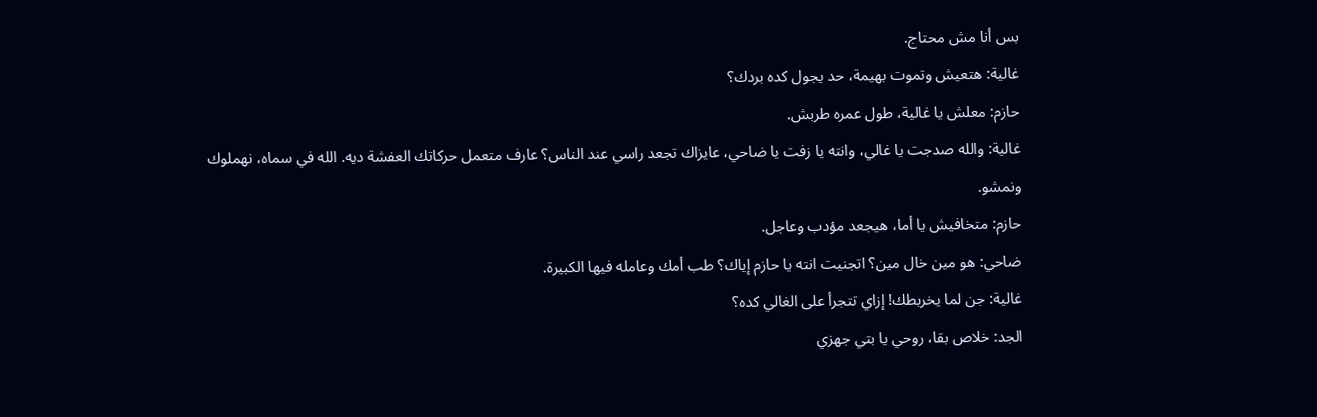بس أنا مش محتاج.
غالية: هتعيش وتموت بهيمة، حد يجول كده بردك؟
حازم: معلش يا غالية، طول عمره طربش.
غالية: والله صدجت يا غالي، وانته يا زفت يا ضاحي، عايزاك تجعد راسي عند الناس؟ عارف متعمل حركاتك العفشة ديه. الله في سماه، نهملوك ونمشو.
حازم: متخافيش يا أما، هيجعد مؤدب وعاجل.
ضاحي: هو مين خال مين؟ اتجنيت انته يا حازم إياك؟ طب أمك وعامله فيها الكبيرة.
غالية: جن لما يخربطك! إزاي تتجرأ على الغالي كده؟
الجد: خلاص بقا، روحي يا بتي جهزي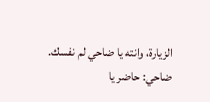الزيارة، وانته يا ضاحي لم نفسك.
ضاحي: حاضر يا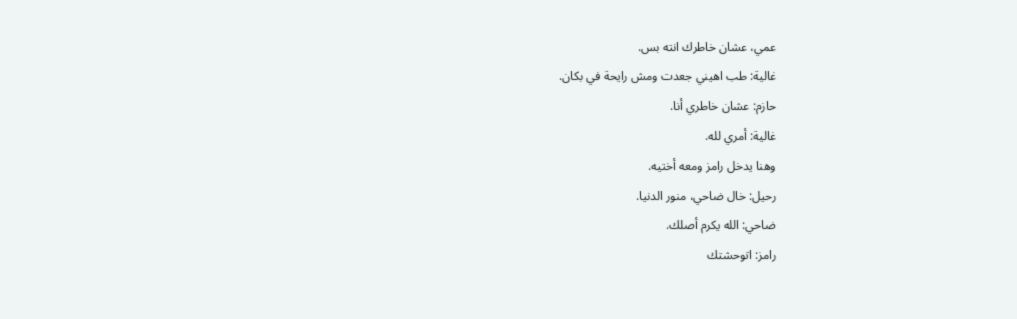عمي، عشان خاطرك انته بس.
غالية: طب اهيني جعدت ومش رايحة في بكان.
حازم: عشان خاطري أنا.
غالية: أمري لله.
وهنا يدخل رامز ومعه أختيه.
رحيل: خال ضاحي، منور الدنيا.
ضاحي: الله يكرم أصلك.
رامز: اتوحشتك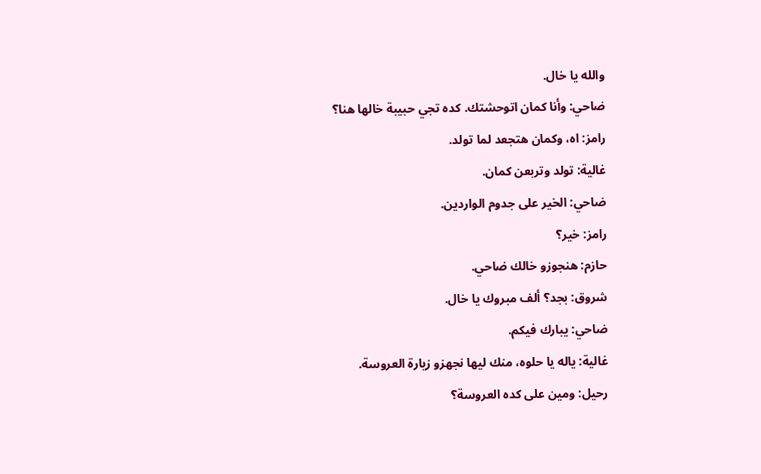والله يا خال.
ضاحي: وأنا كمان اتوحشتك. كده تجي حبيبة خالها هنا؟
رامز: اه، وكمان هتجعد لما تولد.
غالية: تولد وتربعن كمان.
ضاحي: الخير على جدوم الواردين.
رامز: خير؟
حازم: هنجوزو خالك ضاحي.
شروق: بجد؟ ألف مبروك يا خال.
ضاحي: يبارك فيكم.
غالية: ياله يا حلوه، منك ليها نجهزو زيارة العروسة.
رحيل: ومين على كده العروسة؟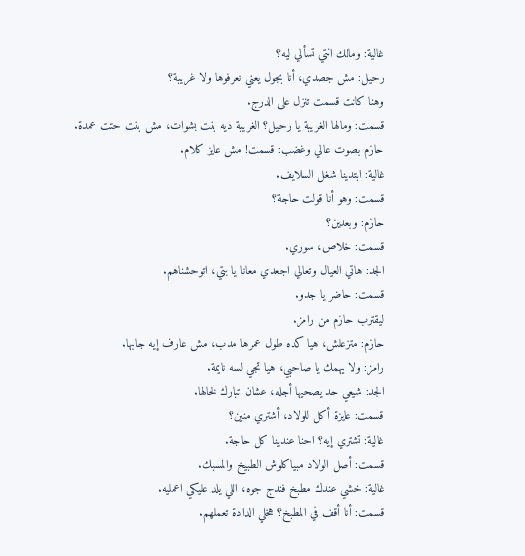غالية: ومالك انتي تسألي ليه؟
رحيل: مش جصدي، أنا بجول يعني نعرفوها ولا غريبة؟
وهنا كانت قسمت تنزل على الدرج.
قسمت: ومالها الغريبة يا رحيل؟ الغريبة ديه بنت بشوات، مش بنت حتت عمدة.
حازم بصوت عالي وغضب: قسمت! مش عايز كلام.
غالية: ابتدينا شغل السلايف.
قسمت: وهو أنا قولت حاجة؟
حازم: وبعدين؟
قسمت: خلاص، سوري.
الجد: هاتي العيال وتعالي اجعدي معانا يا بتي، اتوحشناهم.
قسمت: حاضر يا جدو.
ليقترب حازم من رامز.
حازم: متزعلش، هيا كده طول عمرها مدب، مش عارف إيه جابها.
رامز: ولا يهمك يا صاحبي، هيا تجي لسه نايمة.
الجد: شيعي حد يصحيها أجله، عشان تبارك لخالها.
قسمت: عايزة أكل للولاد، أشتري منين؟
غالية: تشتري إيه؟ احنا عندينا كل حاجة.
قسمت: أصل الولاد مبياكلوش الطبيخ والمسبك.
غالية: خشي عندك مطبخ فندج جوه، اللي يلد عليكي اعمليه.
قسمت: أنا أقف في المطبخ؟ هخلي الدادة تعملهم.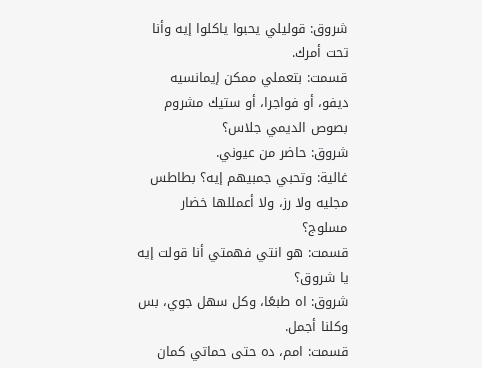شروق: قوليلي يحبوا ياكلوا إيه وأنا تحت أمرك.
قسمت: بتعملي ممكن إيمانسيه ديفو، أو فواجرا، أو ستيك مشروم بصوص الديمي جلاس؟
شروق: حاضر من عيوني.
غالية: وتحبي جمبيهم إيه؟ بطاطس مجليه ولا رز، ولا أعمللها خضار مسلوج؟
قسمت: هو انتي فهمتي أنا قولت إيه يا شروق؟
شروق: اه طبعًا، وكل سهل جوي، بس وكلنا أجمل.
قسمت: امم، ده حتى حماتي كمان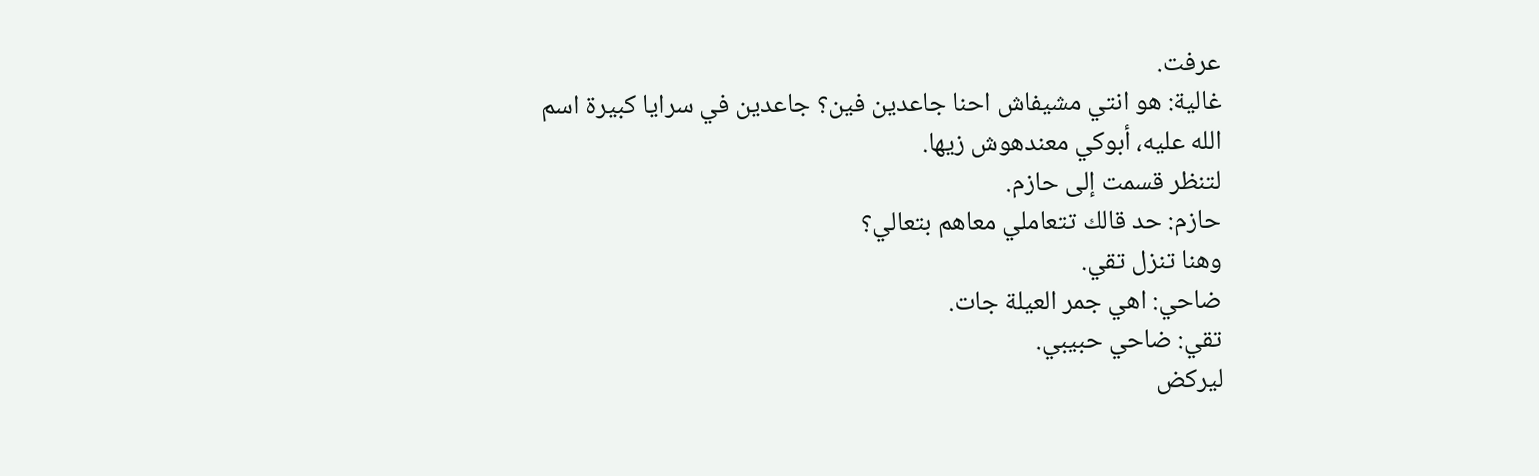عرفت.
غالية: هو انتي مشيفاش احنا جاعدين فين؟ جاعدين في سرايا كبيرة اسم الله عليه، أبوكي معندهوش زيها.
لتنظر قسمت إلى حازم.
حازم: حد قالك تتعاملي معاهم بتعالي؟
وهنا تنزل تقي.
ضاحي: اهي جمر العيلة جات.
تقي: ضاحي حبيبي.
ليركض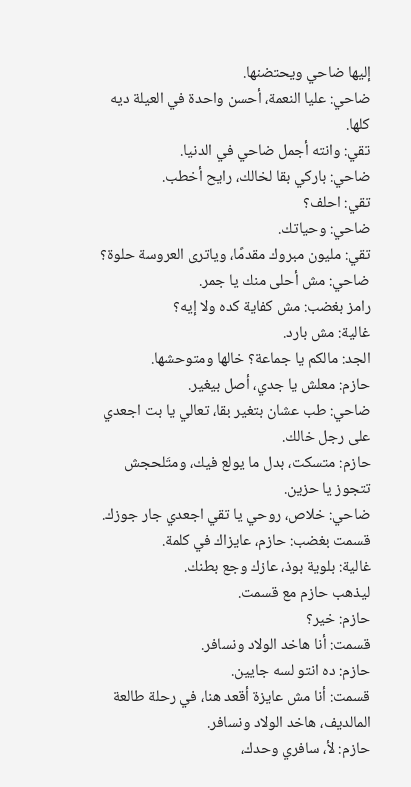إليها ضاحي ويحتضنها.
ضاحي: عليا النعمة، أحسن واحدة في العيلة ديه كلها.
تقي: وانته أجمل ضاحي في الدنيا.
ضاحي: باركي بقا لخالك، رايح أخطب.
تقي: احلف؟
ضاحي: وحياتك.
تقي: مليون مبروك مقدمًا، وياترى العروسة حلوة؟
ضاحي: مش أحلى منك يا جمر.
رامز بغضب: مش كفاية كده ولا إيه؟
غالية: مش بارد.
الجد: مالكم يا جماعة؟ خالها ومتوحشها.
حازم: معلش يا جدي، أصل بيغير.
ضاحي: طب عشان بتغير بقا، تعالي يا بت اجعدي على رجل خالك.
حازم: متسكت، بدل ما يولع فيك، ومتَلحجش تتجوز يا حزين.
ضاحي: خلاص، روحي يا تقي اجعدي جار جوزك.
قسمت بغضب: حازم، عايزاك في كلمة.
غالية: بلوية بوذ، عازك وجع بطنك.
ليذهب حازم مع قسمت.
حازم: خير؟
قسمت: أنا هاخد الولاد ونسافر.
حازم: ده انتو لسه جايين.
قسمت: أنا مش عايزة أقعد هنا، في رحلة طالعة المالديف، هاخد الولاد ونسافر.
حازم: لأ، سافري وحدك،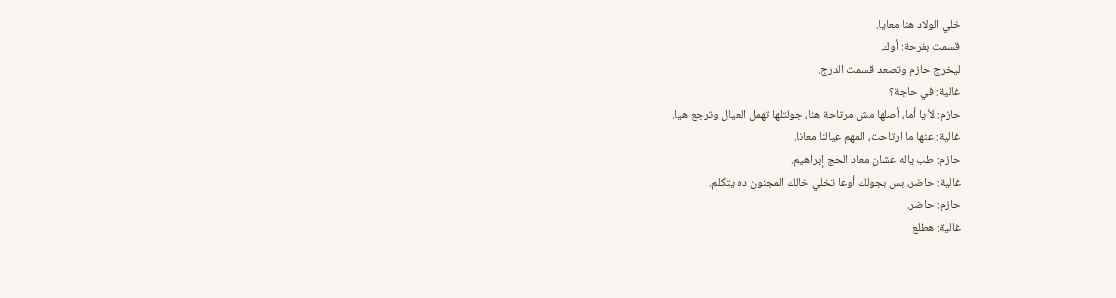خلي الولاد هنا معايا.
قسمت بفرحة: أوك.
ليخرج حازم وتصعد قسمت الدرج.
غالية: في حاجة؟
حازم: لأ يا أما، أصلها مش مرتاحة هنا، جولتلها تهمل العيال وترجع هيا.
غالية: عنها ما ارتاحت، المهم عيالنا معانا.
حازم: طب ياله عشان معاد الحج إبراهيم.
غالية: حاضر، بس بجولك أوعا تخلي خالك المجنون ده يتكلم.
حازم: حاضر.
غالية: هطلع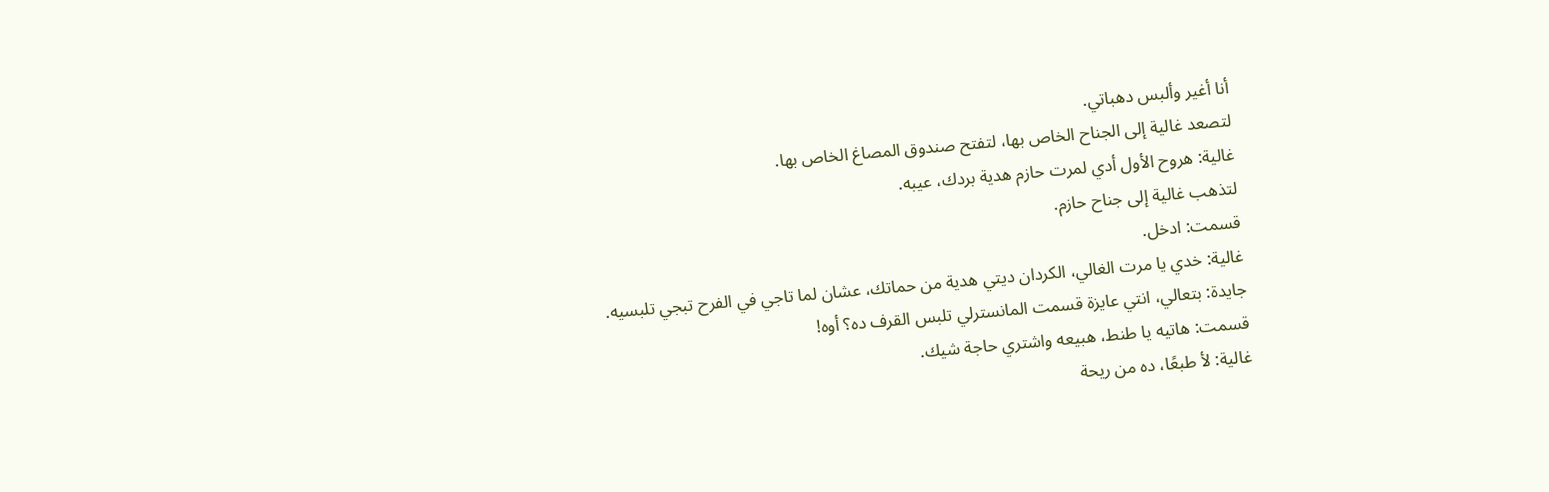أنا أغير وألبس دهباتي.
لتصعد غالية إلى الجناح الخاص بها، لتفتح صندوق المصاغ الخاص بها.
غالية: هروح الأول أدي لمرت حازم هدية بردك، عيبه.
لتذهب غالية إلى جناح حازم.
قسمت: ادخل.
غالية: خدي يا مرت الغالي، الكردان ديتي هدية من حماتك، عشان لما تاجي في الفرح تبجي تلبسيه.
جايدة: بتعالي، انتي عايزة قسمت المانسترلي تلبس القرف ده؟ أوه!
قسمت: هاتيه يا طنط، هبيعه واشتري حاجة شيك.
غالية: لأ طبعًا، ده من ريحة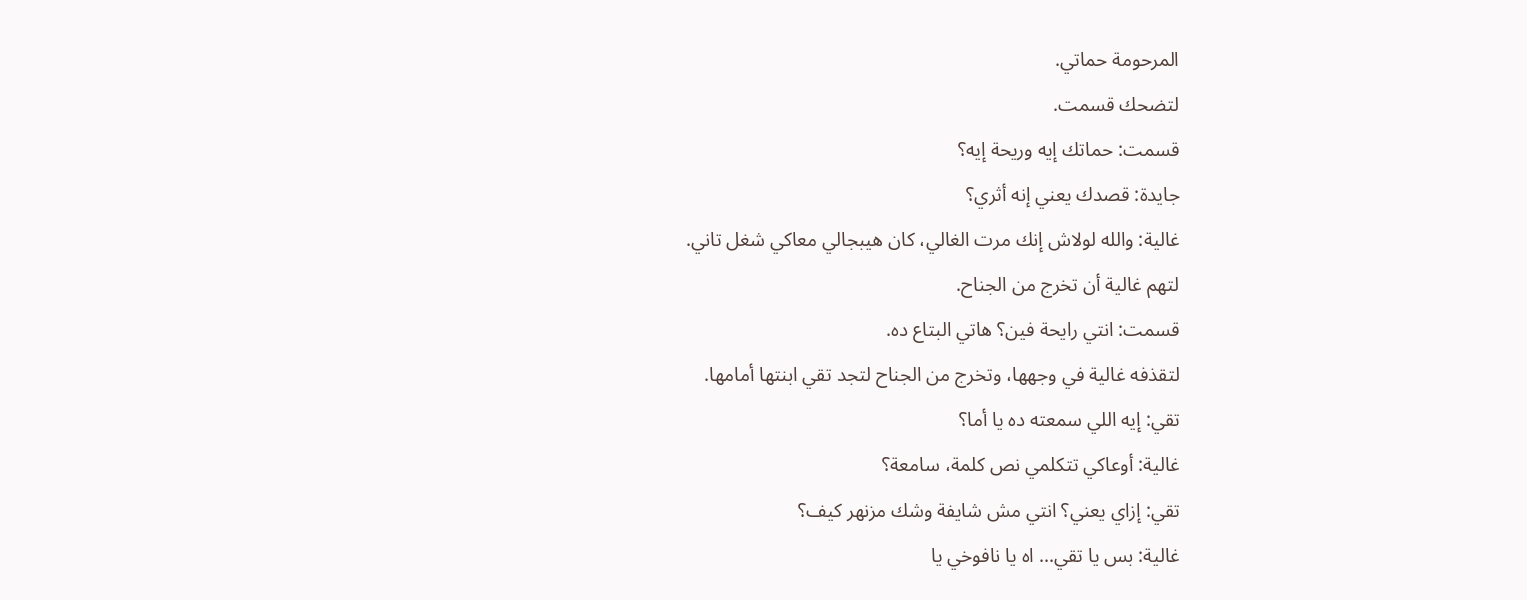المرحومة حماتي.
لتضحك قسمت.
قسمت: حماتك إيه وريحة إيه؟
جايدة: قصدك يعني إنه أثري؟
غالية: والله لولاش إنك مرت الغالي، كان هيبجالي معاكي شغل تاني.
لتهم غالية أن تخرج من الجناح.
قسمت: انتي رايحة فين؟ هاتي البتاع ده.
لتقذفه غالية في وجهها، وتخرج من الجناح لتجد تقي ابنتها أمامها.
تقي: إيه اللي سمعته ده يا أما؟
غالية: أوعاكي تتكلمي نص كلمة، سامعة؟
تقي: إزاي يعني؟ انتي مش شايفة وشك مزنهر كيف؟
غالية: بس يا تقي... اه يا نافوخي يا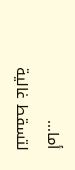أما...
لتسقط غالية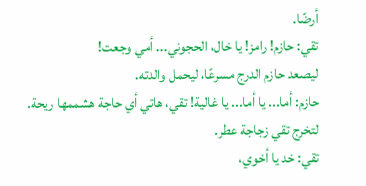أرضًا.
تقي: حازم! رامز! يا خال، الحجوني... أمي وجعت!
ليصعد حازم الدرج مسرعًا، ليحمل والدته.
حازم: أما... يا أما... يا غالية! تقي، هاتي أي حاجة هشممها ريحة.
لتخرج تقي زجاجة عطر.
تقي: خد يا أخوي،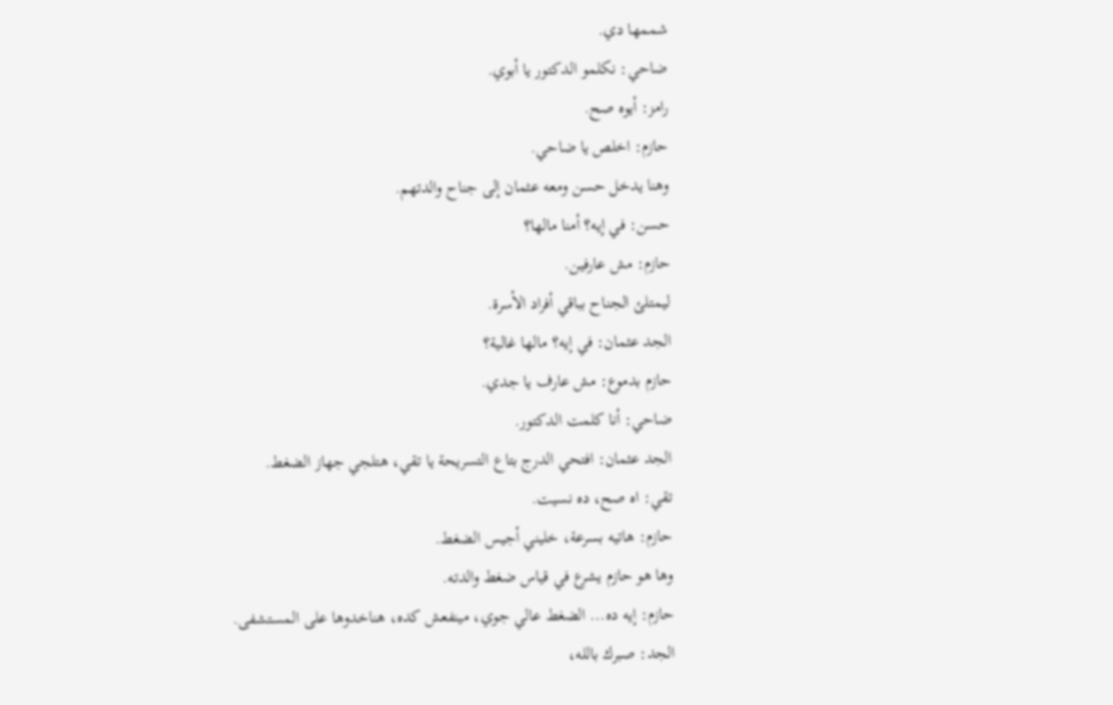شممها دي.
ضاحي: نكلمو الدكتور يا أبوي.
رامز: أيوه صح.
حازم: اخلص يا ضاحي.
وهنا يدخل حسن ومعه عثمان إلى جناح والدتهم.
حسن: في إيه؟ أمنا مالها؟
حازم: مش عارفين.
ليمتلئ الجناح بباقي أفراد الأسرة.
الجد عثمان: في إيه؟ مالها غالية؟
حازم بدموع: مش عارف يا جدي.
ضاحي: أنا كلمت الدكتور.
الجد عثمان: افتحي الدرج بتاع التسريحة يا تقي، هتلجي جهاز الضغط.
تقي: اه صح، ده نسيت.
حازم: هاتيه بسرعة، خليني أجيس الضغط.
وها هو حازم يشرع في قياس ضغط والدته.
حازم: إيه ده... الضغط عالي جوي، مينفعش كده، هناخدوها على المستشفى.
الجد: صبرك بالله،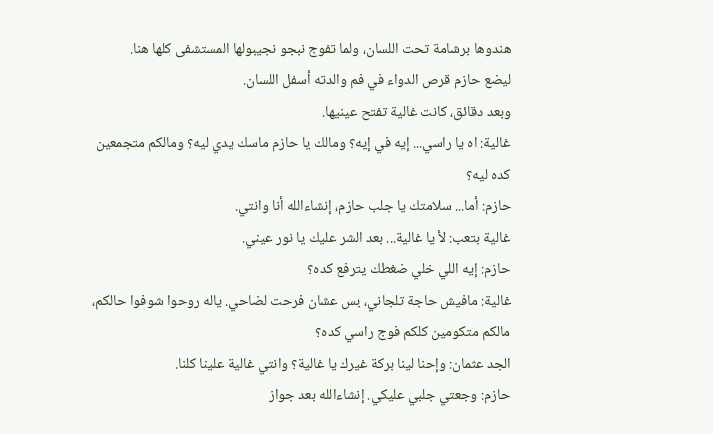هندوها برشامة تحت اللسان، ولما تفوج نبجو نجيبولها المستشفى كلها هنا.
ليضع حازم قرص الدواء في فم والدته أسفل اللسان.
وبعد دقائق، كانت غالية تفتح عينيها.
غالية: اه يا راسي... إيه في إيه؟ ومالك يا حازم ماسك يدي ليه؟ ومالكم متجمعين كده ليه؟
حازم: أما... سلامتك يا جلب حازم، إنشاءالله أنا وانتي.
غالية بتعب: لأ يا غالية... بعد الشر عليك يا نور عيني.
حازم: إيه اللي خلي ضغطك يترفع كده؟
غالية: مافيش حاجة تلجاني، بس عشان فرحت لضاحي. ياله روحوا شوفوا حالكم، مالكم متكومين كلكم فوج راسي كده؟
الجد عثمان: وإحنا لينا بركة غيرك يا غالية؟ وانتي غالية علينا كلنا.
حازم: وجعتي جلبي عليكي. إنشاءالله بعد جواز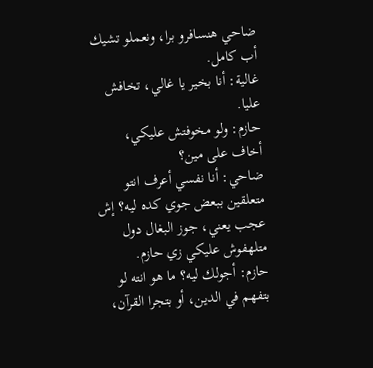ضاحي هنسافرو برا، ونعملو تشيك أب كامل.
غالية: أنا بخير يا غالي، تخافش عليا.
حازم: ولو مخوفتش عليكي، أخاف على مين؟
ضاحي: أنا نفسي أعرف انتو متعلقين ببعض جوي كده ليه؟ إش عجب يعني، جوز البغال دول متلهفوش عليكي زي حازم.
حازم: أجولك ليه؟ ما هو انته لو بتفهم في الدين، أو بتجرا القرآن،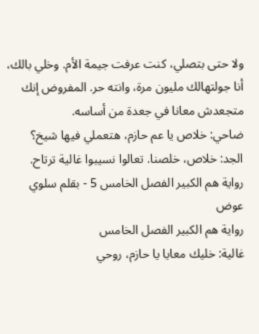ولا حتى بتصلي، كنت عرفت جيمة الأم. وخلي بالك، أنا جولتهالك مليون مرة، وانته حر. المفروض إنك متجعدش معانا في جعدة من أساسه.
ضاحي: خلاص يا عم حازم، هتعملي فيها شيخ؟
الجد: خلاص، خلصنا. تعالوا نسيبوا غالية ترتاح.
رواية هم الكبير الفصل الخامس 5 - بقلم سلوي عوض
رواية هم الكبير الفصل الخامس
غالية: خليك معايا يا حازم، روحي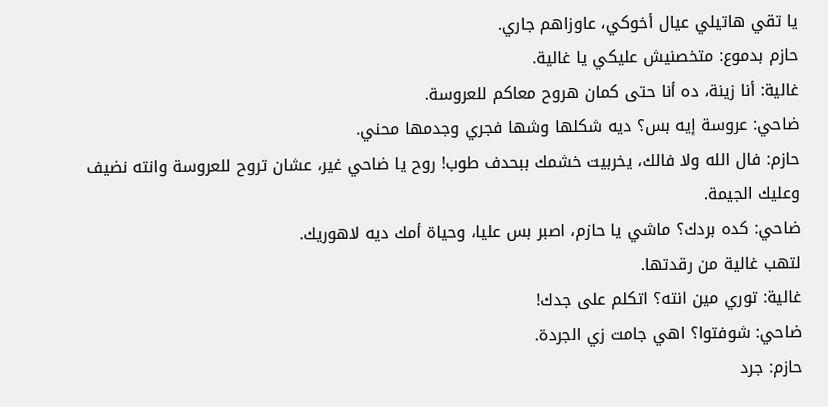يا تقي هاتيلي عيال أخوكي، عاوزاهم جاري.
حازم بدموع: متخصنيش عليكي يا غالية.
غالية: أنا زينة، ده أنا حتى كمان هروح معاكم للعروسة.
ضاحي: عروسة إيه بس؟ ديه شكلها وشها فجري وجدمها محني.
حازم: فال الله ولا فالك، يخربيت خشمك ببحدف طوب! روح يا ضاحي غير، عشان تروح للعروسة وانته نضيف وعليك الجيمة.
ضاحي: كده بردك؟ ماشي يا حازم، اصبر بس عليا، وحياة أمك ديه لاهوريك.
لتهب غالية من رقدتها.
غالية: توري مين انته؟ اتكلم على جدك!
ضاحي: شوفتوا؟ اهي جامت زي الجردة.
حازم: جرد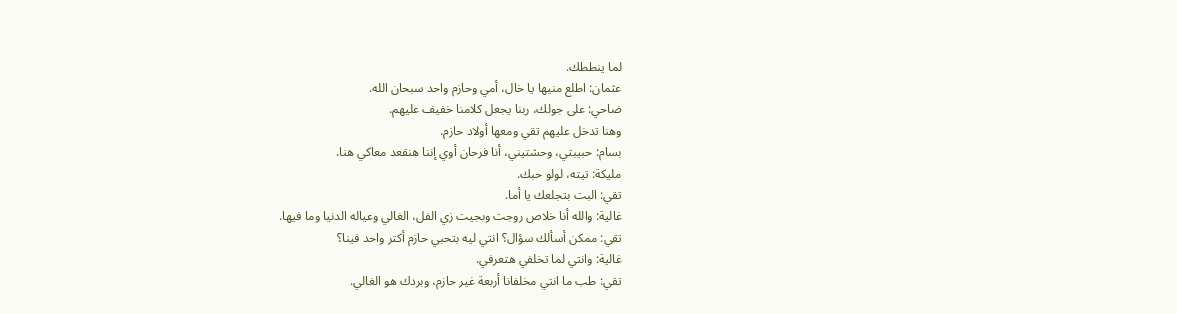لما ينططك.
عثمان: اطلع منيها يا خال، أمي وحازم واحد سبحان الله.
ضاحي: على جولك، ربنا يجعل كلامنا خفيف عليهم.
وهنا تدخل عليهم تقي ومعها أولاد حازم.
بسام: حبيبتي، وحشتيني، أنا فرحان أوي إننا هنقعد معاكي هنا.
مليكة: تيته، لولو حبك.
تقي: البت بتجلعك يا أما.
غالية: والله أنا خلاص روجت وبجيت زي الفل، الغالي وعياله الدنيا وما فيها.
تقي: ممكن أسألك سؤال؟ انتي ليه بتحبي حازم أكتر واحد فينا؟
غالية: وانتي لما تخلفي هتعرفي.
تقي: طب ما انتي مخلفانا أربعة غير حازم، وبردك هو الغالي.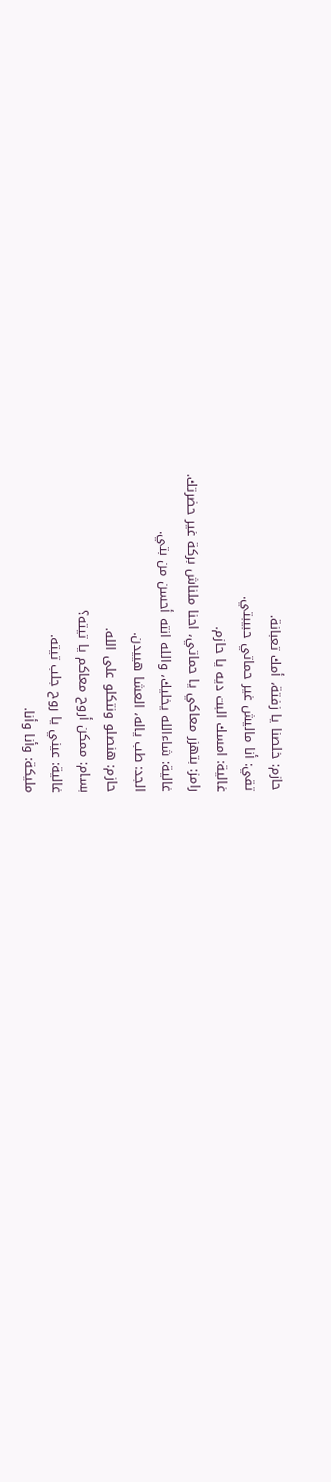حازم: خلصنا يا زفتة، أمك تعبانة.
تقي: أنا ماليش غير حماتي حبيبتي.
غالية: امسك البت ديه يا حازم.
رامز: بتهزر معاكي يا حماتي، احنا ملناش بركة غير حضرتك.
غالية: شاءالله يخليك، والله انته أحسن من بتي.
الجد: طب ياله، العشا هييدن.
حازم: هنصلو ونتكلو على الله.
بسام: ممكن أروح معاكم يا تيته؟
غالية: عيني يا روح جلب تيته.
مليكة: وأنا وأنا.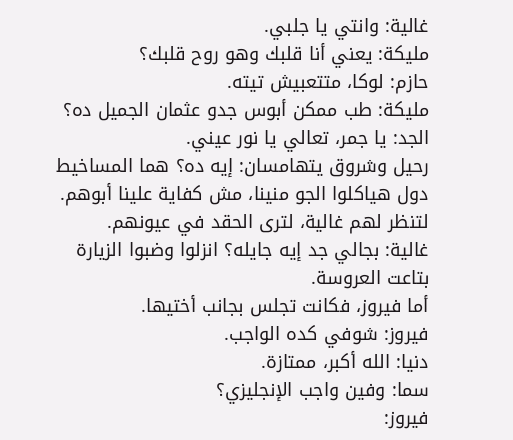غالية: وانتي يا جلبي.
مليكة: يعني أنا قلبك وهو روح قلبك؟
حازم: لوكا، متتعبيش تيته.
مليكة: طب ممكن أبوس جدو عثمان الجميل ده؟
الجد: يا جمر، تعالي يا نور عيني.
رحيل وشروق يتهامسان: إيه ده؟ هما المساخيط دول هياكلوا الجو منينا، مش كفاية علينا أبوهم.
لتنظر لهم غالية، لترى الحقد في عيونهم.
غالية: بجالي جد إيه جايله؟ انزلوا وضبوا الزيارة بتاعت العروسة.
أما فيروز، فكانت تجلس بجانب أختيها.
فيروز: شوفي كده الواجب.
دنيا: الله أكبر، ممتازة.
سما: وفين واجب الإنجليزي؟
فيروز: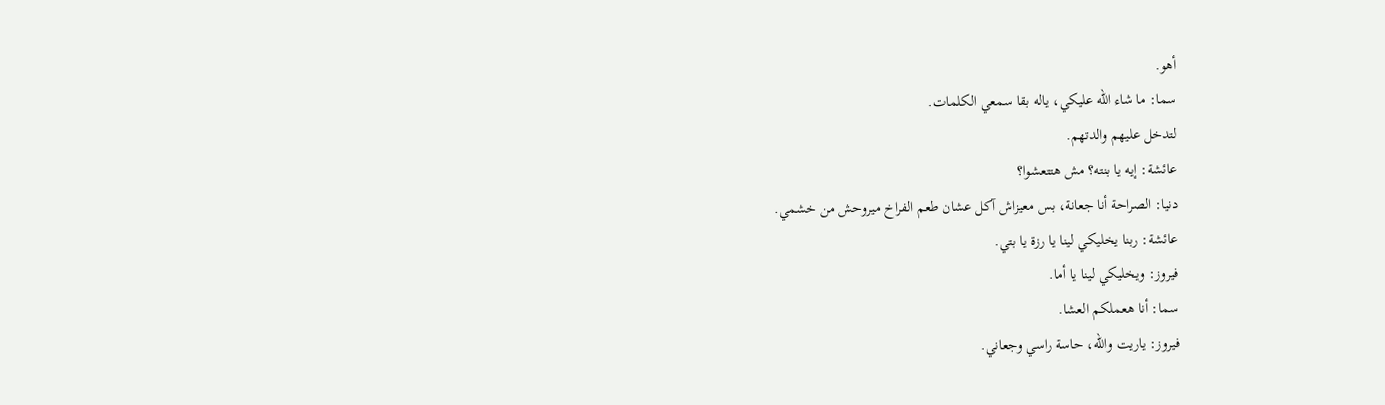أهو.
سما: ما شاء الله عليكي، ياله بقا سمعي الكلمات.
لتدخل عليهم والدتهم.
عائشة: إيه يا بنته؟ مش هتتعشوا؟
دنيا: الصراحة أنا جعانة، بس معيزاش آكل عشان طعم الفراخ ميروحش من خشمي.
عائشة: ربنا يخليكي لينا يا رزة يا بتي.
فيروز: ويخليكي لينا يا أما.
سما: أنا هعملكم العشا.
فيروز: ياريت والله، حاسة راسي وجعاني.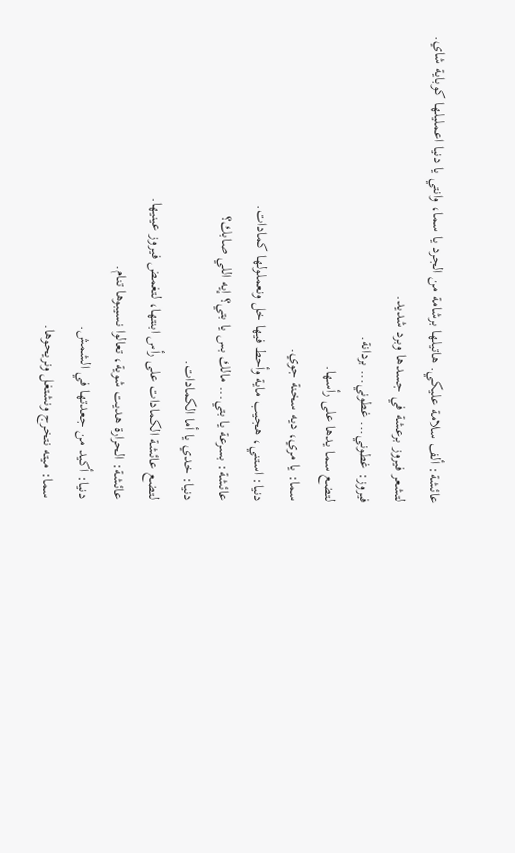عائشة: ألف سلامة عليكي. هاتيلها برشامة من الجرد يا سما، وانتي يا دنيا اعمليلها كوباية شاي.
لتشعر فيروز برعشة في جسدها وبرد شديد.
فيروز: غطوني... غطوني... بردانة.
لتضع سما يدها على رأسها.
سما: يا مري، ديه سخنة جوي.
دنيا: استني، هجيب ماية وأحط فيها خل ونعملولها كمادات.
عائشة: بسرعة يا بتي... مالك بس يا بتي؟ إيه اللي صابك؟
دنيا: خدي يا أما الكمادات.
لتضع عائشة الكمادات على رأس ابنتها، لتغمض فيروز عينيها.
عائشة: الحرارة هديت شوية، تعالوا نسيبوها تنام.
دنيا: أكيد من جعدتها في الشمش.
سما: ميته نتخرج ونشتغل ونريحوها.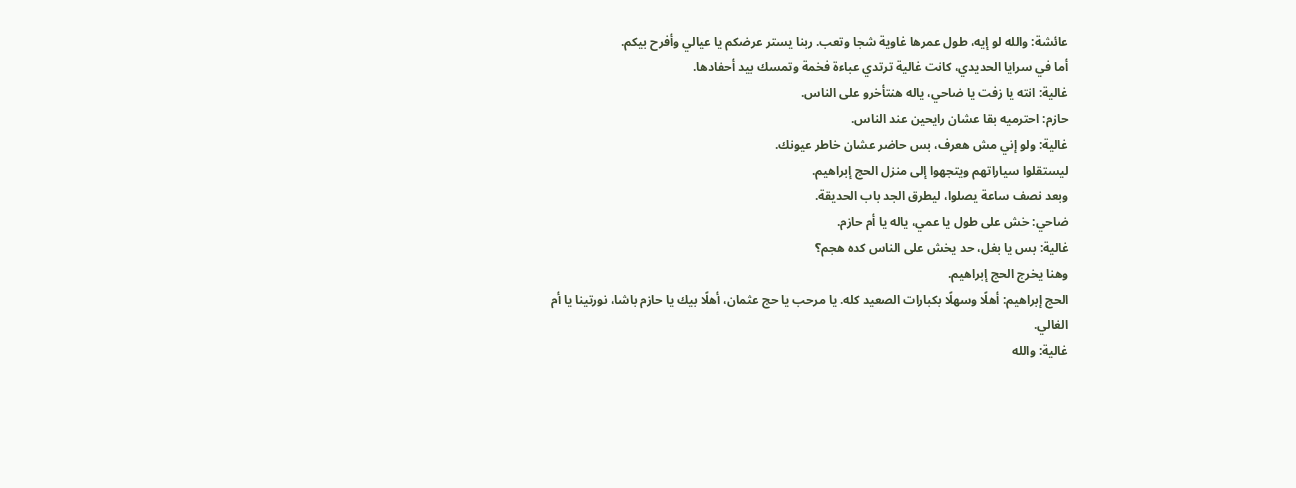عائشة: والله لو إيه، طول عمرها غاوية شجا وتعب. ربنا يستر عرضكم يا عيالي وأفرح بيكم.
أما في سرايا الحديدي، كانت غالية ترتدي عباءة فخمة وتمسك بيد أحفادها.
غالية: انته يا زفت يا ضاحي، ياله هنتأخرو على الناس.
حازم: احترميه بقا عشان رايحين عند الناس.
غالية: ولو إني مش هعرف، بس حاضر عشان خاطر عيونك.
ليستقلوا سياراتهم ويتجهوا إلى منزل الحج إبراهيم.
وبعد نصف ساعة يصلوا، ليطرق الجد باب الحديقة.
ضاحي: خش على طول يا عمي، ياله يا أم حازم.
غالية: بس يا بغل، حد يخش على الناس كده هجم؟
وهنا يخرج الحج إبراهيم.
الحج إبراهيم: أهلًا وسهلًا بكبارات الصعيد كله. يا مرحب يا حج عثمان، أهلًا بيك يا حازم باشا، نورتينا يا أم الغالي.
غالية: والله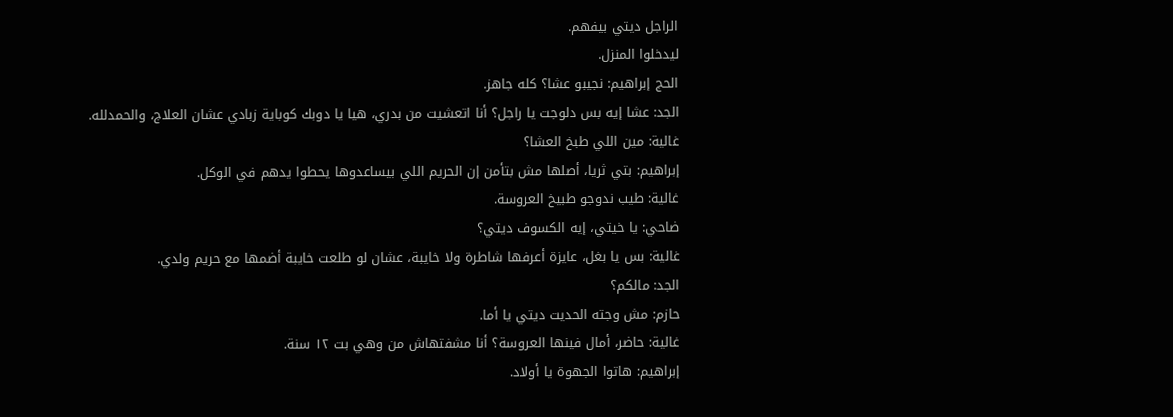الراجل ديتي بيفهم.
ليدخلوا المنزل.
الحج إبراهيم: نجيبو عشا؟ كله جاهز.
الجد: عشا إيه بس دلوجت يا راجل؟ أنا اتعشيت من بدري، هيا يا دوبك كوباية زبادي عشان العلاج، والحمدلله.
غالية: مين اللي طبخ العشا؟
إبراهيم: بتي ثريا، أصلها مش بتأمن إن الحريم اللي بيساعدوها يحطوا يدهم في الوكل.
غالية: طيب ندوجو طبيخ العروسة.
ضاحي: يا خيتي، إيه الكسوف ديتي؟
غالية: بس يا بغل، عايزة أعرفها شاطرة ولا خايبة، عشان لو طلعت خايبة أضمها مع حريم ولدي.
الجد: مالكم؟
حازم: مش وجته الحديت ديتي يا أما.
غالية: حاضر، أمال فينها العروسة؟ أنا مشفتهاش من وهي بت ١٢ سنة.
إبراهيم: هاتوا الجهوة يا أولاد.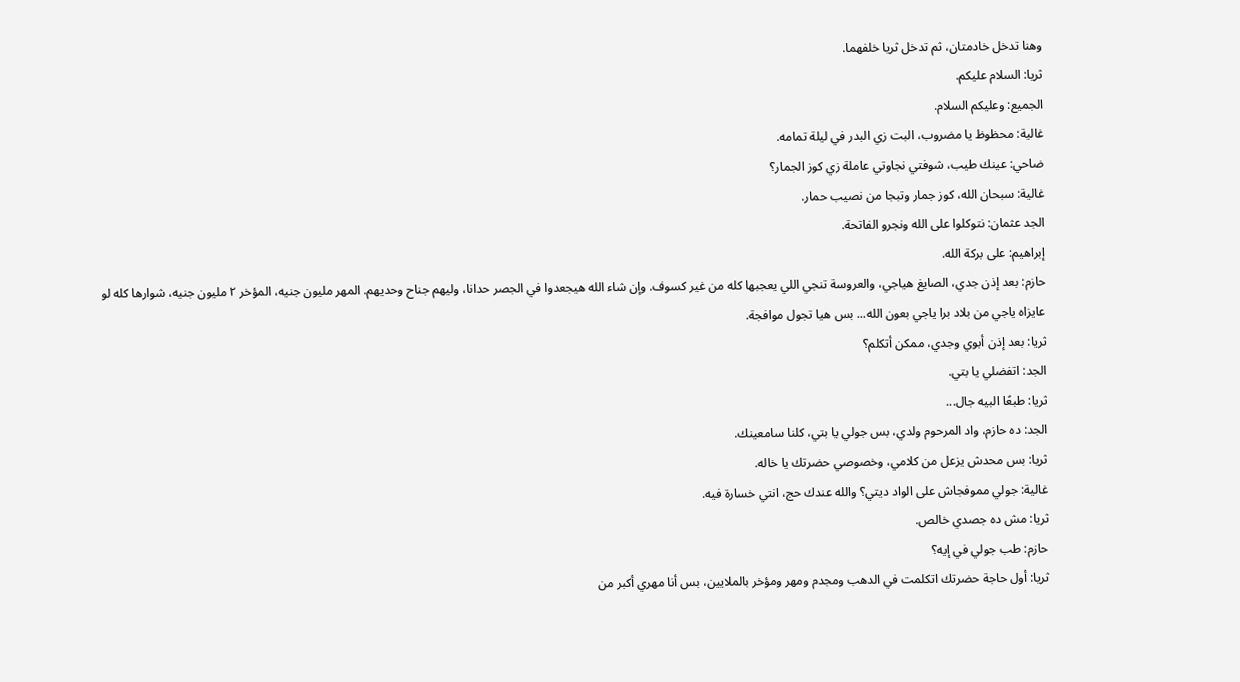وهنا تدخل خادمتان، ثم تدخل ثريا خلفهما.
ثريا: السلام عليكم.
الجميع: وعليكم السلام.
غالية: محظوظ يا مضروب، البت زي البدر في ليلة تمامه.
ضاحي: عينك طيب، شوفتي نجاوتي عاملة زي كوز الجمار؟
غالية: سبحان الله، كوز جمار وتبجا من نصيب حمار.
الجد عثمان: نتوكلوا على الله ونجرو الفاتحة.
إبراهيم: على بركة الله.
حازم: بعد إذن جدي، الصايغ هياجي، والعروسة تنجي اللي يعجبها كله من غير كسوف. وإن شاء الله هيجعدوا في الجصر حدانا، وليهم جناح وحديهم. المهر مليون جنيه، المؤخر ٢ مليون جنيه، شوارها كله لو عايزاه ياجي من بلاد برا ياجي بعون الله... بس هيا تجول موافجة.
ثريا: بعد إذن أبوي وجدي، ممكن أتكلم؟
الجد: اتفضلي يا بتي.
ثريا: طبعًا البيه جال...
الجد: ده حازم، واد المرحوم ولدي، بس جولي يا بتي، كلنا سامعينك.
ثريا: بس محدش يزعل من كلامي، وخصوصي حضرتك يا خاله.
غالية: جولي مموفجاش على الواد ديتي؟ والله عندك حج، انتي خسارة فيه.
ثريا: مش ده جصدي خالص.
حازم: طب جولي في إيه؟
ثريا: أول حاجة حضرتك اتكلمت في الدهب ومجدم ومهر ومؤخر بالملايين، بس أنا مهري أكبر من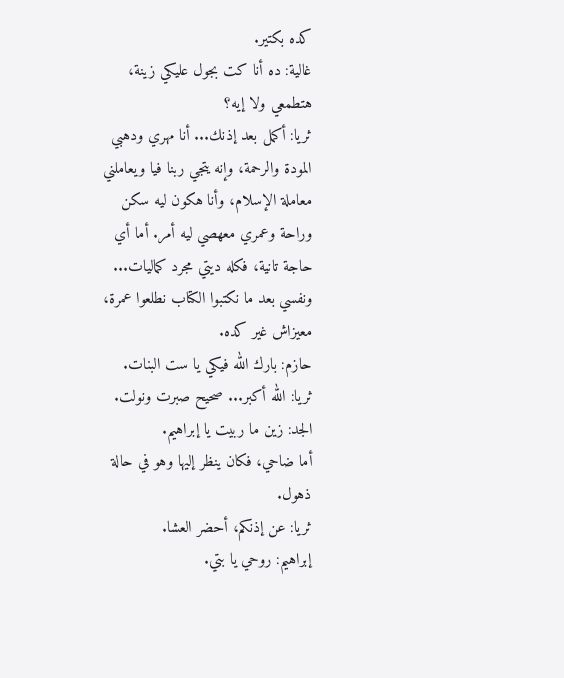كده بكتير.
غالية: ده أنا كت بجول عليكي زينة، هتطمعي ولا إيه؟
ثريا: أكمل بعد إذنك... أنا مهري ودهبي المودة والرحمة، وإنه يتجي ربنا فيا ويعاملني معاملة الإسلام، وأنا هكون ليه سكن وراحة وعمري معهصي ليه أمر. أما أي حاجة تانية، فكله ديتي مجرد كماليات... ونفسي بعد ما نكتبوا الكتاب نطلعوا عمرة، معيزاش غير كده.
حازم: بارك الله فيكي يا ست البنات.
ثريا: الله أكبر... صحيح صبرت ونولت.
الجد: زين ما ربيت يا إبراهيم.
أما ضاحي، فكان ينظر إليها وهو في حالة ذهول.
ثريا: عن إذنكم، أحضر العشا.
إبراهيم: روحي يا بتي.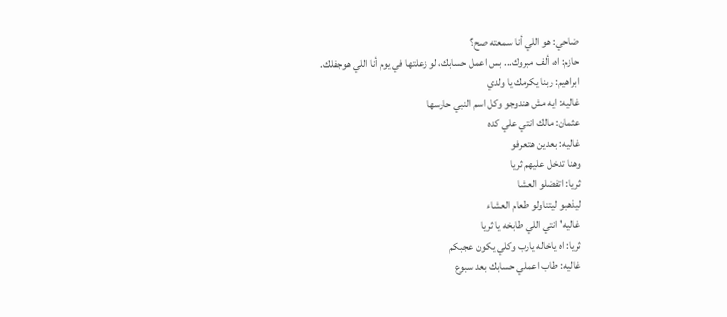ضاحي: هو اللي أنا سمعته صح؟
حازم: اه، ألف مبروك... بس اعمل حسابك، لو زعلتها في يوم أنا اللي هوجفلك.
ابراهيم: ربنا يكرمك يا ولدي
غاليه: ايه مش هندوجو وكل اسم النبي حارسها
عثمان: مالك انتي علي كده
غاليه: بعدين هتعرفو
وهنا تدخل عليهم ثريا
ثريا: اتفضلو العشا
ليذهبو ليتناولو طعام العشاء
غاليه' انتي اللي طابخه يا ثريا
ثريا: اه ياخاله يارب وكلي يكون عجبكم
غاليه: طاب اعملي حسابك بعد سبوع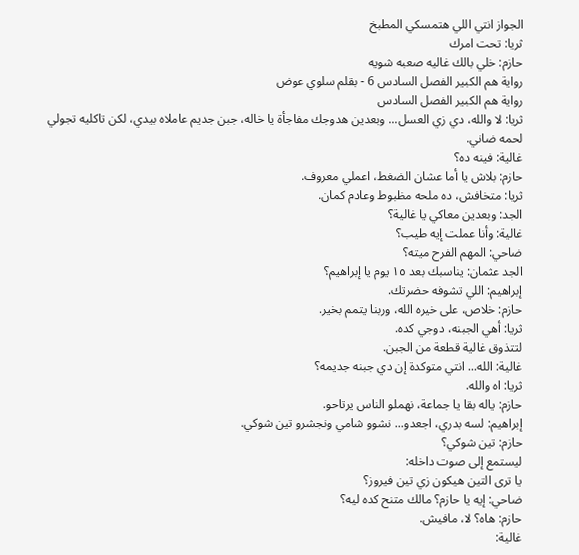الجواز انتي اللي هتمسكي المطبخ
ثريا: تحت امرك
حازم: خلي بالك غاليه صعبه شويه
رواية هم الكبير الفصل السادس 6 - بقلم سلوي عوض
رواية هم الكبير الفصل السادس
ثريا: لا والله، دي زي العسل... وبعدين هدوجك مفاجأة يا خاله، جبن جديم عاملاه بيدي، لكن تاكليه تجولي لحمه ضاني.
غالية: فينه ده؟
حازم: بلاش يا أما عشان الضغط، اعملي معروف.
ثريا: متخافش، ده ملحه مظبوط وعادم كمان.
الجد: وبعدين معاكي يا غالية؟
غالية: وأنا عملت إيه طيب؟
ضاحي: المهم الفرح ميته؟
الجد عثمان: يناسبك بعد ١٥ يوم يا إبراهيم؟
إبراهيم: اللي تشوفه حضرتك.
حازم: خلاص، على خيره الله، وربنا يتمم بخير.
ثريا: أهي الجبنه، دوجي كده.
لتتذوق غالية قطعة من الجبن.
غالية: الله... انتي متوكدة إن دي جبنه جديمه؟
ثريا: اه والله.
حازم: ياله بقا يا جماعة، نهملو الناس يرتاحو.
إبراهيم: لسه بدري، اجعدو... نشوو شامي ونجشرو تين شوكي.
حازم: تين شوكي؟
ليستمع إلى صوت داخله:
يا ترى التين هيكون زي تين فيروز؟
ضاحي: إيه يا حازم؟ مالك متنح كده ليه؟
حازم: هاه؟ لا، مافيش.
غالية: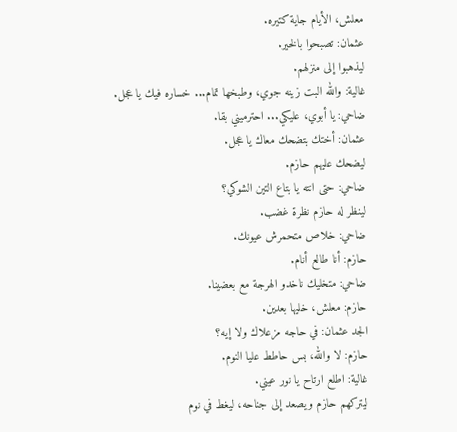معلش، الأيام جاية كتيره.
عثمان: تصبحوا بالخير.
ليذهبوا إلى منزلهم.
غالية: والله البت زينه جوي، وطبخها تمام... خساره فيك يا عجل.
ضاحي: يا أبوي، عليكي... احترميني بقا.
عثمان: أختك بتضحك معاك يا عجل.
ليضحك عليهم حازم.
ضاحي: حتى انته يا بتاع التين الشوكي؟
لينظر له حازم نظرة غضب.
ضاحي: خلاص متحمرش عيونك.
حازم: أنا طالع أنام.
ضاحي: متخليك ناخدو الهرجة مع بعضينا.
حازم: معلش، خليها بعدين.
الجد عثمان: في حاجه مزعلاك ولا إيه؟
حازم: لا والله، بس حاطط عليا النوم.
غالية: اطلع ارتاح يا نور عيني.
ليتركهم حازم ويصعد إلى جناحه، ليغط في نوم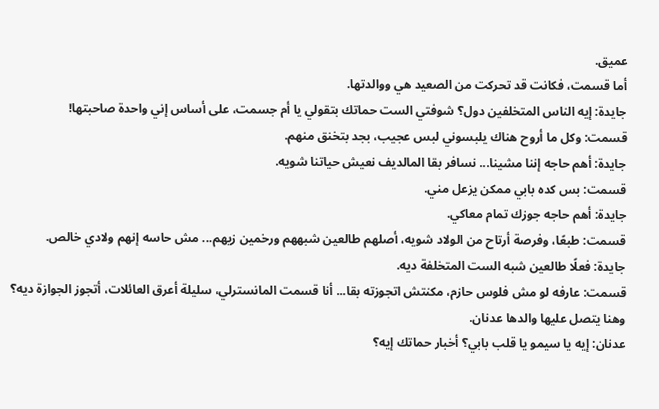عميق.
أما قسمت، فكانت قد تحركت من الصعيد هي ووالدتها.
جايدة: إيه الناس المتخلفين دول؟ شوفتي الست حماتك بتقولي يا أم جسمت، على أساس إني واحدة صاحبتها!
قسمت: وكل ما أروح هناك يلبسوني لبس عجيب، بجد بتخنق منهم.
جايدة: أهم حاجه إننا مشينا... نسافر بقا المالديف نعيش حياتنا شويه.
قسمت: بس كده بابي ممكن يزعل مني.
جايدة: أهم حاجه جوزك تمام معاكي.
قسمت: طبعًا، وفرصة أرتاح من الولاد شويه، أصلهم طالعين شبههم ورخمين زيهم... مش حاسه إنهم ولادي خالص.
جايدة: فعلًا طالعين شبه الست المتخلفة ديه.
قسمت: عارفه لو مش فلوس حازم، مكنتش اتجوزته بقا... أنا قسمت المانسترلي، سليلة أعرق العائلات، أتجوز الجوازة ديه؟
وهنا يتصل عليها والدها عدنان.
عدنان: إيه يا سيمو يا قلب بابي؟ أخبار حماتك إيه؟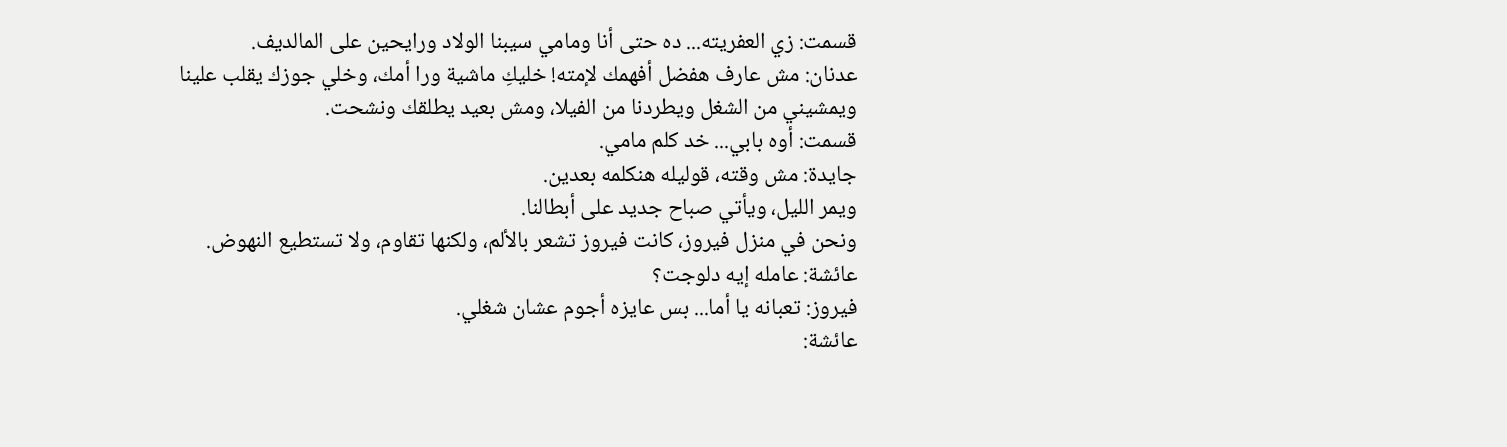قسمت: زي العفريته... ده حتى أنا ومامي سيبنا الولاد ورايحين على المالديف.
عدنان: مش عارف هفضل أفهمك لإمته! خليكِ ماشية ورا أمك، وخلي جوزك يقلب علينا ويمشيني من الشغل ويطردنا من الفيلا، ومش بعيد يطلقك ونشحت.
قسمت: أوه بابي... خد كلم مامي.
جايدة: مش وقته، قوليله هنكلمه بعدين.
ويمر الليل، ويأتي صباح جديد على أبطالنا.
ونحن في منزل فيروز، كانت فيروز تشعر بالألم، ولكنها تقاوم، ولا تستطيع النهوض.
عائشة: عامله إيه دلوجت؟
فيروز: تعبانه يا أما... بس عايزه أجوم عشان شغلي.
عائشة: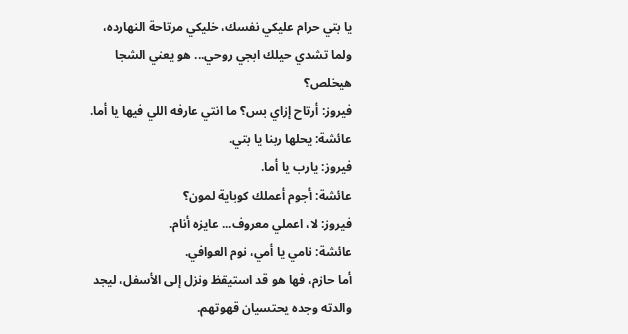يا بتي حرام عليكي نفسك، خليكي مرتاحة النهارده، ولما تشدي حيلك ابجي روحي... هو يعني الشجا هيخلص؟
فيروز: أرتاح إزاي بس؟ ما انتي عارفه اللي فيها يا أما.
عائشة: يحلها ربنا يا بتي.
فيروز: يارب يا أما.
عائشة: أجوم أعملك كوباية لمون؟
فيروز: لا، اعملي معروف... عايزه أنام.
عائشة: نامي يا أمي، نوم العوافي.
أما حازم، فها هو قد استيقظ ونزل إلى الأسفل، ليجد والدته وجده يحتسيان قهوتهم.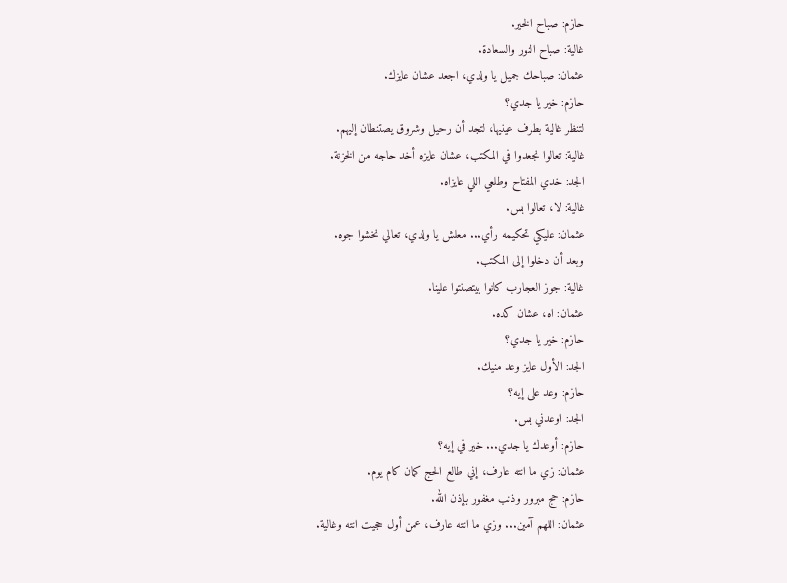حازم: صباح الخير.
غالية: صباح النور والسعادة.
عثمان: صباحك جميل يا ولدي، اجعد عشان عايزك.
حازم: خير يا جدي؟
لتنظر غالية بطرف عينيها، لتجد أن رحيل وشروق يصتنطان إليهم.
غالية: تعالوا نجعدوا في المكتب، عشان عايزه أخد حاجه من الخزنة.
الجد: خدي المفتاح وطلعي اللي عايزاه.
غالية: لا، تعالوا بس.
عثمان: عليكي تحكيمه رأي... معلش يا ولدي، تعالي نخشوا جوه.
وبعد أن دخلوا إلى المكتب.
غالية: جوز العجارب كانوا بيتصنتوا علينا.
عثمان: اه، عشان كده.
حازم: خير يا جدي؟
الجد: الأول عايز وعد منيك.
حازم: وعد على إيه؟
الجد: اوعدني بس.
حازم: أوعدك يا جدي... خير في إيه؟
عثمان: زي ما انته عارف، إني طالع الحج كمان كام يوم.
حازم: حج مبرور وذنب مغفور بإذن الله.
عثمان: اللهم آمين... وزي ما انته عارف، عمن أول حجيت انته وغالية.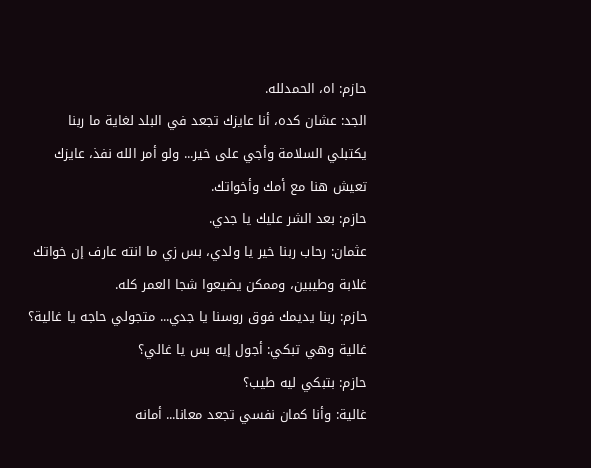حازم: اه، الحمدلله.
الجد: عشان كده، أنا عايزك تجعد في البلد لغاية ما ربنا يكتبلي السلامة وأجي على خير... ولو أمر الله نفذ، عايزك تعيش هنا مع أمك وأخواتك.
حازم: بعد الشر عليك يا جدي.
عثمان: رحاب ربنا خير يا ولدي، بس زي ما انته عارف إن خواتك غلابة وطيبين، وممكن يضيعوا شجا العمر كله.
حازم: ربنا يديمك فوق روسنا يا جدي... متجولي حاجه يا غالية؟
غالية وهي تبكي: أجول إيه بس يا غالي؟
حازم: بتبكي ليه طيب؟
غالية: وأنا كمان نفسي تجعد معانا... أمانه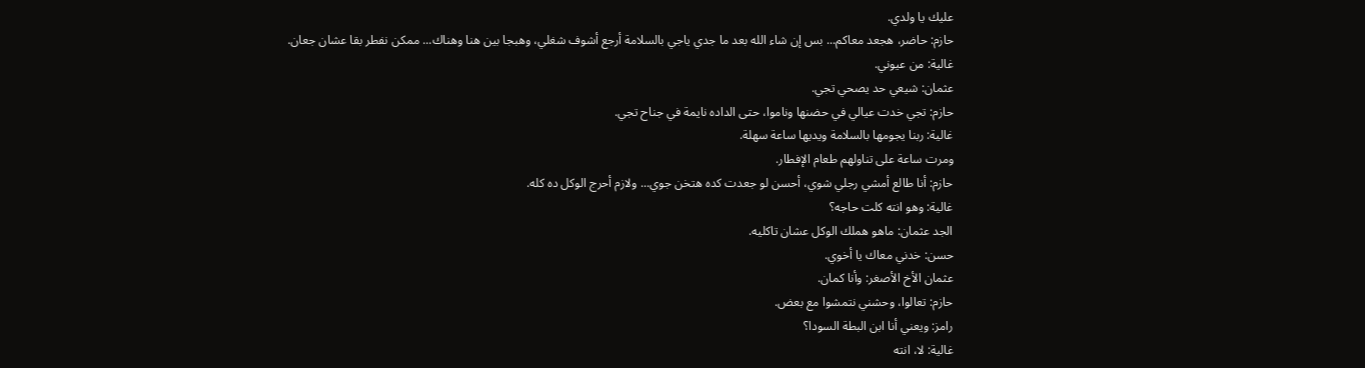عليك يا ولدي.
حازم: حاضر، هجعد معاكم... بس إن شاء الله بعد ما جدي ياجي بالسلامة أرجع أشوف شغلي، وهبجا بين هنا وهناك... ممكن نفطر بقا عشان جعان.
غالية: من عيوني.
عثمان: شيعي حد يصحي تجي.
حازم: تجي خدت عيالي في حضنها وناموا، حتى الداده نايمة في جناح تجي.
غالية: ربنا يجومها بالسلامة ويديها ساعة سهلة.
ومرت ساعة على تناولهم طعام الإفطار.
حازم: أنا طالع أمشي رجلي شوي، أحسن لو جعدت كده هتخن جوي... ولازم أحرج الوكل ده كله.
غالية: وهو انته كلت حاجه؟
الجد عثمان: ماهو هملك الوكل عشان تاكليه.
حسن: خدني معاك يا أخوي.
عثمان الأخ الأصغر: وأنا كمان.
حازم: تعالوا، وحشني نتمشوا مع بعض.
رامز: ويعني أنا ابن البطة السودا؟
غالية: لا، انته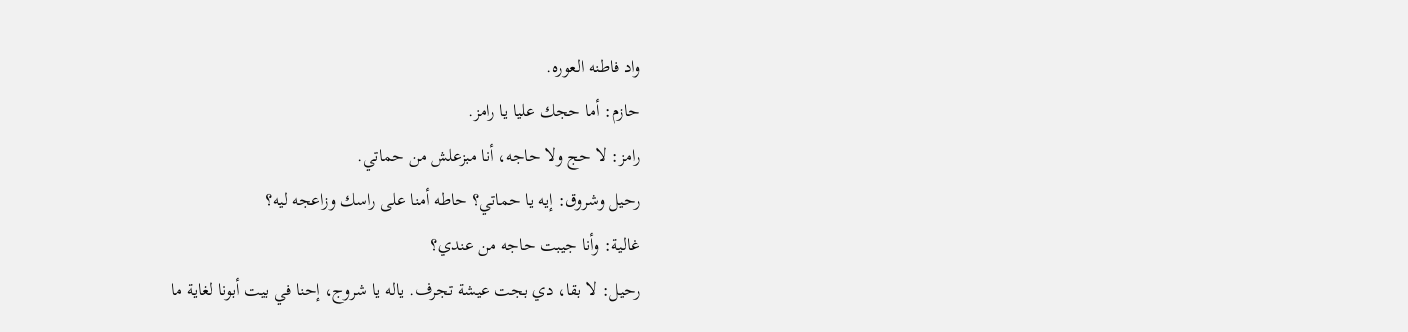واد فاطنه العوره.
حازم: أما حجك عليا يا رامز.
رامز: لا حج ولا حاجه، أنا مبزعلش من حماتي.
رحيل وشروق: إيه يا حماتي؟ حاطه أمنا على راسك وزاعجه ليه؟
غالية: وأنا جيبت حاجه من عندي؟
رحيل: لا بقا، دي بجت عيشة تجرف. ياله يا شروج، إحنا في بيت أبونا لغاية ما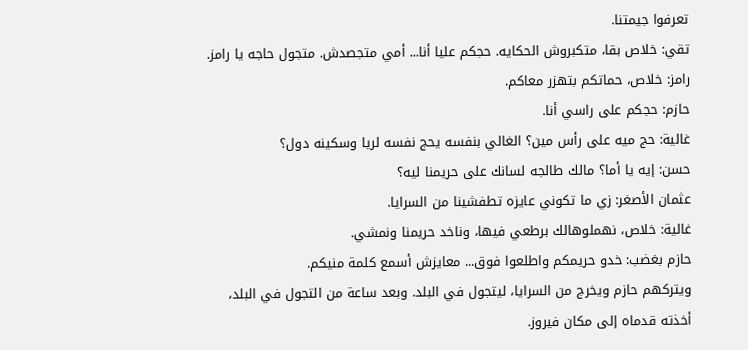تعرفوا جيمتنا.
تقي: خلاص بقا، متكبروش الحكايه. حجكم عليا أنا... أمي متجصدش. متجول حاجه يا رامز.
رامز: خلاص، حماتكم بتهزر معاكم.
حازم: حجكم على راسي أنا.
غالية: حج ميه على رأس مين؟ الغالي بنفسه يحج نفسه لريا وسكينه دول؟
حسن: إيه يا أما؟ مالك طالجه لسانك على حريمنا ليه؟
عثمان الأصغر: زي ما تكوني عايزه تطفشينا من السرايا.
غالية: خلاص، نهملوهالك برطعي فيها، وناخد حريمنا ونمشي.
حازم بغضب: خدو حريمكم واطلعوا فوق... معايزش أسمع كلمة منيكم.
ويتركهم حازم ويخرج من السرايا، ليتجول في البلد. وبعد ساعة من التجول في البلد، أخذته قدماه إلى مكان فيروز.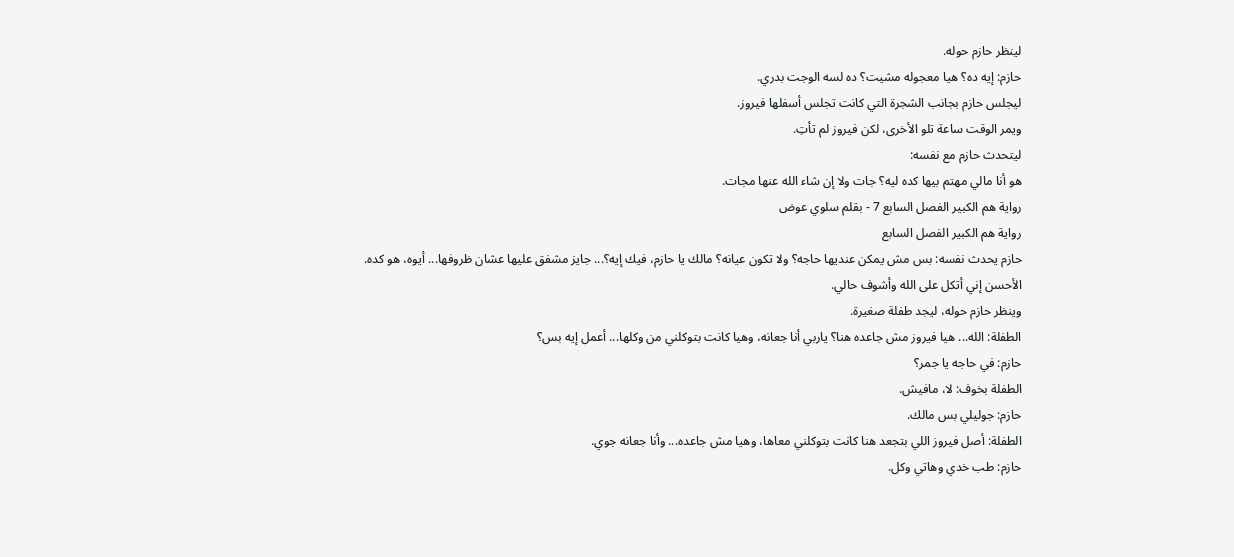لينظر حازم حوله.
حازم: إيه ده؟ هيا معجوله مشيت؟ ده لسه الوجت بدري.
ليجلس حازم بجانب الشجرة التي كانت تجلس أسفلها فيروز.
ويمر الوقت ساعة تلو الأخرى، لكن فيروز لم تأتِ.
ليتحدث حازم مع نفسه:
هو أنا مالي مهتم بيها كده ليه؟ جات ولا إن شاء الله عنها مجات.
رواية هم الكبير الفصل السابع 7 - بقلم سلوي عوض
رواية هم الكبير الفصل السابع
حازم يحدث نفسه: بس مش يمكن عنديها حاجه؟ ولا تكون عيانه؟ مالك يا حازم، فيك إيه؟... جايز مشفق عليها عشان ظروفها... أيوه، هو كده.
الأحسن إني أتكل على الله وأشوف حالي.
وينظر حازم حوله، ليجد طفلة صغيرة.
الطفلة: الله... هيا فيروز مش جاعده هنا؟ ياربي أنا جعانه، وهيا كانت بتوكلني من وكلها... أعمل إيه بس؟
حازم: في حاجه يا جمر؟
الطفلة بخوف: لا، مافيش.
حازم: جوليلي بس مالك.
الطفلة: أصل فيروز اللي بتجعد هنا كانت بتوكلني معاها، وهيا مش جاعده... وأنا جعانه جوي.
حازم: طب خدي وهاتي وكل.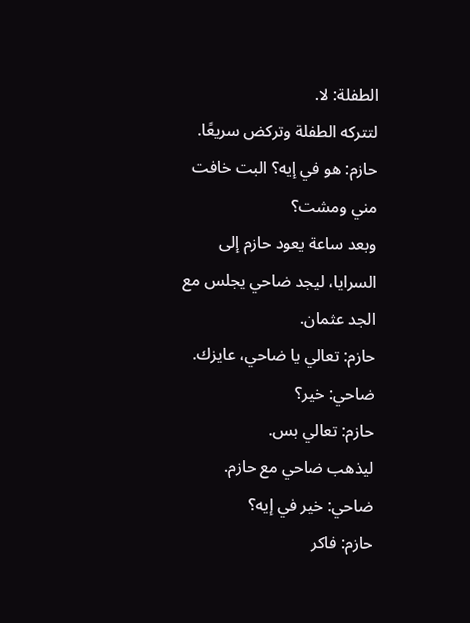الطفلة: لا.
لتتركه الطفلة وتركض سريعًا.
حازم: هو في إيه؟ البت خافت مني ومشت؟
وبعد ساعة يعود حازم إلى السرايا، ليجد ضاحي يجلس مع الجد عثمان.
حازم: تعالي يا ضاحي، عايزك.
ضاحي: خير؟
حازم: تعالي بس.
ليذهب ضاحي مع حازم.
ضاحي: خير في إيه؟
حازم: فاكر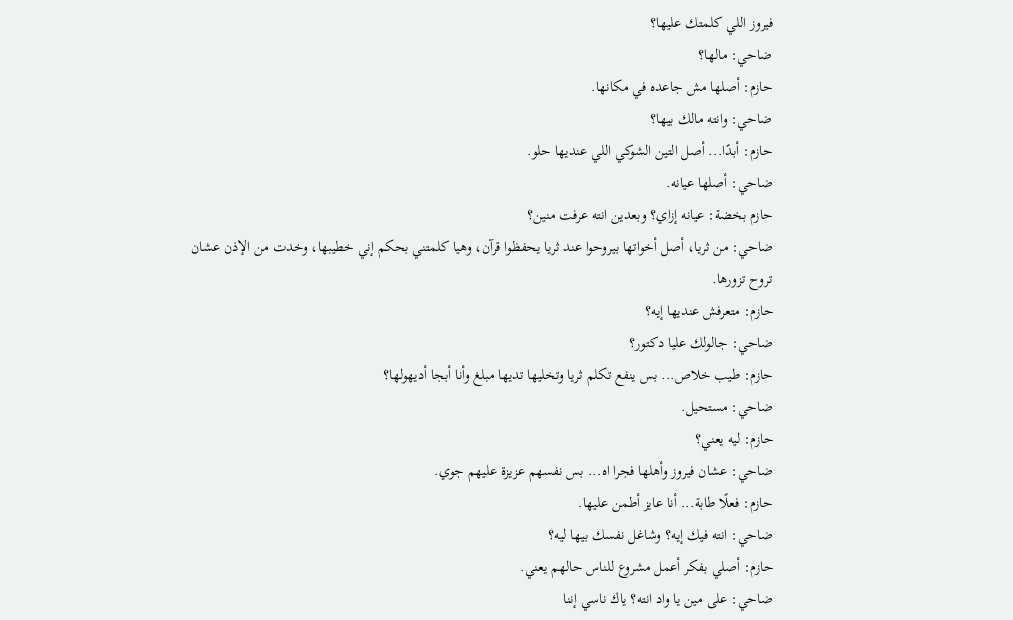فيروز اللي كلمتك عليها؟
ضاحي: مالها؟
حازم: أصلها مش جاعده في مكانها.
ضاحي: وانته مالك بيها؟
حازم: أبدًا... أصل التين الشوكي اللي عنديها حلو.
ضاحي: أصلها عيانه.
حازم بخضة: عيانه إزاي؟ وبعدين انته عرفت منين؟
ضاحي: من ثريا، أصل أخواتها بيروحوا عند ثريا يحفظوا قرآن، وهيا كلمتني بحكم إني خطيبها، وخدت من الإذن عشان تروح تزورها.
حازم: متعرفش عنديها إيه؟
ضاحي: جالولك عليا دكتور؟
حازم: طيب خلاص... بس ينفع تكلم ثريا وتخليها تديها مبلغ وأنا أبجا أديهولها؟
ضاحي: مستحيل.
حازم: ليه يعني؟
ضاحي: عشان فيروز وأهلها فجرا اه... بس نفسهم عزيزة عليهم جوي.
حازم: فعلًا طابة... أنا عايز أطمن عليها.
ضاحي: انته فيك إيه؟ وشاغل نفسك بيها ليه؟
حازم: أصلي بفكر أعمل مشروع للناس حالهم يعني.
ضاحي: على مين يا واد انته؟ ياك ناسي إننا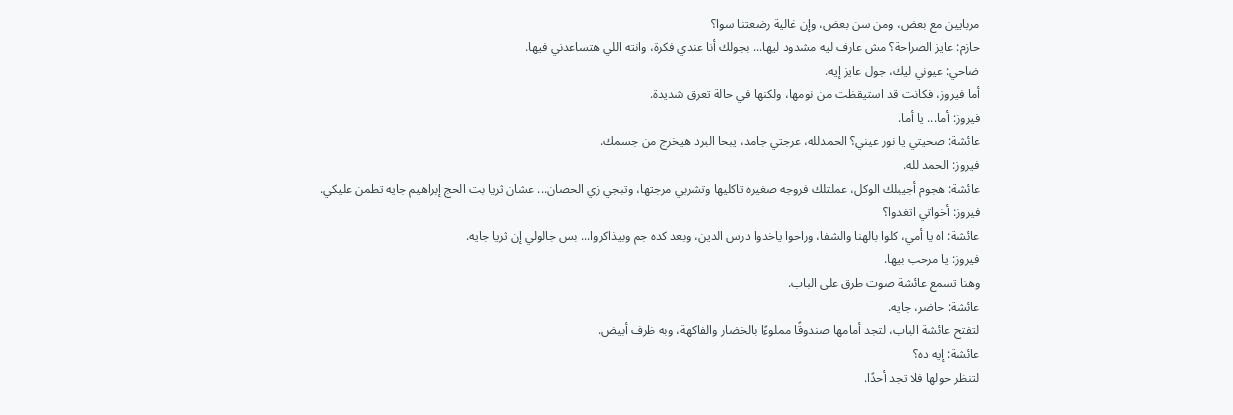مربايين مع بعض، ومن سن بعض، وإن غالية رضعتنا سوا؟
حازم: عايز الصراحة؟ مش عارف ليه مشدود ليها... بجولك أنا عندي فكرة، وانته اللي هتساعدني فيها.
ضاحي: عيوني ليك، جول عايز إيه.
أما فيروز، فكانت قد استيقظت من نومها، ولكنها في حالة تعرق شديدة.
فيروز: أما... يا أما.
عائشة: صحيتي يا نور عيني؟ الحمدلله، عرجتي جامد، يبحا البرد هيخرج من جسمك.
فيروز: الحمد لله.
عائشة: هجوم أجيبلك الوكل، عملتلك فروجه صغيره تاكليها وتشربي مرجتها، وتبجي زي الحصان... عشان ثريا بت الحج إبراهيم جايه تطمن عليكي.
فيروز: أخواتي اتغدوا؟
عائشة: اه يا أمي، كلوا بالهنا والشفا، وراحوا ياخدوا درس الدين، وبعد كده جم وبيذاكروا... بس جالولي إن ثريا جايه.
فيروز: يا مرحب بيها.
وهنا تسمع عائشة صوت طرق على الباب.
عائشة: حاضر، جايه.
لتفتح عائشة الباب، لتجد أمامها صندوقًا مملوءًا بالخضار والفاكهة، وبه ظرف أبيض.
عائشة: إيه ده؟
لتنظر حولها فلا تجد أحدًا.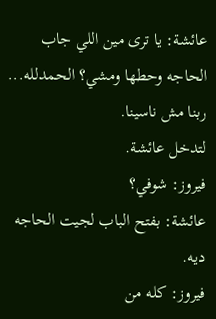عائشة: يا ترى مين اللي جاب الحاجه وحطها ومشي؟ الحمدلله... ربنا مش ناسينا.
لتدخل عائشة.
فيروز: شوفي؟
عائشة: بفتح الباب لجيت الحاجه ديه.
فيروز: كله من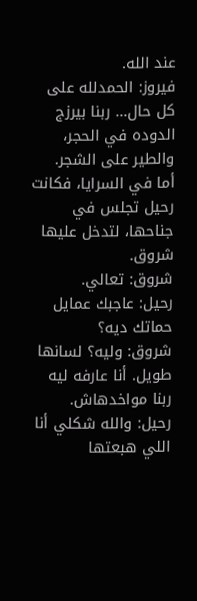عند الله.
فيروز: الحمدلله على كل حال... ربنا بيرزج الدوده في الحجر، والطير على الشجر.
أما في السرايا، فكانت رحيل تجلس في جناحها، لتدخل عليها شروق.
شروق: تعالي.
رحيل: عاجبك عمايل حماتك ديه؟
شروق: وليه؟ لسانها طويل. أنا عارفه ليه ربنا مواخدهاش.
رحيل: والله شكلي أنا اللي هبعتها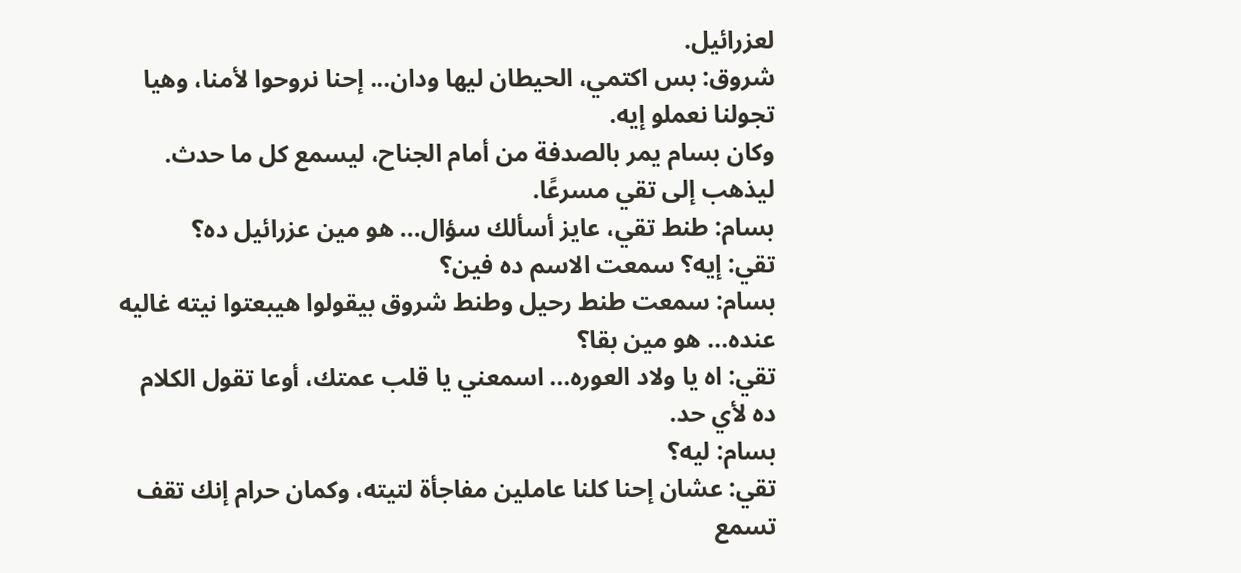لعزرائيل.
شروق: بس اكتمي، الحيطان ليها ودان... إحنا نروحوا لأمنا، وهيا تجولنا نعملو إيه.
وكان بسام يمر بالصدفة من أمام الجناح، ليسمع كل ما حدث.
ليذهب إلى تقي مسرعًا.
بسام: طنط تقي، عايز أسألك سؤال... هو مين عزرائيل ده؟
تقي: إيه؟ سمعت الاسم ده فين؟
بسام: سمعت طنط رحيل وطنط شروق بيقولوا هيبعتوا نيته غاليه عنده... هو مين بقا؟
تقي: اه يا ولاد العوره... اسمعني يا قلب عمتك، أوعا تقول الكلام ده لأي حد.
بسام: ليه؟
تقي: عشان إحنا كلنا عاملين مفاجأة لتيته، وكمان حرام إنك تقف تسمع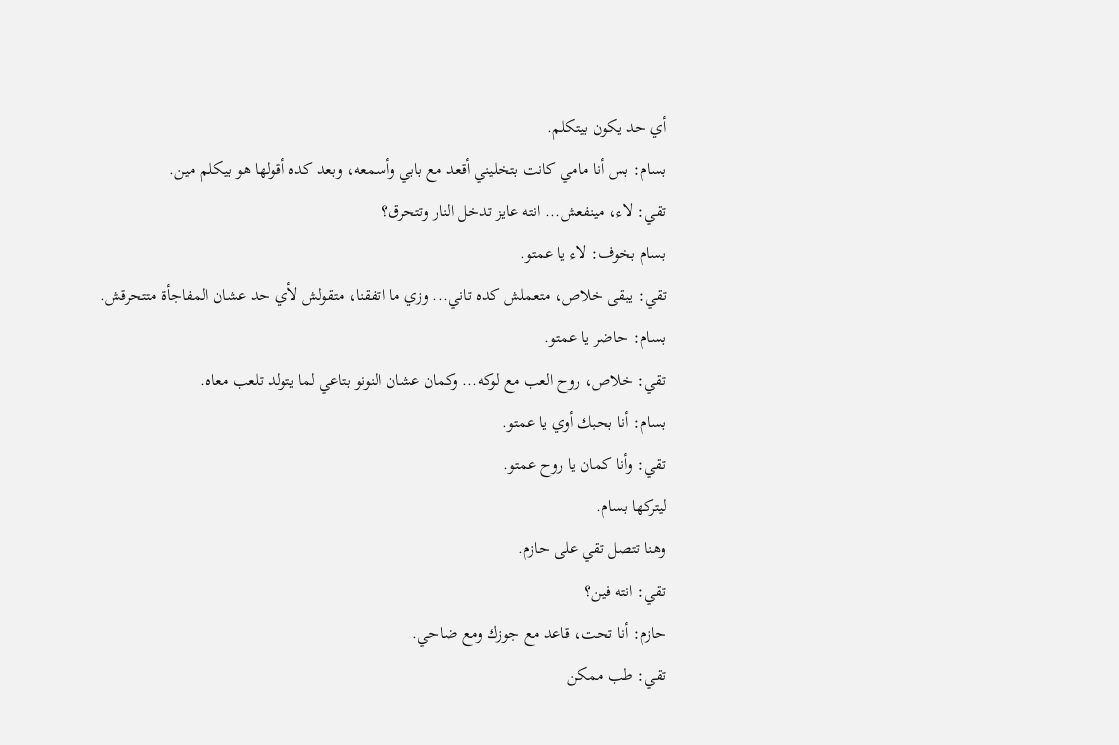أي حد يكون بيتكلم.
بسام: بس أنا مامي كانت بتخليني أقعد مع بابي وأسمعه، وبعد كده أقولها هو بيكلم مين.
تقي: لاء، مينفعش... انته عايز تدخل النار وتتحرق؟
بسام بخوف: لاء يا عمتو.
تقي: يبقى خلاص، متعملش كده تاني... وزي ما اتفقنا، متقولش لأي حد عشان المفاجأة متتحرقش.
بسام: حاضر يا عمتو.
تقي: خلاص، روح العب مع لوكه... وكمان عشان النونو بتاعي لما يتولد تلعب معاه.
بسام: أنا بحبك أوي يا عمتو.
تقي: وأنا كمان يا روح عمتو.
ليتركها بسام.
وهنا تتصل تقي على حازم.
تقي: انته فين؟
حازم: أنا تحت، قاعد مع جوزك ومع ضاحي.
تقي: طب ممكن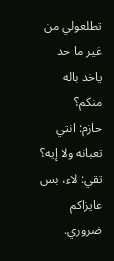تطلعولي من غير ما حد ياخد باله منكم؟
حازم: انتي تعبانه ولا إيه؟
تقي: لاء، بس عايزاكم ضروري.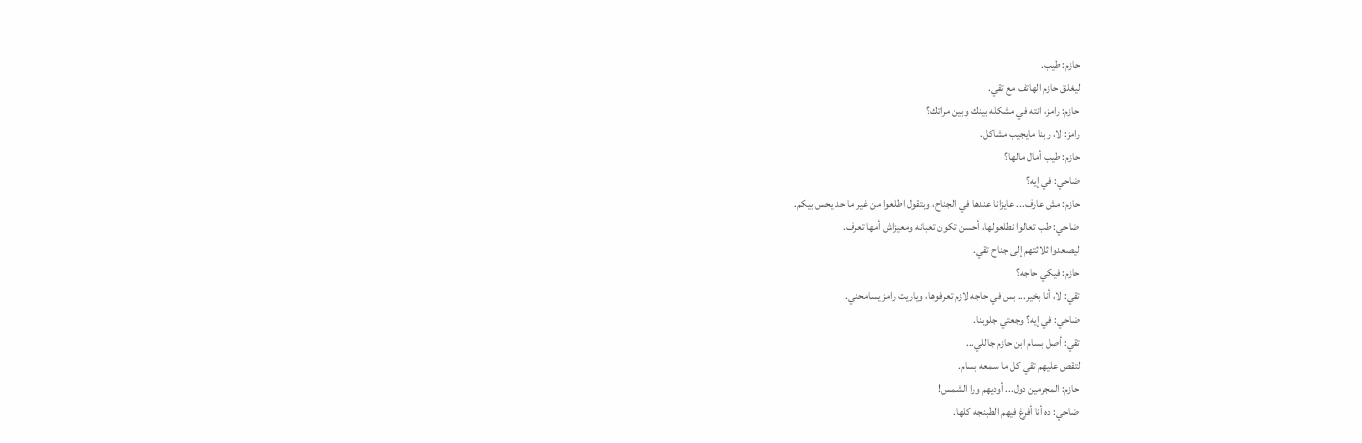حازم: طيب.
ليغلق حازم الهاتف مع تقي.
حازم: رامز، انته في مشكله بينك وبين مراتك؟
رامز: لا، ربنا مايجيب مشاكل.
حازم: طيب أمال مالها؟
ضاحي: في إيه؟
حازم: مش عارف... عايزانا عندها في الجناح، وبتقول اطلعوا من غير ما حد يحس بيكم.
ضاحي: طب تعالوا نطلعولها، أحسن تكون تعبانه ومعيزاش أمها تعرف.
ليصعدوا ثلاثتهم إلى جناح تقي.
حازم: فيكي حاجه؟
تقي: لا، أنا بخير... بس في حاجه لازم تعرفوها، وياريت رامز يسامحني.
ضاحي: في إيه؟ وجعتي جلوبنا.
تقي: أصل بسام ابن حازم جاللي...
لتقص عليهم تقي كل ما سمعه بسام.
حازم: المجرمين دول... أوديهم ورا الشمس!
ضاحي: ده أنا أفرغ فيهم الطبنجه كلها.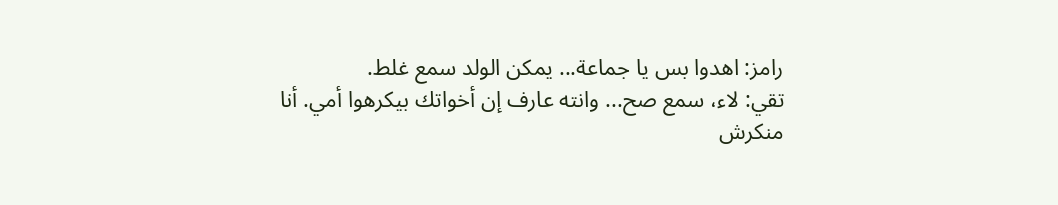رامز: اهدوا بس يا جماعة... يمكن الولد سمع غلط.
تقي: لاء، سمع صح... وانته عارف إن أخواتك بيكرهوا أمي. أنا منكرش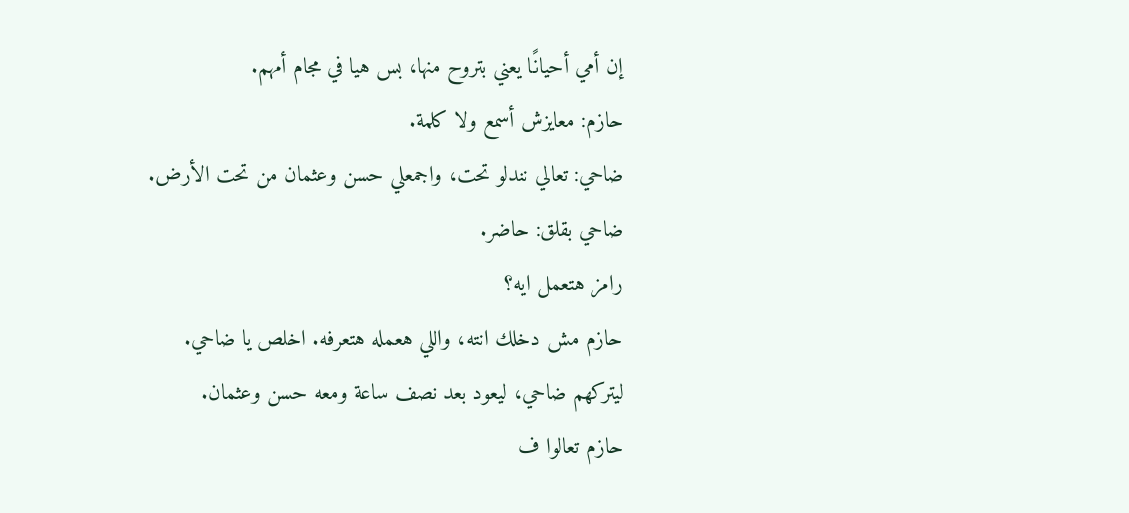إن أمي أحيانًا يعني بتروح منها، بس هيا في مجام أمهم.
حازم: معايزش أسمع ولا كلمة.
ضاحي: تعالي نندلو تحت، واجمعلي حسن وعثمان من تحت الأرض.
ضاحي بقلق: حاضر.
رامز هتعمل ايه؟
حازم مش دخلك انته، واللي هعمله هتعرفه. اخلص يا ضاحي.
ليتركهم ضاحي، ليعود بعد نصف ساعة ومعه حسن وعثمان.
حازم تعالوا ف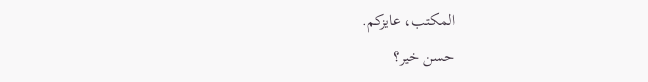المكتب، عايزكم.
حسن خير؟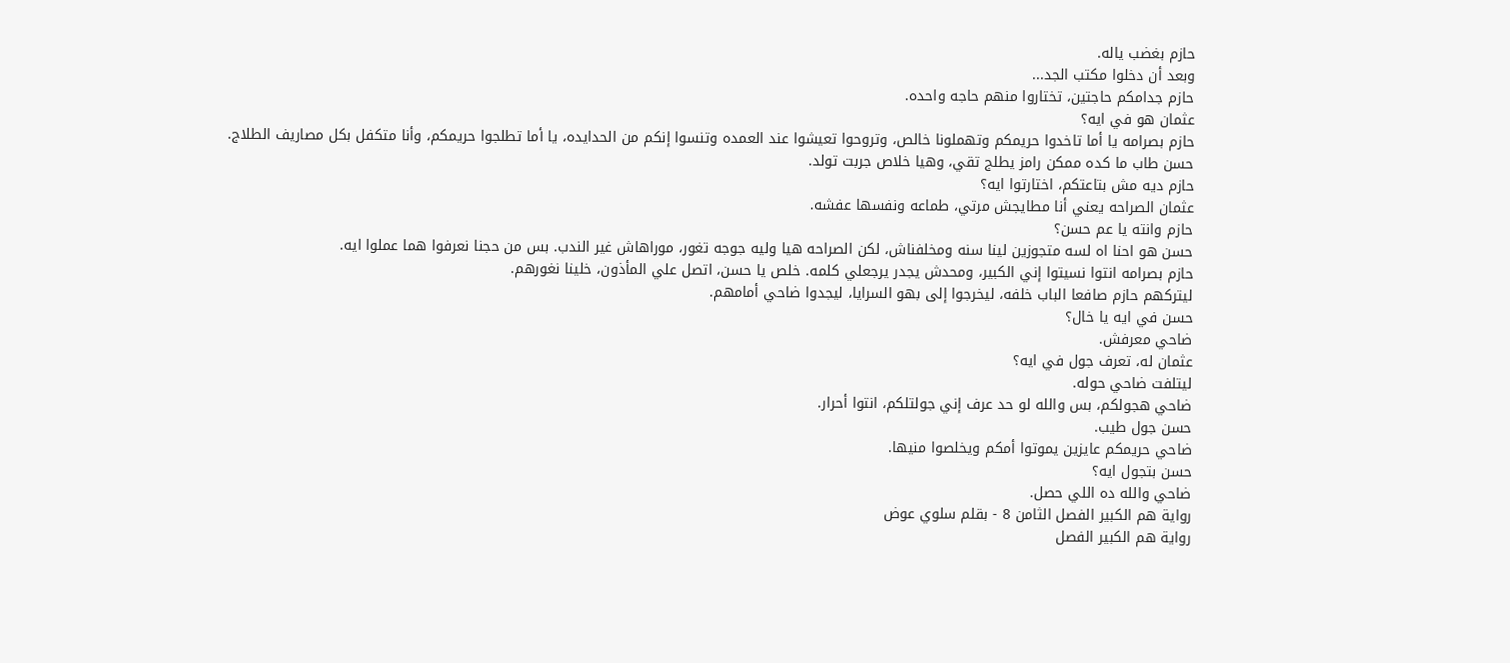حازم بغضب ياله.
وبعد أن دخلوا مكتب الجد...
حازم جدامكم حاجتين، تختاروا منهم حاجه واحده.
عثمان هو في ايه؟
حازم بصرامه يا أما تاخدوا حريمكم وتهملونا خالص، وتروحوا تعيشوا عند العمده وتنسوا إنكم من الحدايده، يا أما تطلجوا حريمكم، وأنا متكفل بكل مصاريف الطلاج.
حسن طاب ما كده ممكن رامز يطلج تقي، وهيا خلاص جربت تولد.
حازم ديه مش بتاعتكم، اختارتوا ايه؟
عثمان الصراحه يعني أنا مطايجش مرتي، طماعه ونفسها عفشه.
حازم وانته يا عم حسن؟
حسن هو احنا اه لسه متجوزين لينا سنه ومخلفناش، لكن الصراحه هيا وليه جوجه تغور، موراهاش غير الندب. بس من حجنا نعرفوا هما عملوا ايه.
حازم بصرامه انتوا نسيتوا إني الكبير، ومحدش يجدر يرجعلي كلمه. خلص يا حسن، اتصل علي المأذون، خلينا نغورهم.
ليتركهم حازم صافعا الباب خلفه، ليخرجوا إلى بهو السرايا، ليجدوا ضاحي أمامهم.
حسن في ايه يا خال؟
ضاحي معرفش.
عثمان له، تعرف جول في ايه؟
ليتلفت ضاحي حوله.
ضاحي هجولكم، بس والله لو حد عرف إني جولتلكم، انتوا أحرار.
حسن جول طيب.
ضاحي حريمكم عايزين يموتوا أمكم ويخلصوا منيها.
حسن بتجول ايه؟
ضاحي والله ده اللي حصل.
رواية هم الكبير الفصل الثامن 8 - بقلم سلوي عوض
رواية هم الكبير الفصل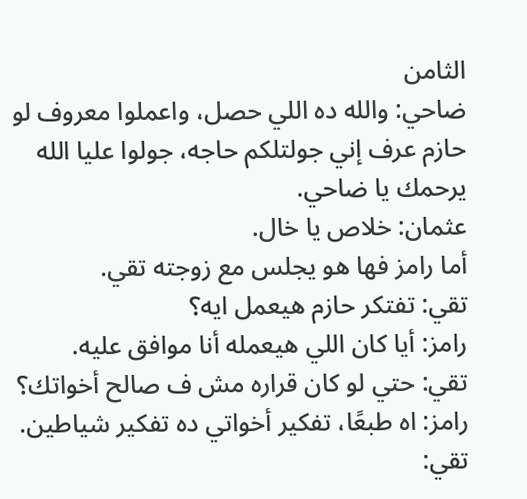الثامن
ضاحي: والله ده اللي حصل، واعملوا معروف لو حازم عرف إني جولتلكم حاجه، جولوا عليا الله يرحمك يا ضاحي.
عثمان: خلاص يا خال.
أما رامز فها هو يجلس مع زوجته تقي.
تقي: تفتكر حازم هيعمل ايه؟
رامز: أيا كان اللي هيعمله أنا موافق عليه.
تقي: حتي لو كان قراره مش ف صالح أخواتك؟
رامز: اه طبعًا، تفكير أخواتي ده تفكير شياطين.
تقي: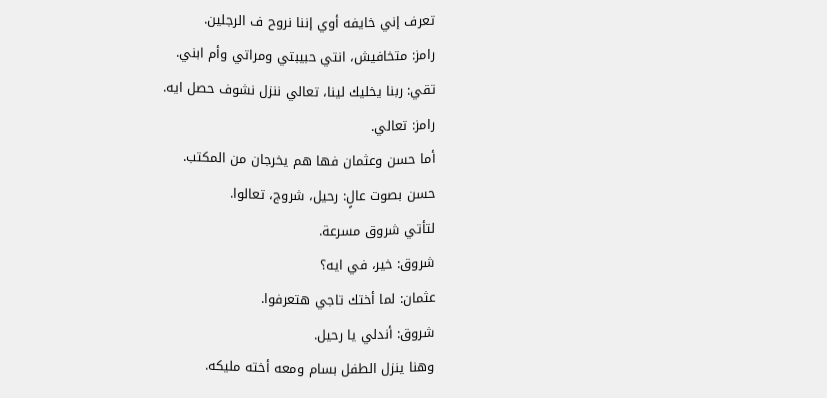تعرف إني خايفه أوي إننا نروح ف الرجلين.
رامز: متخافيش، انتي حبيبتي ومراتي وأم ابني.
تقي: ربنا يخليك لينا، تعالي ننزل نشوف حصل ايه.
رامز: تعالي.
أما حسن وعثمان فها هم يخرجان من المكتب.
حسن بصوت عالٍ: رحيل، شروج، تعالوا.
لتأتي شروق مسرعة.
شروق: خير، في ايه؟
عثمان: لما أختك تاجي هتعرفوا.
شروق: أندلي يا رحيل.
وهنا ينزل الطفل بسام ومعه أخته مليكه.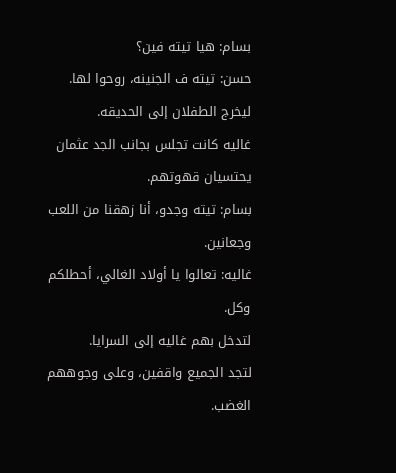بسام: هيا تيته فين؟
حسن: تيته ف الجنينه، روحوا لها.
ليخرج الطفلان إلى الحديقه.
غاليه كانت تجلس بجانب الجد عثمان يحتسيان قهوتهم.
بسام: تيته وجدو، أنا زهقنا من اللعب وجعانين.
غاليه: تعالوا يا أولاد الغالي، أحطلكم وكل.
لتدخل بهم غاليه إلى السرايا.
لتجد الجميع واقفين، وعلى وجوههم الغضب.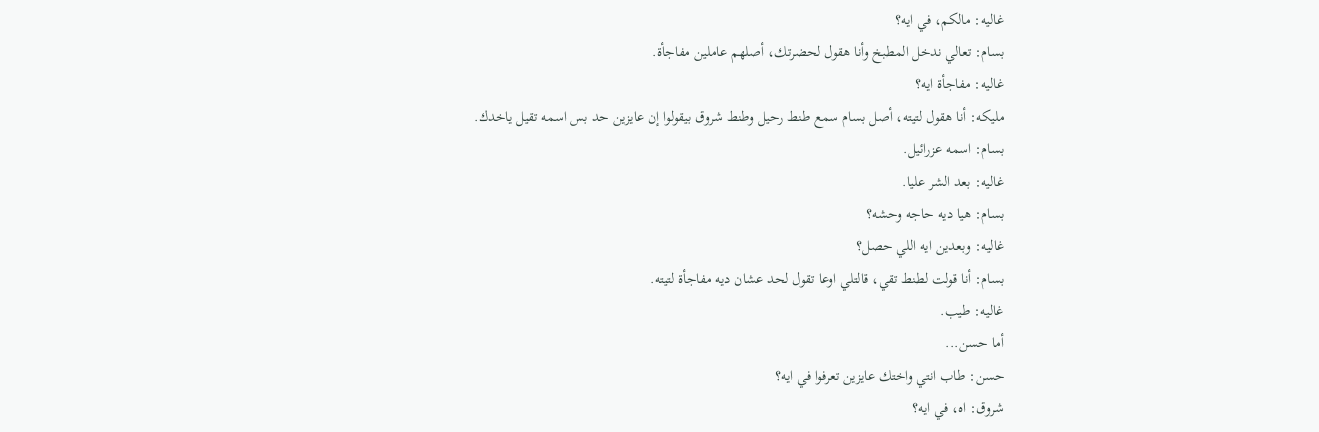غاليه: مالكم، في ايه؟
بسام: تعالي ندخل المطبخ وأنا هقول لحضرتك، أصلهم عاملين مفاجأة.
غاليه: مفاجأة ايه؟
مليكه: أنا هقول لتيته، أصل بسام سمع طنط رحيل وطنط شروق بيقولوا إن عايزين حد بس اسمه تقيل ياخدك.
بسام: اسمه عزرائيل.
غاليه: بعد الشر عليا.
بسام: هيا ديه حاجه وحشه؟
غاليه: وبعدين ايه اللي حصل؟
بسام: أنا قولت لطنط تقي، قالتلي اوعا تقول لحد عشان ديه مفاجأة لتيته.
غاليه: طيب.
أما حسن...
حسن: طاب انتي واختك عايزين تعرفوا في ايه؟
شروق: اه، في ايه؟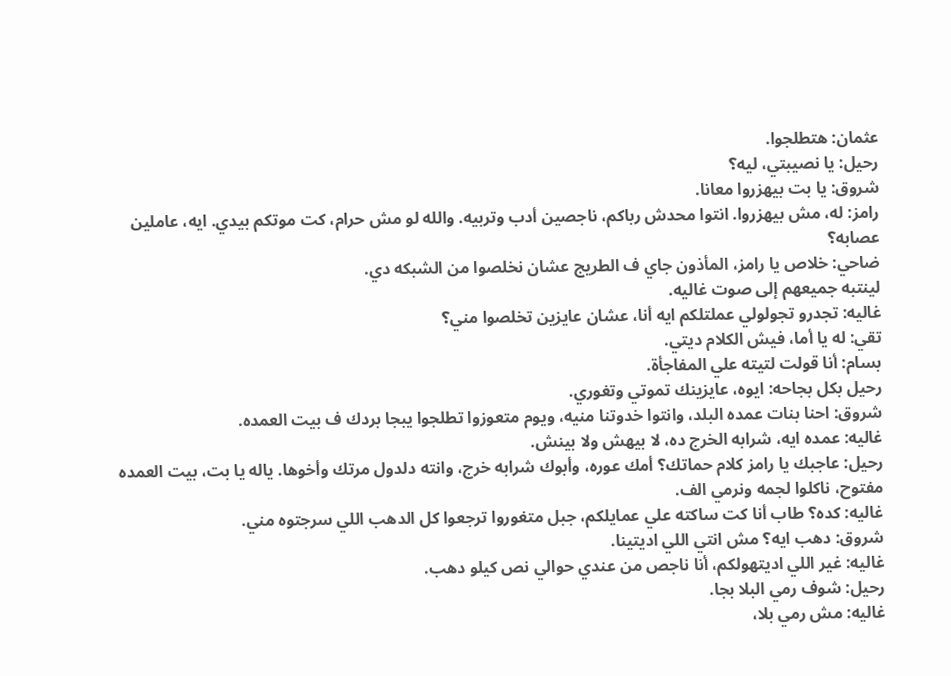عثمان: هتطلجوا.
رحيل: يا نصيبتي، ليه؟
شروق: يا بت بيهزروا معانا.
رامز: له، مش بيهزروا. انتوا محدش رباكم، ناجصين أدب وتربيه. والله لو مش حرام، كت موتكم بيدي. ايه، عاملين عصابه؟
ضاحي: خلاص يا رامز، المأذون جاي ف الطريج عشان نخلصوا من الشبكه دي.
لينتبه جميعهم إلى صوت غاليه.
غاليه: تجدرو تجولولي عملتلكم ايه أنا، عشان عايزين تخلصوا مني؟
تقي: له يا أما، فيش الكلام ديتي.
بسام: أنا قولت لتيته علي المفاجأة.
رحيل بكل بجاحه: ايوه، عايزينك تموتي وتغوري.
شروق: احنا بنات عمده البلد، وانتوا خدوتنا منيه، ويوم متعوزوا تطلجوا يبجا بردك ف بيت العمده.
غاليه: عمده ايه، شرابه الخرج ده، لا بيهش ولا بينش.
رحيل: عاجبك يا رامز كلام حماتك؟ أمك عوره، وأبوك شرابه خرج، وانته دلدول مرتك وأخوها. ياله يا بت، بيت العمده مفتوح، ناكلوا لجمه ونرمي الف.
غاليه: كده؟ طاب أنا كت ساكته علي عمايلكم، جبل متغوروا ترجعوا كل الدهب اللي سرجتوه مني.
شروق: دهب ايه؟ مش انتي اللي اديتينا.
غاليه: غير اللي اديتهولكم، أنا ناجص من عندي حوالي نص كيلو دهب.
رحيل: شوف رمي البلا بجا.
غاليه: مش رمي بلا،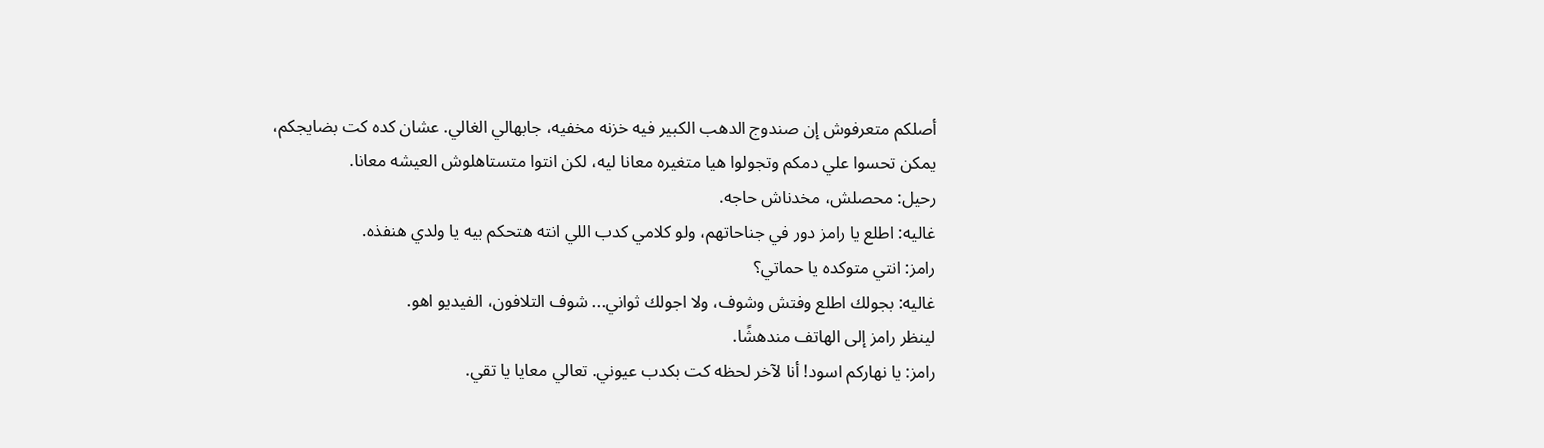أصلكم متعرفوش إن صندوج الدهب الكبير فيه خزنه مخفيه، جابهالي الغالي. عشان كده كت بضايجكم، يمكن تحسوا علي دمكم وتجولوا هيا متغيره معانا ليه، لكن انتوا متستاهلوش العيشه معانا.
رحيل: محصلش، مخدناش حاجه.
غاليه: اطلع يا رامز دور في جناحاتهم، ولو كلامي كدب اللي انته هتحكم بيه يا ولدي هنفذه.
رامز: انتي متوكده يا حماتي؟
غاليه: بجولك اطلع وفتش وشوف، ولا اجولك ثواني... شوف التلافون، الفيديو اهو.
لينظر رامز إلى الهاتف مندهشًا.
رامز: يا نهاركم اسود! أنا لآخر لحظه كت بكدب عيوني. تعالي معايا يا تقي.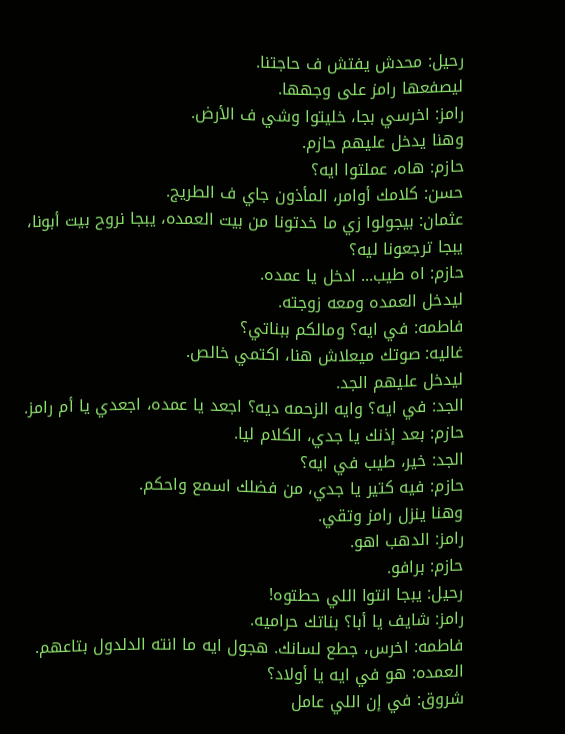رحيل: محدش يفتش ف حاجتنا.
ليصفعها رامز على وجهها.
رامز: اخرسي بجا، خليتوا وشي ف الأرض.
وهنا يدخل عليهم حازم.
حازم: هاه، عملتوا ايه؟
حسن: كلامك أوامر، المأذون جاي ف الطريج.
عثمان: بيجولوا زي ما خدتونا من بيت العمده، يبجا نروح بيت أبونا، يبجا ترجعونا ليه؟
حازم: اه طيب... ادخل يا عمده.
ليدخل العمده ومعه زوجته.
فاطمه: في ايه؟ ومالكم ببناتي؟
غاليه: صوتك ميعلاش هنا، اكتمي خالص.
ليدخل عليهم الجد.
الجد: في ايه؟ وايه الزحمه ديه؟ اجعد يا عمده، اجعدي يا أم رامز.
حازم: بعد إذنك يا جدي، الكلام ليا.
الجد: خير، طيب في ايه؟
حازم: فيه كتير يا جدي، من فضلك اسمع واحكم.
وهنا ينزل رامز وتقي.
رامز: الدهب اهو.
حازم: برافو.
رحيل: يبجا انتوا اللي حطتوه!
رامز: شايف يا أبا؟ بناتك حراميه.
فاطمه: اخرس، جطع لسانك. هجول ايه ما انته الدلدول بتاعهم.
العمده: هو في ايه يا أولاد؟
شروق: في إن اللي عامل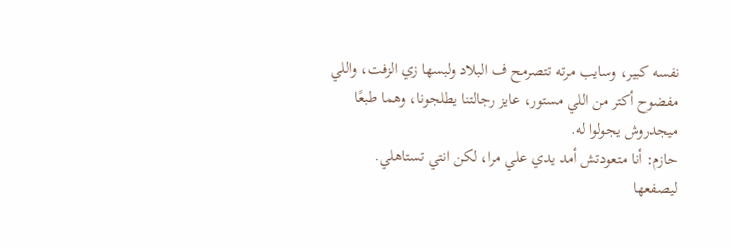نفسه كبير، وسايب مرته تتصرمح ف البلاد ولبسها زي الزفت، واللي مفضوح أكتر من اللي مستور، عايز رجالتنا يطلجونا، وهما طبعًا ميجدروش يجولوا له.
حازم: أنا متعودتش أمد يدي علي مرا، لكن انتي تستاهلي.
ليصفعها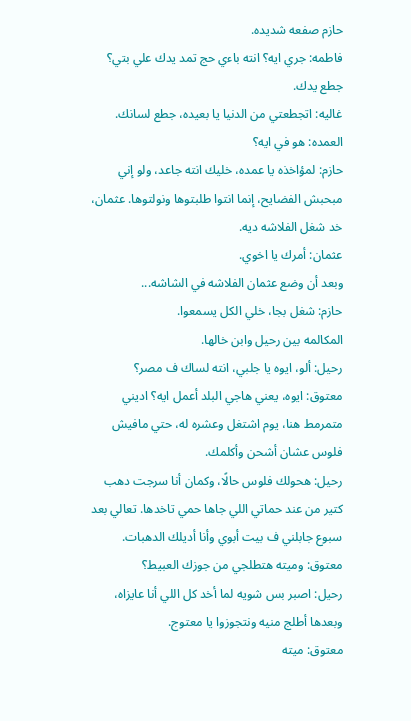حازم صفعه شديده.
فاطمه: جري ايه؟ انته باءي حج تمد يدك علي بتي؟ جطع يدك.
غاليه: اتجطعتي من الدنيا يا بعيده، جطع لسانك.
العمده: هو في ايه؟
حازم: لمؤاخذه يا عمده، خليك انته جاعد، ولو إني مبحبش الفضايح، إنما انتوا طلبتوها ونولتوها. عثمان، خد شغل الفلاشه ديه.
عثمان: أمرك يا اخوي.
وبعد أن وضع عثمان الفلاشه في الشاشه...
حازم: شغل بجا، خلي الكل يسمعوا.
المكالمه بين رحيل وابن خالها.
رحيل: ألو، ايوه يا جلبي، انته لساك ف مصر؟
معتوق: ايوه، يعني هاجي البلد أعمل ايه؟ اديني متمرمط هنا، يوم اشتغل وعشره له، حتي مافيش فلوس عشان أشحن وأكلمك.
رحيل: هحولك فلوس حالًا، وكمان أنا سرجت دهب كتير من عند حماتي اللي جاها حمي تاخدها. تعالي بعد سبوع جابلني ف بيت أبوي وأنا أديلك الدهبات.
معتوق: وميته هتطلجي من جوزك العبيط؟
رحيل: اصبر بس شويه لما أخد كل اللي أنا عايزاه، وبعدها أطلج منيه ونتجوزوا يا معتوج.
معتوق: ميته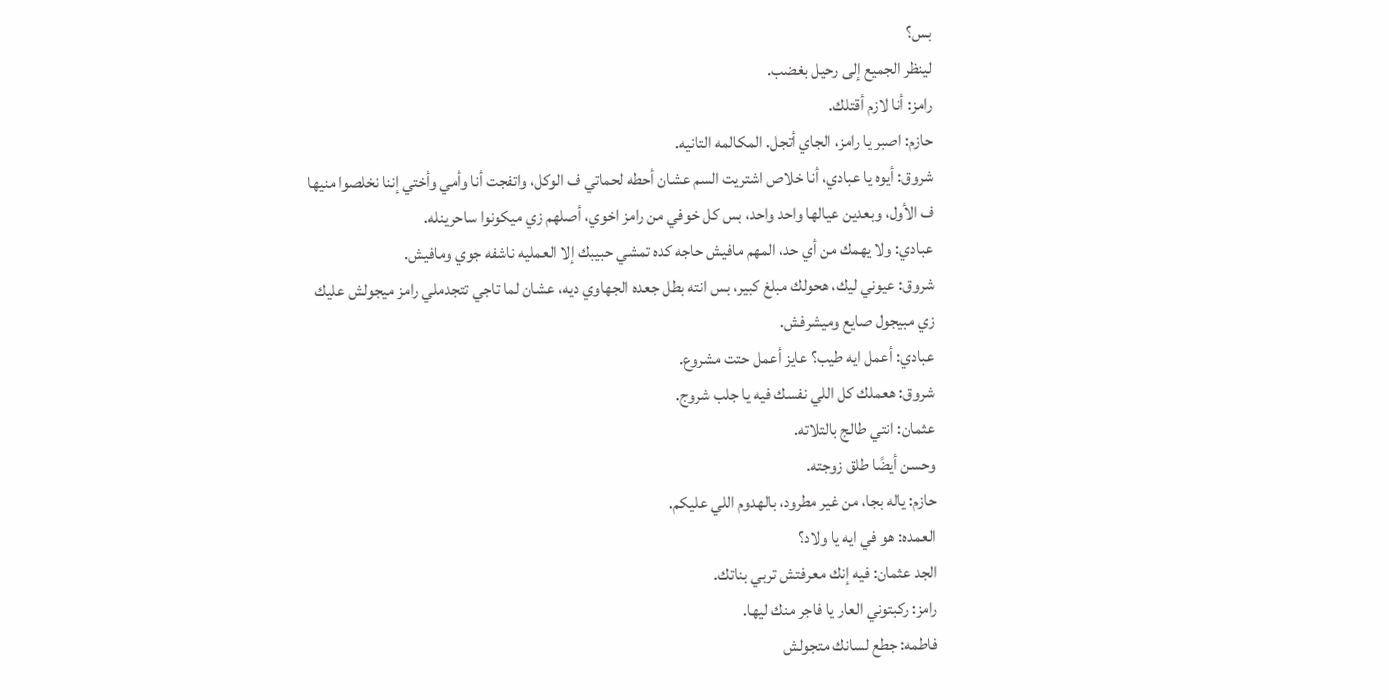بس؟
لينظر الجميع إلى رحيل بغضب.
رامز: أنا لازم أقتلك.
حازم: اصبر يا رامز، الجاي أتجل. المكالمه التانيه.
شروق: أيوه يا عبادي، أنا خلاص اشتريت السم عشان أحطه لحماتي ف الوكل، واتفجت أنا وأمي وأختي إننا نخلصوا منيها ف الأول، وبعدين عيالها واحد واحد، بس كل خوفي من رامز اخوي، أصلهم زي ميكونوا ساحرينله.
عبادي: ولا يهمك من أي حد، المهم مافيش حاجه كده تمشي حبيبك إلا العمليه ناشفه جوي ومافيش.
شروق: عيوني ليك، هحولك مبلغ كبير، بس انته بطل جعده الجهاوي ديه، عشان لما تاجي تتجدملي رامز ميجولش عليك زي مبيجول صايع وميشرفش.
عبادي: أعمل ايه طيب؟ عايز أعمل حتت مشروع.
شروق: هعملك كل اللي نفسك فيه يا جلب شروج.
عثمان: انتي طالج بالتلاته.
وحسن أيضًا طلق زوجته.
حازم: ياله بجا، من غير مطرود، بالهدوم اللي عليكم.
العمده: هو في ايه يا ولاد؟
الجد عثمان: فيه إنك معرفتش تربي بناتك.
رامز: ركبتوني العار يا فاجر منك ليها.
فاطمه: جطع لسانك متجولش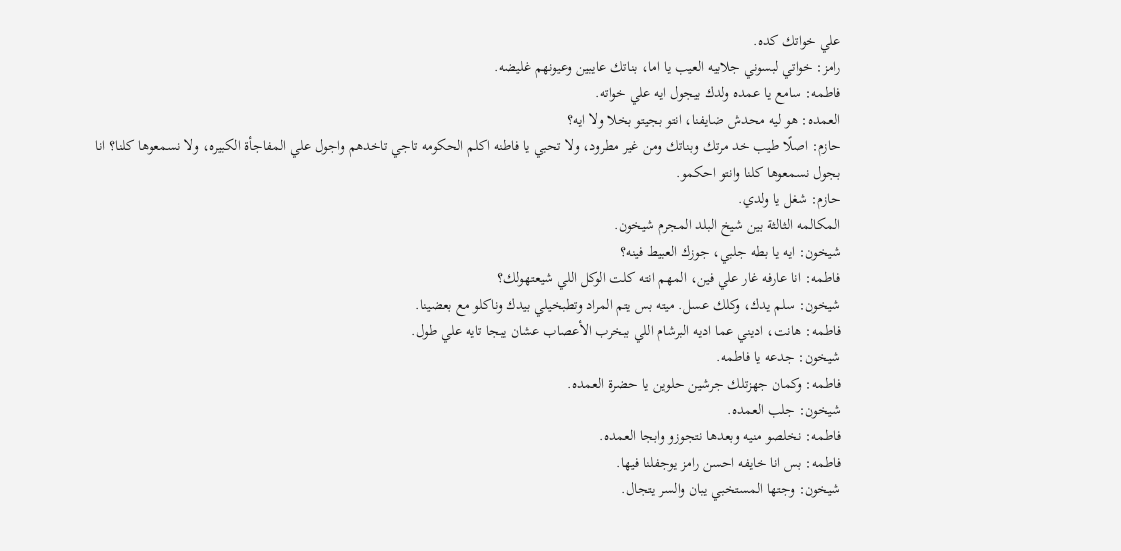علي خواتك كده.
رامز: خواتي لبسوني جلابيه العيب يا اما، بناتك عايبين وعيونهم غليضه.
فاطمه: سامع يا عمده ولدك بيجول ايه علي خواته.
العمده: هو ليه محدش ضايفنا، انتو بجيتو بخلا ولا ايه؟
حازم: اصلًا طيب خد مرتك وبناتك ومن غير مطرود، ولا تحبي يا فاطنه اكلم الحكومه تاجي تاخدهم واجول علي المفاجأة الكبيره، ولا نسمعوها كلنا؟ انا بجول نسمعوها كلنا وانتو احكمو.
حازم: شغل يا ولدي.
المكالمه الثالثة بين شيخ البلد المجرم شيخون.
شيخون: ايه يا بطه جلبي، جوزك العبيط فينه؟
فاطمه: انا عارفه غار علي فين، المهم انته كلت الوكل اللي شيعتهولك؟
شيخون: سلم يدك، وكلك عسل. ميته بس يتم المراد وتطبخيلي بيدك وناكلو مع بعضينا.
فاطمه: هانت، اديني عما اديه البرشام اللي ببخرب الأعصاب عشان يبجا تايه علي طول.
شيخون: جدعه يا فاطمه.
فاطمه: وكمان جهزتلك جرشين حلوين يا حضرة العمده.
شيخون: جلب العمده.
فاطمه: نخلصو منيه وبعدها نتجوزو وابجا العمده.
فاطمه: بس انا خايفه احسن رامز يوجفلنا فيها.
شيخون: وجتها المستخبي يبان والسر يتجال.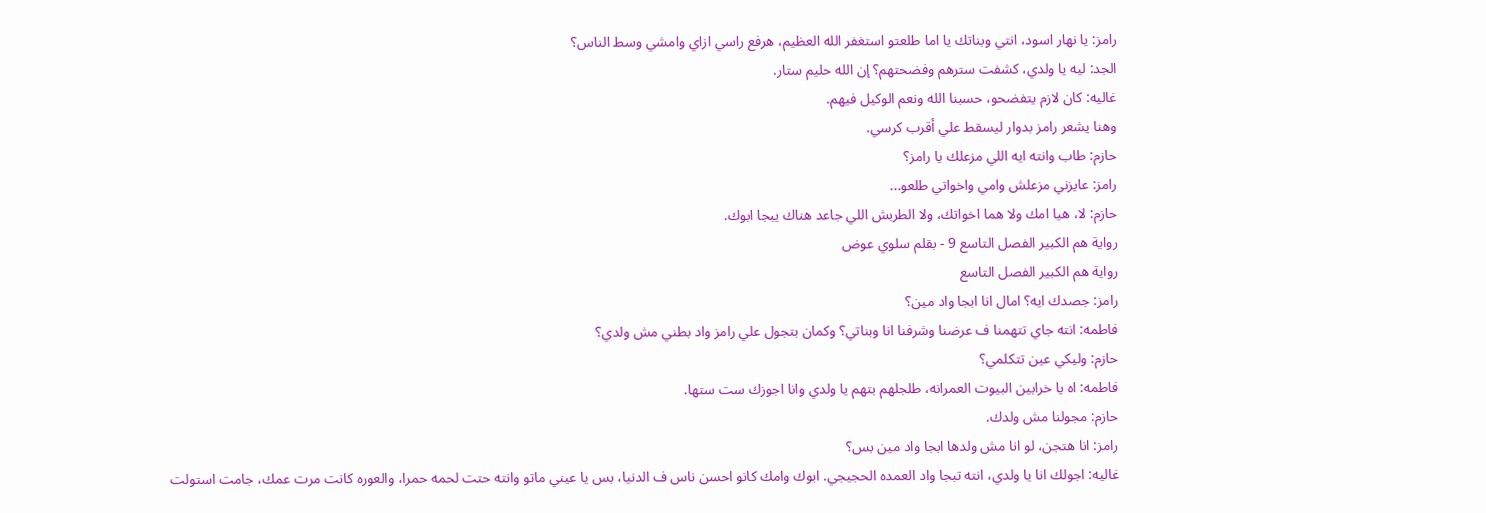رامز: يا نهار اسود، انتي وبناتك يا اما طلعتو استغفر الله العظيم، هرفع راسي ازاي وامشي وسط الناس؟
الجد: ليه يا ولدي، كشفت سترهم وفضحتهم؟ إن الله حليم ستار.
غاليه: كان لازم يتفضحو، حسبنا الله ونعم الوكيل فيهم.
وهنا يشعر رامز بدوار ليسقط علي أقرب كرسي.
حازم: طاب وانته ايه اللي مزعلك يا رامز؟
رامز: عايزني مزعلش وامي واخواتي طلعو...
حازم: لا، هيا امك ولا هما اخواتك، ولا الطربش اللي جاعد هناك يبجا ابوك.
رواية هم الكبير الفصل التاسع 9 - بقلم سلوي عوض
رواية هم الكبير الفصل التاسع
رامز: جصدك ايه؟ امال انا ابجا واد مين؟
فاطمه: انته جاي تتهمنا ف عرضنا وشرفنا انا وبناتي؟ وكمان بتجول علي رامز واد بطني مش ولدي؟
حازم: وليكي عين تتكلمي؟
فاطمه: اه يا خرابين البيوت العمرانه، طلجلهم بتهم يا ولدي وانا اجوزك ست ستها.
حازم: مجولنا مش ولدك.
رامز: انا هتجن، لو انا مش ولدها ابجا واد مين بس؟
غاليه: اجولك انا يا ولدي، انته تبجا واد العمده الحجيجي. ابوك وامك كانو احسن ناس ف الدنيا، بس يا عيني ماتو وانته حتت لحمه حمرا، والعوره كانت مرت عمك، جامت استولت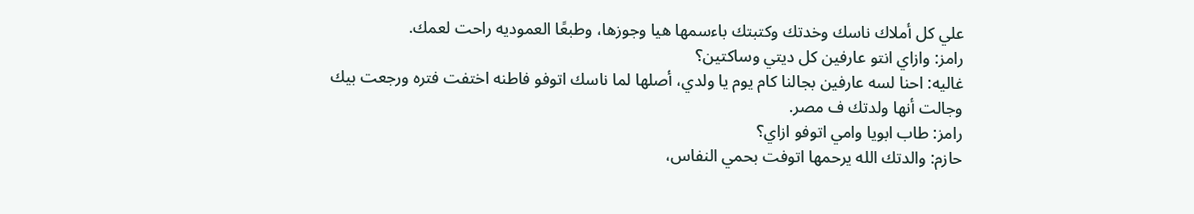علي كل أملاك ناسك وخدتك وكتبتك باءسمها هيا وجوزها، وطبعًا العموديه راحت لعمك.
رامز: وازاي انتو عارفين كل ديتي وساكتين؟
غاليه: احنا لسه عارفين بجالنا كام يوم يا ولدي، أصلها لما ناسك اتوفو فاطنه اختفت فتره ورجعت بيك وجالت أنها ولدتك ف مصر.
رامز: طاب ابويا وامي اتوفو ازاي؟
حازم: والدتك الله يرحمها اتوفت بحمي النفاس،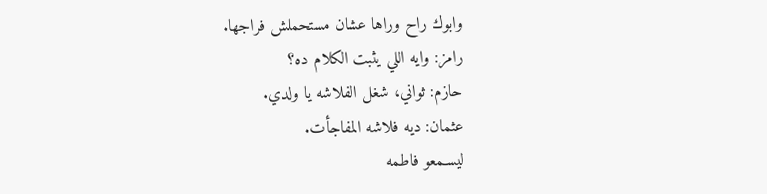وابوك راح وراها عشان مستحملش فراجها.
رامز: وايه اللي يثبت الكلام ده؟
حازم: ثواني، شغل الفلاشه يا ولدي.
عثمان: ديه فلاشه المفاجأت.
ليسـمعو فاطمه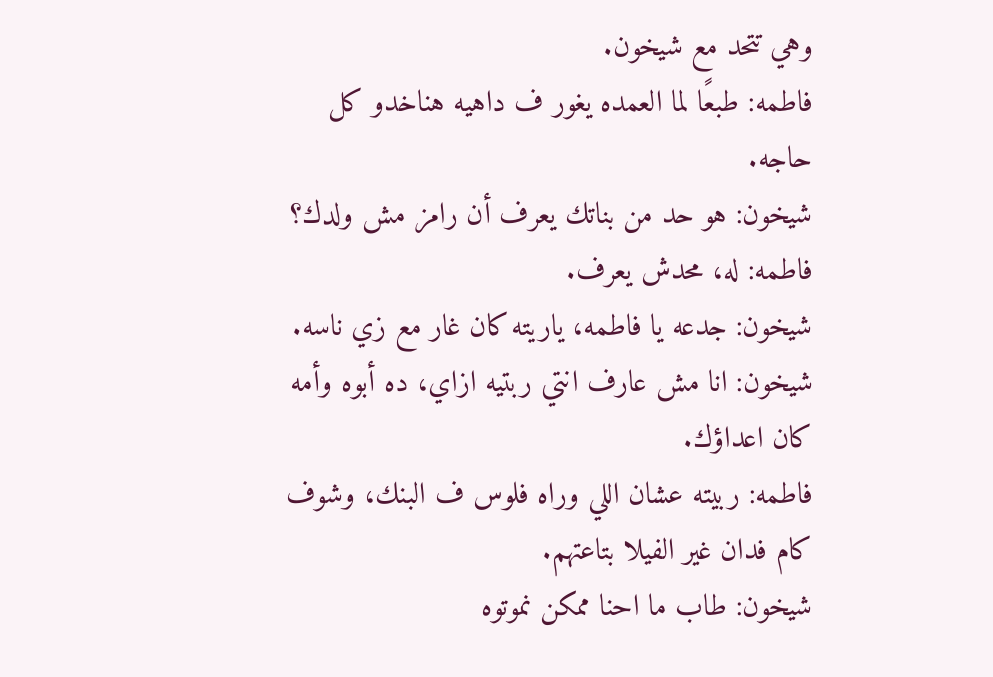وهي تتحد مع شيخون.
فاطمه: طبعًا لما العمده يغور ف داهيه هناخدو كل حاجه.
شيخون: هو حد من بناتك يعرف أن رامز مش ولدك؟
فاطمه: له، محدش يعرف.
شيخون: جدعه يا فاطمه، ياريته كان غار مع زي ناسه.
شيخون: انا مش عارف انتي ربتيه ازاي، ده أبوه وأمه كان اعداؤك.
فاطمه: ربيته عشان اللي وراه فلوس ف البنك، وشوف كام فدان غير الفيلا بتاعتهم.
شيخون: طاب ما احنا ممكن نموتوه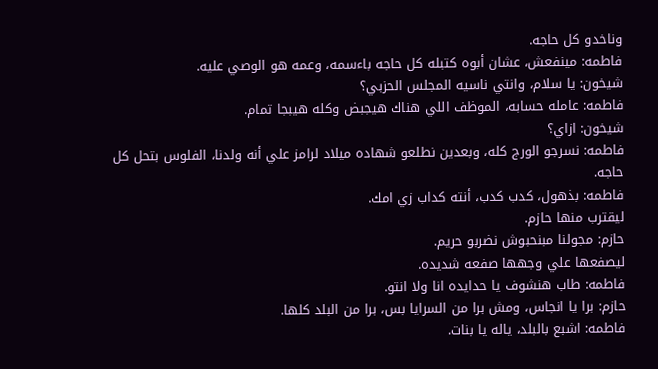وناخدو كل حاجه.
فاطمه: مينفعش، عشان أبوه كتبله كل حاجه باءسمه، وعمه هو الوصي عليه.
شيخون: يا سلام، وانتي ناسيه المجلس الحزبي؟
فاطمه: عامله حسابه، الموظف اللي هناك هيجبض وكله هيبجا تمام.
شيخون: ازاي؟
فاطمه: نسرجو الورج كله، وبعدين نطلعو شهاده ميلاد لرامز علي أنه ولدنا، الفلوس بتحل كل حاجه.
فاطمه: بذهول، كدب كدب، أنته كداب زي امك.
ليقترب منها حازم.
حازم: مجولنا مبنحبوش نضربو حريم.
ليصفعها علي وجهها صفعه شديده.
فاطمه: طاب هنشوف يا حدايده انا ولا انتو.
حازم: برا يا انجاس، ومش برا من السرايا بس، برا من البلد كلها.
فاطمه: اشبع بالبلد، ياله يا بنات.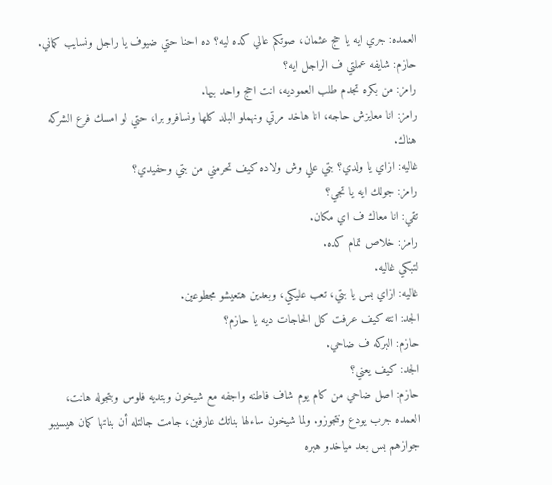العمده: جري ايه يا حج عثمان، صوتكم عالي كده ليه؟ ده احنا حتي ضيوف يا راجل ونسايب كماني.
حازم: شايفه عملتي ف الراجل ايه؟
رامز: من بكره تجدم طلب العموديه، انت احج واحد بيها.
رامز: انا معايزش حاجه، انا هاخد مرتي ونهملو البلد كلها ونسافرو برا، حتي لو امسك فرع الشركه هناك.
غاليه: ازاي يا ولدي؟ بتي علي وش ولاده كيف تحرمني من بتي وحفيدي؟
رامز: جولك ايه يا تجي؟
تقي: انا معاك ف اي مكان.
رامز: خلاص تمام كده.
لتبكي غاليه.
غاليه: ازاي بس يا بتي، تعب عليكي، وبعدين هتعيشو مجطوعين.
الجد: انته كيف عرفت كل الحاجات ديه يا حازم؟
حازم: البركه ف ضاحي.
الجد: كيف يعني؟
حازم: اصل ضاحي من كام يوم شاف فاطنه واجفه مع شيخون وبتديه فلوس وبتجوله هانت، العمده جرب يودع ونتجوزو. ولما شيخون ساءلها بناتك عارفين، جامت جالتله أن بناتها كمان هيسيبو جوازهم بس بعد مياخدو هبره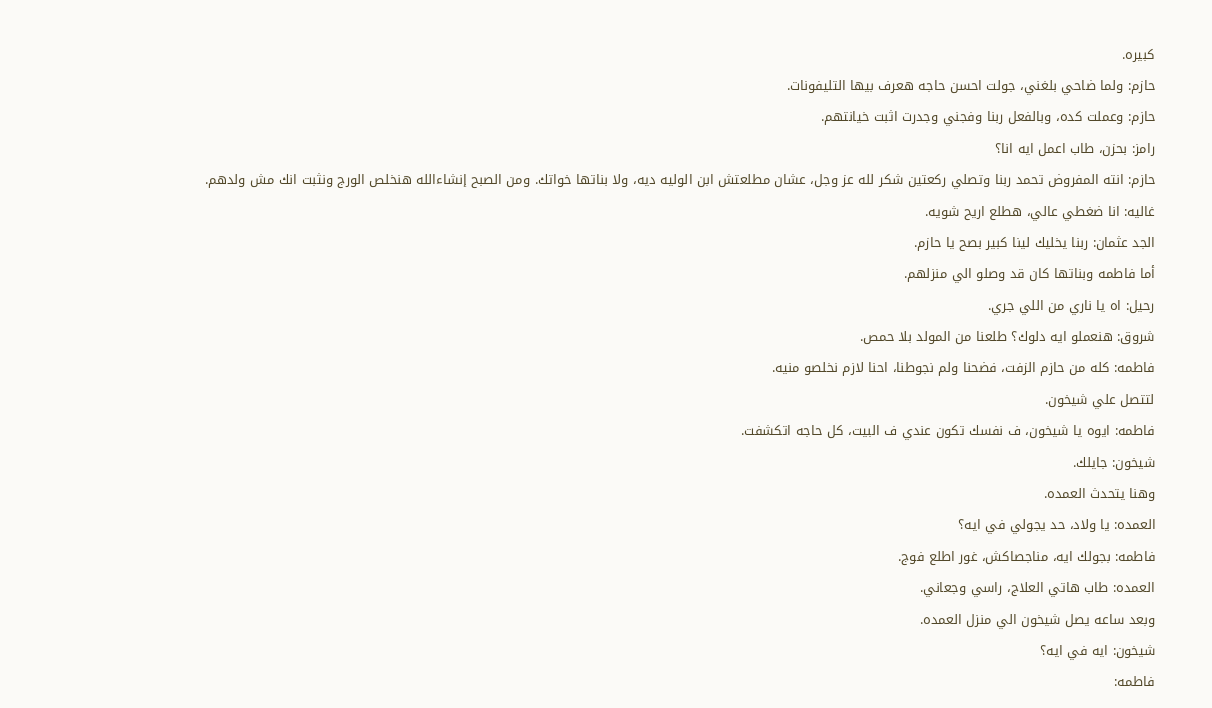كبيره.
حازم: ولما ضاحي بلغني، جولت احسن حاجه هعرف بيها التليفونات.
حازم: وعملت كده، وبالفعل ربنا وفجني وجدرت اثبت خيانتهم.
رامز: بحزن، طاب اعمل ايه انا؟
حازم: انته المفروض تحمد ربنا وتصلي ركعتين شكر لله عز وجل، عشان مطلعتش ابن الوليه ديه، ولا بناتها خواتك. ومن الصبح إنشاءالله هنخلص الورج ونثبت انك مش ولدهم.
غاليه: انا ضغطي عالي، هطلع اريح شويه.
الجد عثمان: ربنا يخليك لينا كبير بصح يا حازم.
أما فاطمه وبناتها كان قد وصلو الي منزلهم.
رحيل: اه يا ناري من اللي جري.
شروق: هنعملو ايه دلوك؟ طلعنا من المولد بلا حمص.
فاطمه: كله من حازم الزفت، فضحنا ولم نجوطنا، احنا لازم نخلصو منيه.
لتتصل علي شيخون.
فاطمه: ايوه يا شيخون، ف نفسك تكون عندي ف البيت، كل حاجه اتكشفت.
شيخون: جايلك.
وهنا يتحدث العمده.
العمده: يا ولاد، حد يجولي في ايه؟
فاطمه: بجولك ايه، مناجصاكش، غور اطلع فوج.
العمده: طاب هاتي العلاج، راسي وجعاني.
وبعد ساعه يصل شيخون الي منزل العمده.
شيخون: ايه في ايه؟
فاطمه: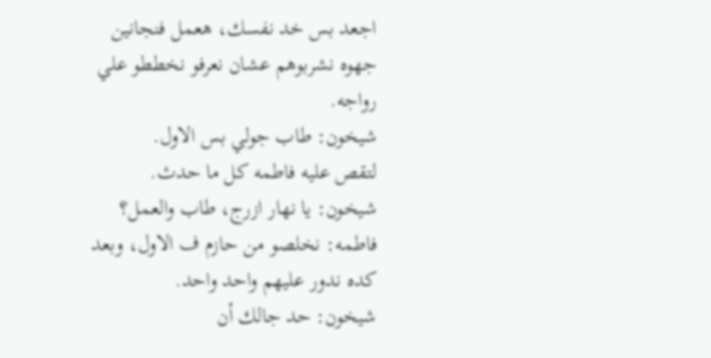اجعد بس خد نفسك، هعمل فنجانين جهوه نشربوهم عشان نعرفو نخططو علي رواجه.
شيخون: طاب جولي بس الاول.
لتقص عليه فاطمه كل ما حدث.
شيخون: يا نهار ازرج، طاب والعمل؟
فاطمه: نخلصو من حازم ف الاول، وبعد كده ندور عليهم واحد واحد.
شيخون: حد جالك أن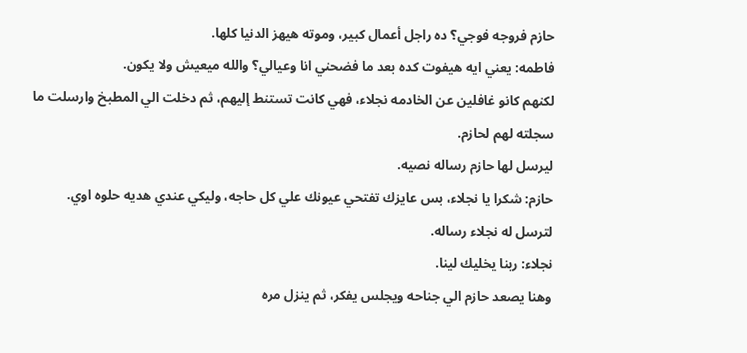حازم فروجه فوجي؟ ده راجل أعمال كبير، وموته هيهز الدنيا كلها.
فاطمه: يعني ايه هيفوت كده بعد ما فضحني انا وعيالي؟ والله ميعيش ولا يكون.
لكنهم كانو غافلين عن الخادمه نجلاء، فهي كانت تستنط إليهم، ثم دخلت الي المطبخ وارسلت ما سجلته لهم لحازم.
ليرسل لها حازم رساله نصيه.
حازم: شكرا يا نجلاء، بس عايزك تفتحي عيونك علي كل حاجه، وليكي عندي هديه حلوه اوي.
لترسل له نجلاء رساله.
نجلاء: ربنا يخليك لينا.
وهنا يصعد حازم الي جناحه ويجلس يفكر، ثم ينزل مره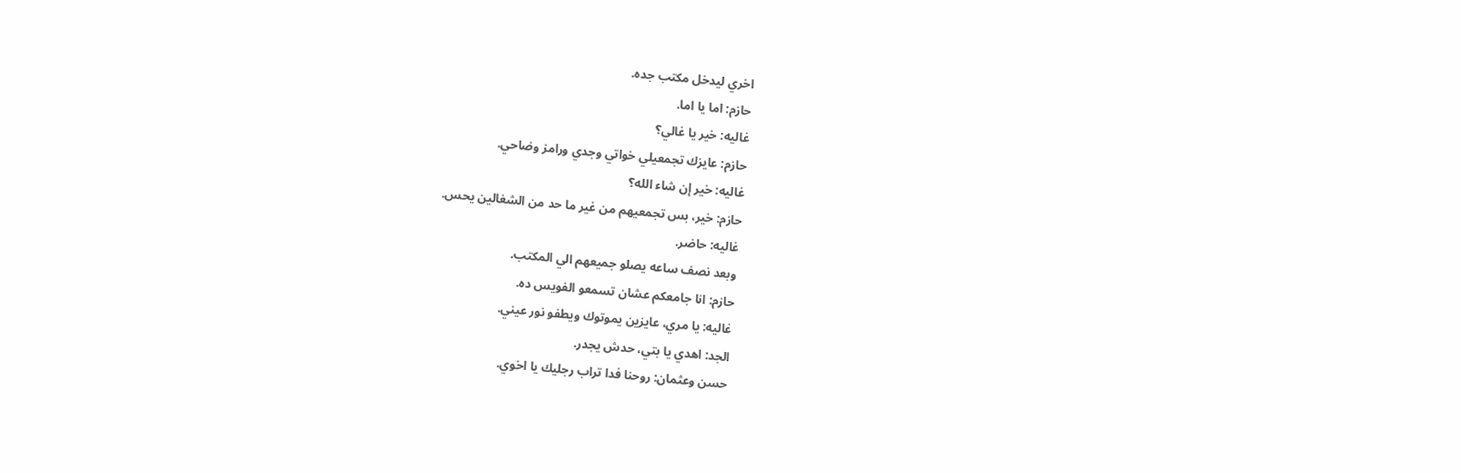اخري ليدخل مكتب جده.
حازم: اما يا اما.
غاليه: خير يا غالي؟
حازم: عايزك تجمعيلي خواتي وجدي ورامز وضاحي.
غاليه: خير إن شاء الله؟
حازم: خير، بس تجمعيهم من غير ما حد من الشغالين يحس.
غاليه: حاضر.
وبعد نصف ساعه يصلو جميعهم الي المكتب.
حازم: انا جامعكم عشان تسمعو الفويس ده.
غاليه: يا مري، عايزين يموتوك ويطفو نور عيني.
الجد: اهدي يا بتي، حدش يجدر.
حسن وعثمان: روحنا فدا تراب رجليك يا اخوي.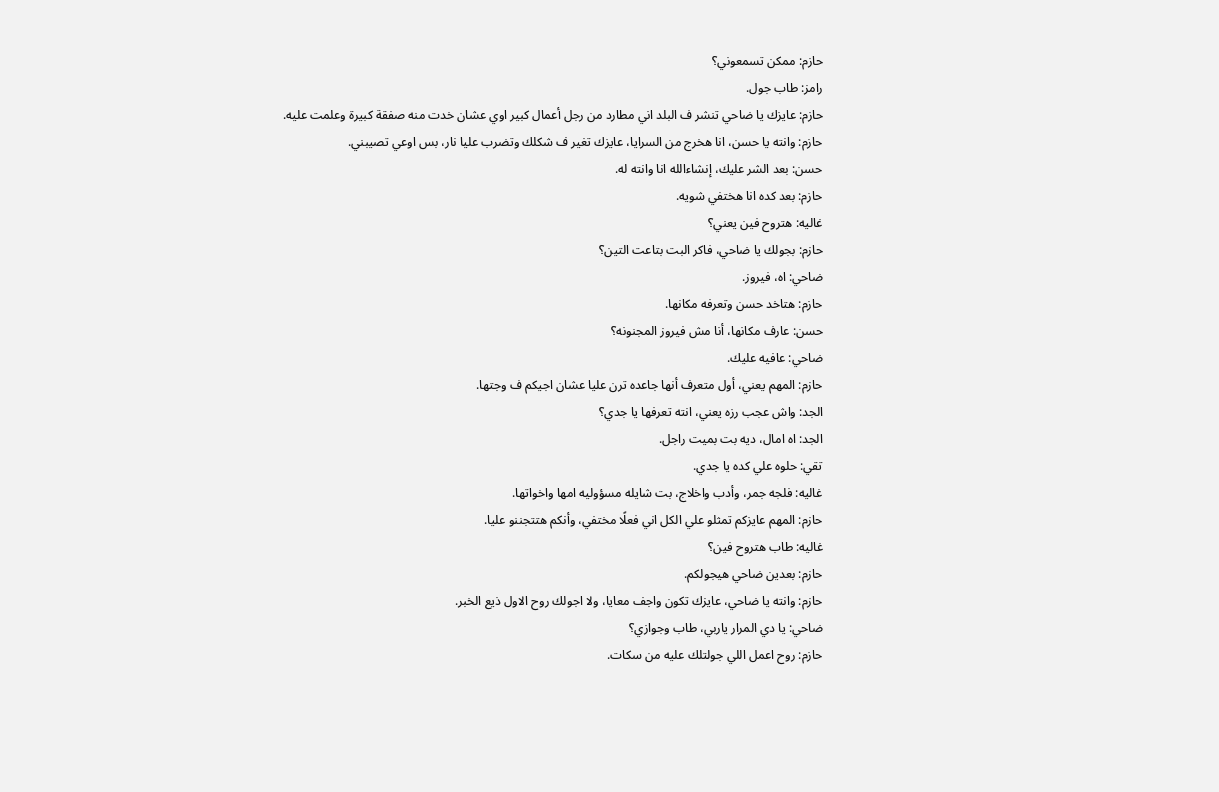حازم: ممكن تسمعوني؟
رامز: طاب جول.
حازم: عايزك يا ضاحي تنشر ف البلد اني مطارد من رجل أعمال كبير اوي عشان خدت منه صفقة كبيرة وعلمت عليه.
حازم: وانته يا حسن، انا هخرج من السرايا، عايزك تغير ف شكلك وتضرب عليا نار، بس اوعي تصيبني.
حسن: بعد الشر عليك، إنشاءالله انا وانته له.
حازم: بعد كده انا هختفي شويه.
غاليه: هتروح فين يعني؟
حازم: بجولك يا ضاحي، فاكر البت بتاعت التين؟
ضاحي: اه، فيروز.
حازم: هتاخد حسن وتعرفه مكانها.
حسن: عارف مكانها، أنا مش فيروز المجنونه؟
ضاحي: عافيه عليك.
حازم: المهم يعني، أول متعرف أنها جاعده ترن عليا عشان اجيكم ف وجتها.
الجد: واش عجب رزه يعني، انته تعرفها يا جدي؟
الجد: اه امال، ديه بت بميت راجل.
تقي: حلوه علي كده يا جدي.
غاليه: فلجه جمر، وأدب واخلاج، بت شايله مسؤوليه امها واخواتها.
حازم: المهم عايزكم تمثلو علي الكل اني فعلًا مختفي، وأنكم هتتجننو عليا.
غاليه: طاب هتروح فين؟
حازم: بعدين ضاحي هيجولكم.
حازم: وانته يا ضاحي، عايزك تكون واجف معايا، ولا اجولك روح الاول ذيع الخبر.
ضاحي: يا دي المرار ياربي، طاب وجوازي؟
حازم: روح اعمل اللي جولتلك عليه من سكات.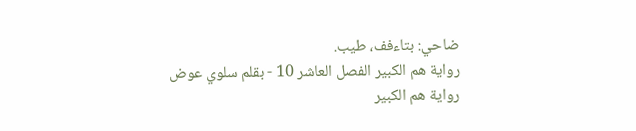ضاحي: بتاءفف، طيب.
رواية هم الكبير الفصل العاشر 10 - بقلم سلوي عوض
رواية هم الكبير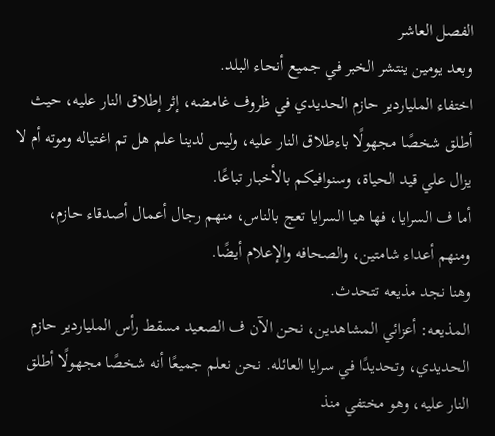الفصل العاشر
وبعد يومين ينتشر الخبر في جميع أنحاء البلد.
اختفاء الملياردير حازم الحديدي في ظروف غامضه، إثر إطلاق النار عليه، حيث أطلق شخصًا مجهولًا باءطلاق النار عليه، وليس لدينا علم هل تم اغتياله وموته أم لا يزال علي قيد الحياة، وسنوافيكم بالأخبار تباعًا.
أما ف السرايا، فها هيا السرايا تعج بالناس، منهم رجال أعمال أصدقاء حازم، ومنهم أعداء شامتين، والصحافه والإعلام أيضًا.
وهنا نجد مذيعه تتحدث.
المذيعه: أعزائي المشاهدين، نحن الآن ف الصعيد مسقط رأس الملياردير حازم الحديدي، وتحديدًا في سرايا العائله. نحن نعلم جميعًا أنه شخصًا مجهولًا أطلق النار عليه، وهو مختفي منذ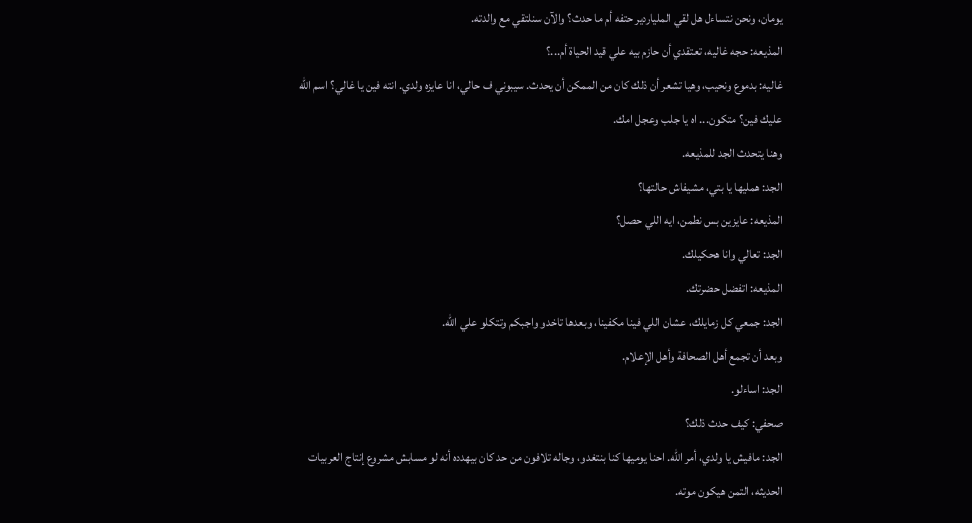يومان، ونحن نتساءل هل لقي الملياردير حتفه أم ما حدث؟ والآن سنلتقي مع والدته.
المذيعه: حجه غاليه، تعتقدي أن حازم بيه علي قيد الحياة أم...؟
غاليه: بدموع ونحيب، وهيا تشعر أن ذلك كان من الممكن أن يحدث. سيبوني ف حالي، انا عايزه ولدي. انته فين يا غالي؟ اسم الله عليك فين؟ متكون... اه يا جلب وعجل امك.
وهنا يتحدث الجد للمذيعه.
الجد: همليها يا بتي، مشيفاش حالتها؟
المذيعه: عايزين بس نطمن، ايه اللي حصل؟
الجد: تعالي وانا هحكيلك.
المذيعه: اتفضل حضرتك.
الجد: جمعي كل زمايلك، عشان اللي فينا مكفينا، وبعدها تاخدو واجبكم وتتكلو علي الله.
وبعد أن تجمع أهل الصحافة وأهل الإعلام.
الجد: اساءلو.
صحفي: كيف حدث ذلك؟
الجد: مافيش يا ولدي، أمر الله. احنا يوميها كنا بنتغدو، وجاله تلافون من حد كان بيهدده أنه لو مسابش مشروع إنتاج العربيات الحديثه، التمن هيكون موته.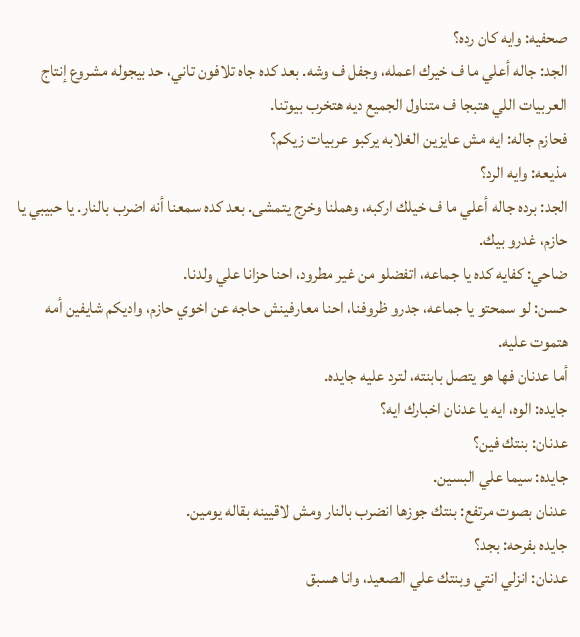صحفيه: وايه كان رده؟
الجد: جاله أعلي ما ف خيرك اعمله، وجفل ف وشه. بعد كده جاه تلافون تاني، حد بيجوله مشروع إنتاج العربيات اللي هتبجا ف متناول الجميع ديه هتخرب بيوتنا.
فحازم جاله: ايه مش عايزين الغلابه يركبو عربيات زيكم؟
مذيعه: وايه الرد؟
الجد: برده جاله أعلي ما ف خيلك اركبه، وهملنا وخرج يتمشى. بعد كده سمعنا أنه اضرب بالنار. يا حبيبي يا حازم، غدرو بيك.
ضاحي: كفايه كده يا جماعه، اتفضلو من غير مطرود، احنا حزانا علي ولدنا.
حسن: لو سمحتو يا جماعه، جدرو ظروفنا، احنا معارفينش حاجه عن اخوي حازم، واديكم شايفين أمه هتموت عليه.
أما عدنان فها هو يتصل بابنته، لترد عليه جايده.
جايده: الوه، ايه يا عدنان اخبارك ايه؟
عدنان: بنتك فين؟
جايده: سيما علي البسين.
عدنان بصوت مرتفع: بنتك جوزها انضرب بالنار ومش لاقيينه بقاله يومين.
جايده بفرحه: بجد؟
عدنان: انزلي انتي وبنتك علي الصعيد، وانا هسبق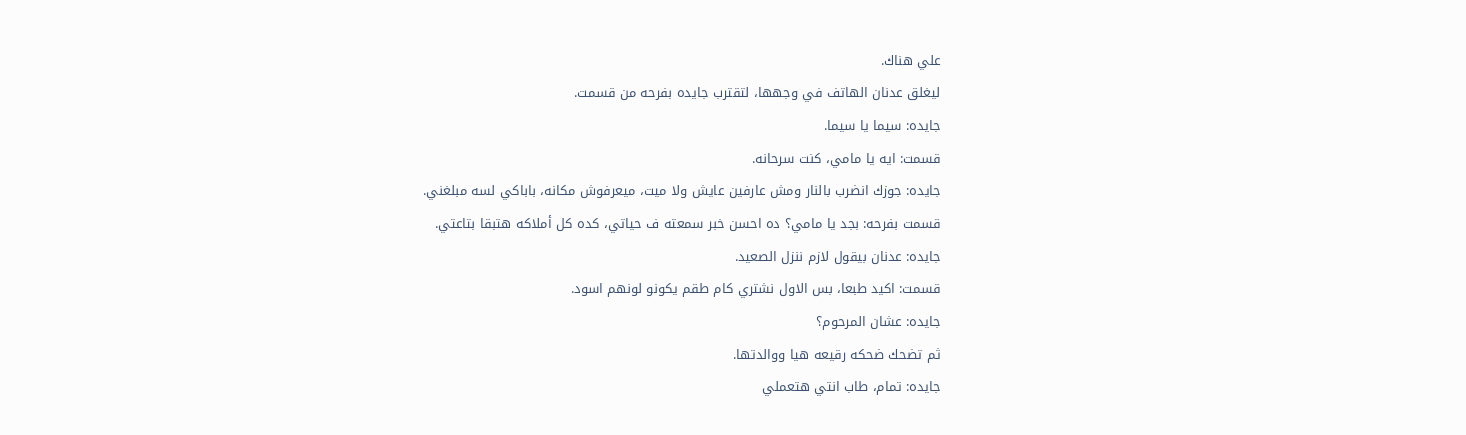علي هناك.
ليغلق عدنان الهاتف في وجهها، لتقترب جايده بفرحه من قسمت.
جايده: سيما يا سيما.
قسمت: ايه يا مامي، كنت سرحانه.
جايده: جوزك انضرب بالنار ومش عارفين عايش ولا ميت، ميعرفوش مكانه، باباكي لسه مبلغني.
قسمت بفرحه: بجد يا مامي؟ ده احسن خبر سمعته ف حياتي، كده كل أملاكه هتبقا بتاعتي.
جايده: عدنان بيقول لازم ننزل الصعيد.
قسمت: اكيد طبعا، بس الاول نشتري كام طقم يكونو لونهم اسود.
جايده: عشان المرحوم؟
ثم تضحك ضحكه رقيعه هيا ووالدتها.
جايده: تمام، طاب انتي هتعملي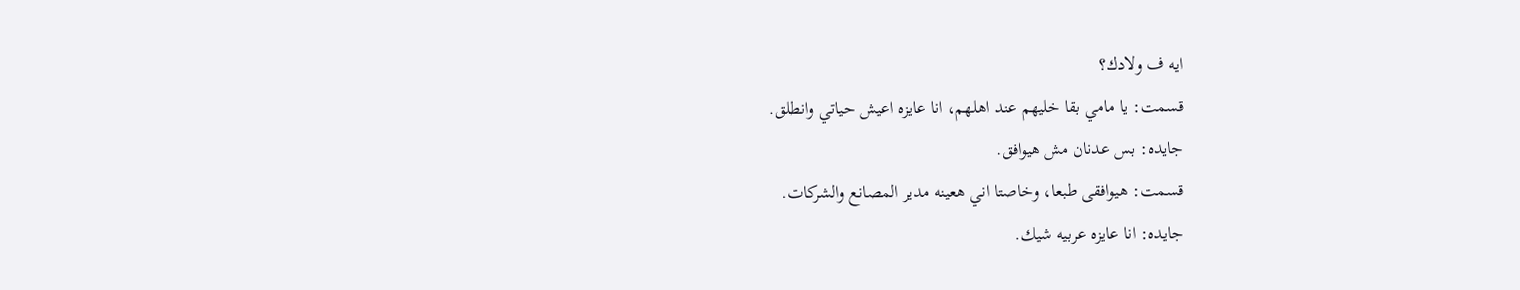ايه ف ولادك؟
قسمت: يا مامي بقا خليهم عند اهلهم، انا عايزه اعيش حياتي وانطلق.
جايده: بس عدنان مش هيوافق.
قسمت: هيوافقى طبعا، وخاصتا اني هعينه مدير المصانع والشركات.
جايده: انا عايزه عربيه شيك.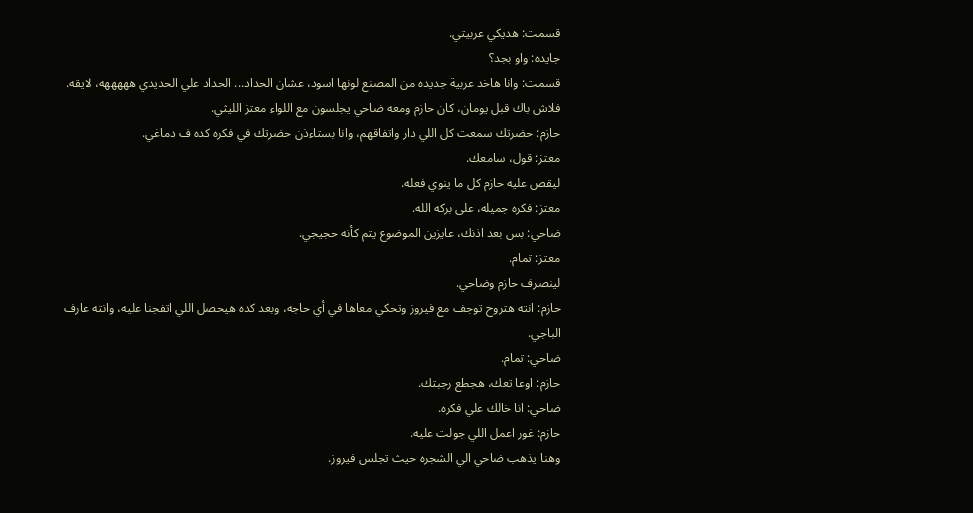قسمت: هديكي عربيتي.
جايده: واو بجد؟
قسمت: وانا هاخد عربية جديده من المصنع لونها اسود، عشان الحداد... الحداد علي الحديدي هههههه، لايقه.
فلاش باك قبل يومان، كان حازم ومعه ضاحي يجلسون مع اللواء معتز الليثي.
حازم: حضرتك سمعت كل اللي دار واتفاقهم، وانا بستاءذن حضرتك في فكره كده ف دماغي.
معتز: قول، سامعك.
ليقص عليه حازم كل ما ينوي فعله.
معتز: فكره جميله، على بركه الله.
ضاحي: بس بعد اذنك، عايزين الموضوع يتم كأنه حجيجي.
معتز: تمام.
لينصرف حازم وضاحي.
حازم: انته هتروح توجف مع فيروز وتحكي معاها في أي حاجه، وبعد كده هيحصل اللي اتفجنا عليه، وانته عارف الباجي.
ضاحي: تمام.
حازم: اوعا تعك، هجطع رجبتك.
ضاحي: انا خالك علي فكره.
حازم: غور اعمل اللي جولت عليه.
وهنا يذهب ضاحي الي الشجره حيث تجلس فيروز.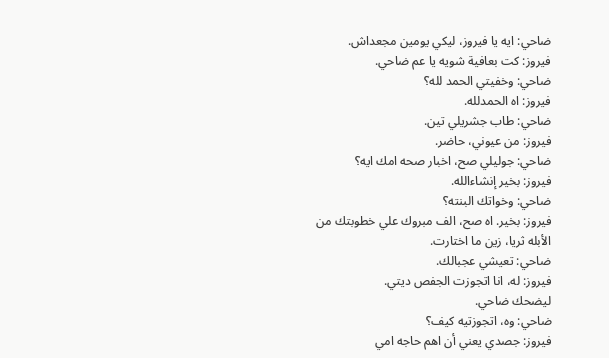ضاحي: ايه يا فيروز، ليكي يومين مجعداش.
فيروز: كت بعافية شويه يا عم ضاحي.
ضاحي: وخفيتي الحمد لله؟
فيروز: اه الحمدلله.
ضاحي: طاب جشريلي تين.
فيروز: من عيوني، حاضر.
ضاحي: جوليلي صح، اخبار صحه امك ايه؟
فيروز: بخير إنشاءالله.
ضاحي: وخواتك البنته؟
فيروز: بخير. اه صح، الف مبروك علي خطوبتك من الأبله ثريا، زين ما اختارت.
ضاحي: تعيشي عجبالك.
فيروز: له، انا اتجوزت الجفص ديتي.
ليضحك ضاحي.
ضاحي: وه، اتجوزتيه كيف؟
فيروز: جصدي يعني أن اهم حاجه امي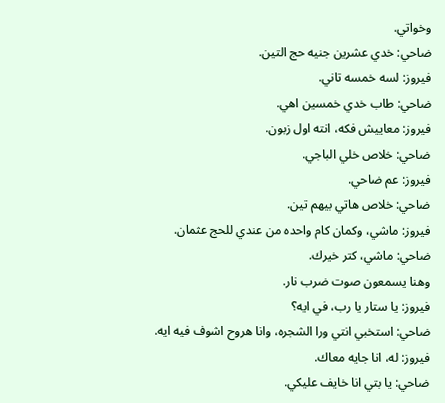وخواتي.
ضاحي: خدي عشرين جنيه حج التين.
فيروز: لسه خمسه تاني.
ضاحي: طاب خدي خمسين اهي.
فيروز: معاييش فكه، انته اول زبون.
ضاحي: خلاص خلي الباجي.
فيروز: عم ضاحي.
ضاحي: خلاص هاتي بيهم تين.
فيروز: ماشي، وكمان كام واحده من عندي للحج عثمان.
ضاحي: ماشي، كتر خيرك.
وهنا يسمعون صوت ضرب نار.
فيروز: يا ستار يا رب، في ايه؟
ضاحي: استخبي انتي ورا الشجره، وانا هروح اشوف فيه ايه.
فيروز: له، انا جايه معاك.
ضاحي: يا بتي انا خايف عليكي.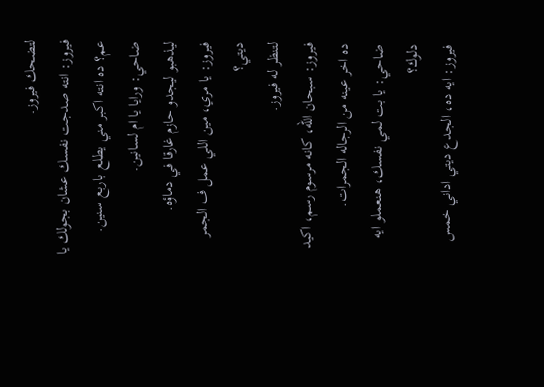لتضحك فيروز.
فيروز: انته صدجت نفسك عشان بجولك يا عم؟ ده انته اكبر مني يطلع باربع سنين.
ضاحي: ورايا يا ام لسانين.
ليذهبو ليجدو حازم غارقا في دماؤه.
فيروز: يا مري، مين اللي عمل ف الجمر ديتي؟
لتنظر له فيروز.
فيروز: سبحان الله، كانه مرسوم رسم، اكيد ده اخر عينه من الرجاله الجمرات.
ضاحي: يا بت لمي نفسك، هنعملو ايه دلوك؟
فيروز: ايه ده، الجدع ديتي اداني خمس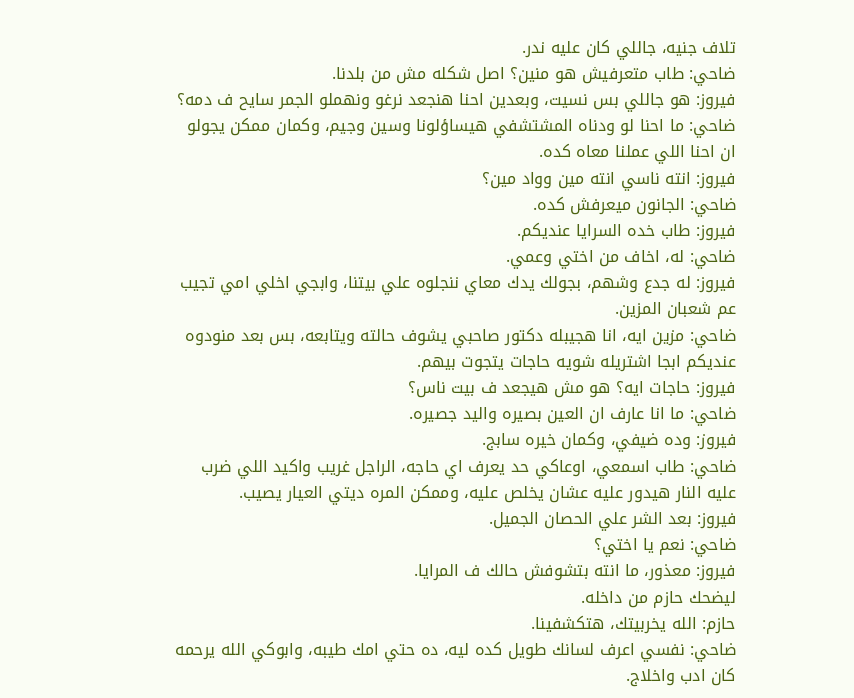تلاف جنيه، جاللي كان عليه ندر.
ضاحي: طاب متعرفيش هو منين؟ اصل شكله مش من بلدنا.
فيروز: هو جاللي بس نسيت، وبعدين احنا هنجعد نرغو ونهملو الجمر سايح ف دمه؟
ضاحي: ما احنا لو ودناه المشتشفي هيساؤلونا وسين وجيم، وكمان ممكن يجولو ان احنا اللي عملنا معاه كده.
فيروز: انته ناسي انته مين وواد مين؟
ضاحي: الجانون ميعرفش كده.
فيروز: طاب خده السرايا عنديكم.
ضاحي: له، اخاف من اختي وعمي.
فيروز: له جدع وشهم، بجولك يدك معاي ننجلوه علي بيتنا، وابجي اخلي امي تجيب عم شعبان المزين.
ضاحي: مزين ايه، انا هجيبله دكتور صاحبي يشوف حالته ويتابعه، بس بعد منودوه عنديكم ابجا اشتريله شويه حاجات يتجوت بيهم.
فيروز: حاجات ايه؟ هو مش هيجعد ف بيت ناس؟
ضاحي: ما انا عارف ان العين بصيره واليد جصيره.
فيروز: وده ضيفي، وكمان خيره سابج.
ضاحي: طاب اسمعي، اوعاكي حد يعرف اي حاجه، الراجل غريب واكيد اللي ضرب عليه النار هيدور عليه عشان يخلص عليه، وممكن المره ديتي العيار يصيب.
فيروز: بعد الشر علي الحصان الجميل.
ضاحي: نعم يا اختي؟
فيروز: معذور، ما انته بتشوفش حالك ف المرايا.
ليضحك حازم من داخله.
حازم: الله يخربيتك، هتكشفينا.
ضاحي: نفسي اعرف لسانك طويل كده ليه، ده حتي امك طيبه، وابوكي الله يرحمه كان ادب واخلاج.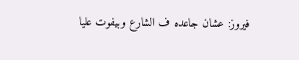فيروز: عشان جاعده ف الشارع وبيفوت عليا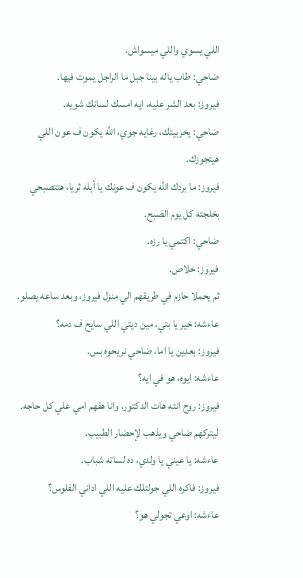اللي يسوي واللي ميسواش.
ضاحي: طاب ياله بينا جبل ما الراجل يموت فيها.
فيروز: بعد الشر عليه، ايه امسك لسانك شويه.
ضاحي: يخربيتك، رغايه جوي، الله يكون ف عون اللي هيتجوزك.
فيروز: ما بردك الله يكون ف عونك يا أبله ثريا، هتتصبحي بخلجته كل يوم الصبح.
ضاحي: اكتمي يا رزه.
فيروز: خلاص.
ثم يحملا حازم في طريقهم الي منزل فيروز، وبعد ساعه يصلو.
عاءشه: خير يا بتي، مين ديتي اللي سايح ف دمه؟
فيروز: بعدين يا اما، ضاحي نريحوه بس.
عاءشه: ايوه، هو في ايه؟
فيروز: روح انته هات الدكتور، وانا هفهم امي علي كل حاجه.
ليتركهم ضاحي ويذهب لإحضار الطبيب.
عاءشه: يا عيني يا ولدي، ده لساته شباب.
فيروز: فاكره اللي جولتلك عليه اللي اداني الفلوس؟
عاءشه: اوعي تجولي هو؟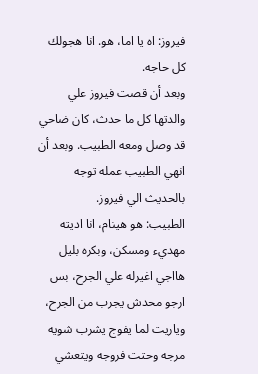فيروز: اه يا اما، هو. انا هجولك كل حاجه.
وبعد أن قصت فيروز علي والدتها كل ما حدث، كان ضاحي قد وصل ومعه الطبيب. وبعد أن انهي الطبيب عمله توجه بالحديث الي فيروز.
الطبيب: هو هينام، انا اديته مهديء ومسكن، وبكره بليل هااجي اغيرله علي الجرح، بس ارجو محدش يجرب من الجرح، وياريت لما يفوج يشرب شويه مرجه وحتت فروجه ويتعشي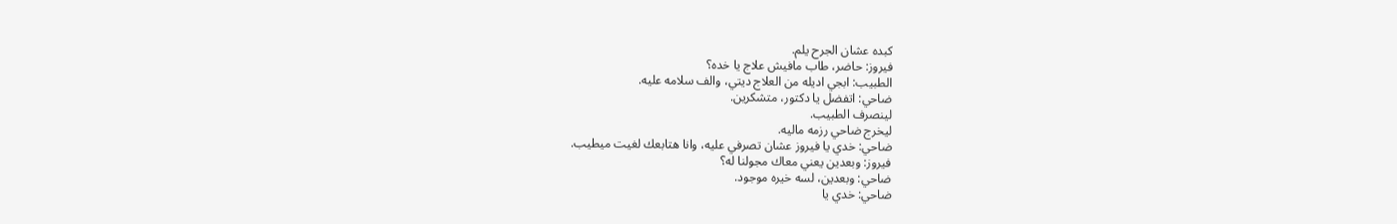كبده عشان الجرح يلم.
فيروز: حاضر، طاب مافيش علاج يا خده؟
الطبيب: ابجي اديله من العلاج ديتي، والف سلامه عليه.
ضاحي: اتفضل يا دكتور، متشكرين.
لينصرف الطبيب.
ليخرج ضاحي رزمه ماليه.
ضاحي: خدي يا فيروز عشان تصرفي عليه، وانا هتابعك لغيت ميطيب.
فيروز: وبعدين يعني معاك مجولنا له؟
ضاحي: وبعدين، لسه خيره موجود.
ضاحي: خدي يا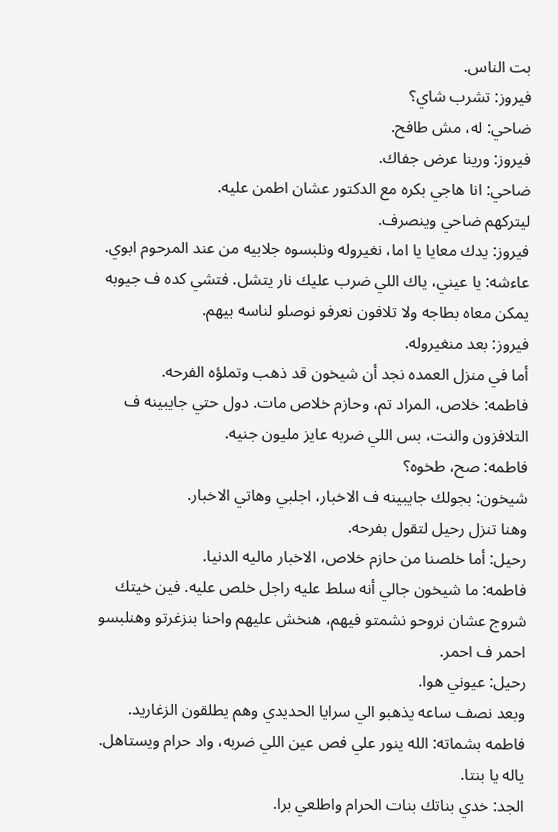بت الناس.
فيروز: تشرب شاي؟
ضاحي: له، مش طافح.
فيروز: ورينا عرض جفاك.
ضاحي: انا هاجي بكره مع الدكتور عشان اطمن عليه.
ليتركهم ضاحي وينصرف.
فيروز: يدك معايا يا اما، نغيروله ونلبسوه جلابيه من عند المرحوم ابوي.
عاءشه: يا عيني، ياك اللي ضرب عليك نار يتشل. فتشي كده ف جيوبه يمكن معاه بطاجه ولا تلافون نعرفو نوصلو لناسه بيهم.
فيروز: بعد منغيروله.
أما في منزل العمده نجد أن شيخون قد ذهب وتملؤه الفرحه.
فاطمه: خلاص، المراد تم، وحازم خلاص مات. دول حتي جايبينه ف التلافزون والنت، بس اللي ضربه عايز مليون جنيه.
فاطمه: صح، طخوه؟
شيخون: بجولك جايبينه ف الاخبار، اجلبي وهاتي الاخبار.
وهنا تنزل رحيل لتقول بفرحه.
رحيل: أما خلصنا من حازم خلاص، الاخبار ماليه الدنيا.
فاطمه: ما شيخون جالي أنه سلط عليه راجل خلص عليه. فين خيتك شروج عشان نروحو نشمتو فيهم، هنخش عليهم واحنا بنزغرتو وهنلبسو احمر ف احمر.
رحيل: عيوني هوا.
وبعد نصف ساعه يذهبو الي سرايا الحديدي وهم يطلقون الزغاريد.
فاطمه بشماته: الله ينور علي فص عين اللي ضربه، واد حرام ويستاهل. ياله يا بنتا.
الجد: خدي بناتك بنات الحرام واطلعي برا.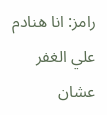رامز: انا هنادم علي الغفر عشان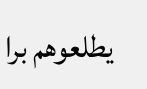يطلعوهم برا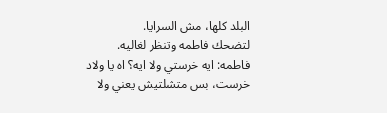البلد كلها، مش السرايا.
لتضحك فاطمه وتنظر لغاليه.
فاطمه: ايه خرستي ولا ايه؟ اه يا ولاد خرست، بس متشلتيش يعني ولا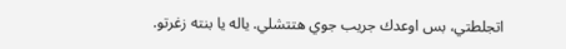اتجلطتي، بس اوعدك جريب جوي هتتشلي. ياله يا بنته زغرتو.